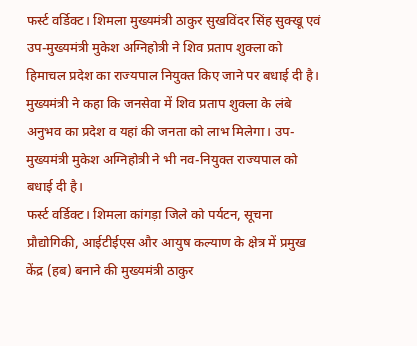फर्स्ट वर्डिक्ट। शिमला मुख्यमंत्री ठाकुर सुखविंदर सिंह सुक्खू एवं उप-मुख्यमंत्री मुकेश अग्निहोत्री ने शिव प्रताप शुक्ला को हिमाचल प्रदेश का राज्यपाल नियुक्त किए जाने पर बधाई दी है। मुख्यमंत्री ने कहा कि जनसेवा में शिव प्रताप शुक्ला के लंबे अनुभव का प्रदेश व यहां की जनता को लाभ मिलेगा। उप-मुख्यमंत्री मुकेश अग्निहोत्री ने भी नव-नियुक्त राज्यपाल को बधाई दी है।
फर्स्ट वर्डिक्ट। शिमला कांगड़ा जिले को पर्यटन, सूचना प्रौद्योगिकी, आईटीईएस और आयुष कल्याण के क्षेत्र में प्रमुख केंद्र (हब) बनाने की मुख्यमंत्री ठाकुर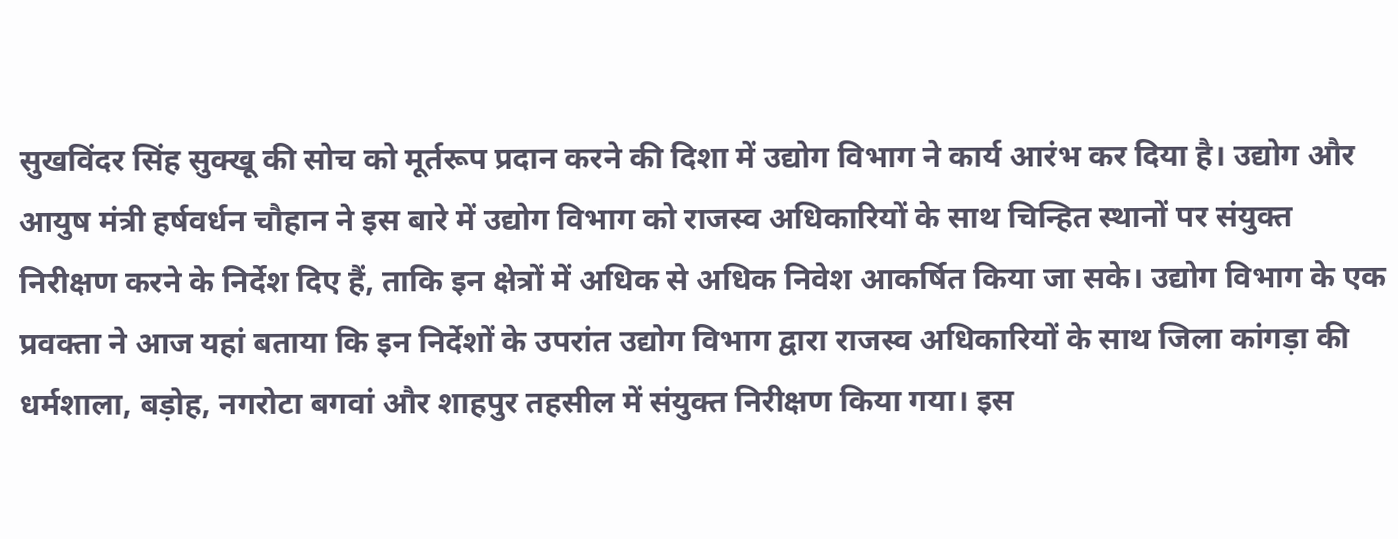सुखविंदर सिंह सुक्खू की सोच को मूर्तरूप प्रदान करने की दिशा में उद्योग विभाग ने कार्य आरंभ कर दिया है। उद्योग और आयुष मंत्री हर्षवर्धन चौहान ने इस बारे में उद्योग विभाग को राजस्व अधिकारियों के साथ चिन्हित स्थानों पर संयुक्त निरीक्षण करने के निर्देश दिए हैं, ताकि इन क्षेत्रों में अधिक से अधिक निवेश आकर्षित किया जा सके। उद्योग विभाग के एक प्रवक्ता ने आज यहां बताया कि इन निर्देशों के उपरांत उद्योग विभाग द्वारा राजस्व अधिकारियों के साथ जिला कांगड़ा की धर्मशाला, बड़ोह, नगरोटा बगवां और शाहपुर तहसील में संयुक्त निरीक्षण किया गया। इस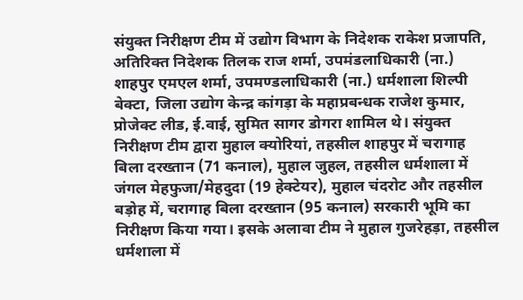संयुक्त निरीक्षण टीम में उद्योग विभाग के निदेशक राकेश प्रजापति, अतिरिक्त निदेशक तिलक राज शर्मा, उपमंडलाधिकारी (ना.) शाहपुर एमएल शर्मा, उपमण्डलाधिकारी (ना.) धर्मशाला शिल्पी बेक्टा, जिला उद्योग केन्द्र कांगड़ा के महाप्रबन्धक राजेश कुमार, प्रोजेक्ट लीड, ई.वाई, सुमित सागर डोगरा शामिल थे। संयुक्त निरीक्षण टीम द्वारा मुहाल क्योरियां, तहसील शाहपुर में चरागाह बिला दरख्तान (71 कनाल), मुहाल जुहल, तहसील धर्मशाला में जंगल मेहफुजा/मेहदुदा (19 हेक्टेयर), मुहाल चंदरोट और तहसील बड़ोह में, चरागाह बिला दरख्तान (95 कनाल) सरकारी भूमि का निरीक्षण किया गया। इसके अलावा टीम ने मुहाल गुजरेहड़ा, तहसील धर्मशाला में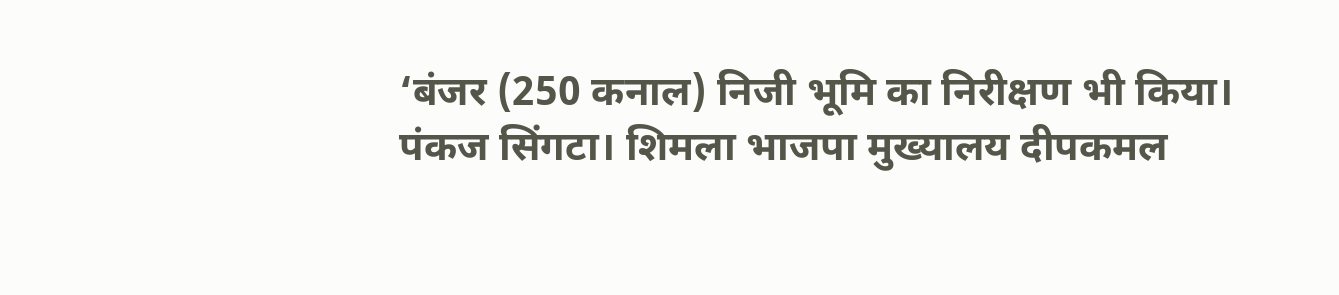‘बंजर (250 कनाल) निजी भूमि का निरीक्षण भी किया।
पंकज सिंगटा। शिमला भाजपा मुख्यालय दीपकमल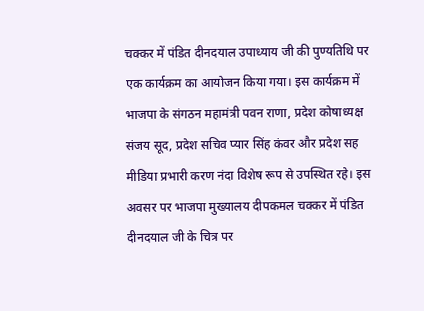चक्कर में पंडित दीनदयाल उपाध्याय जी की पुण्यतिथि पर एक कार्यक्रम का आयोजन किया गया। इस कार्यक्रम में भाजपा के संगठन महामंत्री पवन राणा, प्रदेश कोषाध्यक्ष संजय सूद, प्रदेश सचिव प्यार सिंह कंवर और प्रदेश सह मीडिया प्रभारी करण नंदा विशेष रूप से उपस्थित रहे। इस अवसर पर भाजपा मुख्यालय दीपकमल चक्कर में पंडित दीनदयाल जी के चित्र पर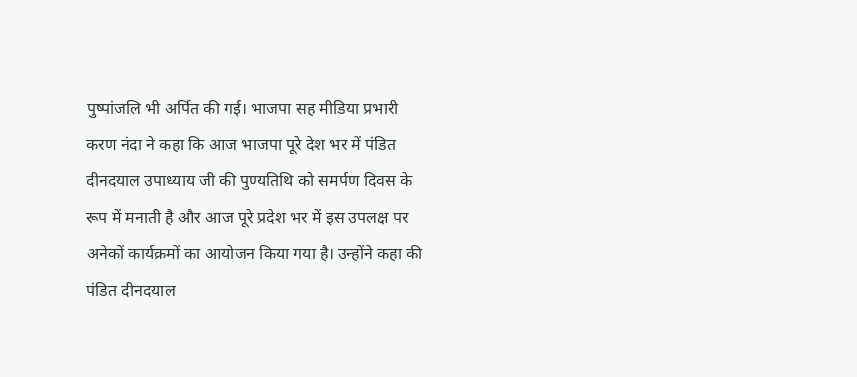पुष्पांजलि भी अर्पित की गई। भाजपा सह मीडिया प्रभारी करण नंदा ने कहा कि आज भाजपा पूरे देश भर में पंडित दीनदयाल उपाध्याय जी की पुण्यतिथि को समर्पण दिवस के रूप में मनाती है और आज पूरे प्रदेश भर में इस उपलक्ष पर अनेकों कार्यक्रमों का आयोजन किया गया है। उन्होंने कहा की पंडित दीनदयाल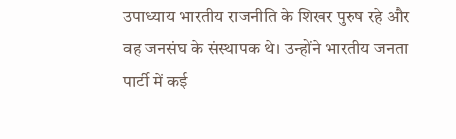उपाध्याय भारतीय राजनीति के शिखर पुरुष रहे और वह जनसंघ के संस्थापक थे। उन्होंने भारतीय जनता पार्टी में कई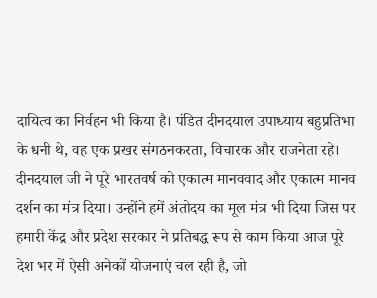दायित्व का निर्वहन भी किया है। पंडित दीनदयाल उपाध्याय बहुप्रतिभा के धनी थे, वह एक प्रखर संगठनकरता, विचारक और राजनेता रहे। दीनदयाल जी ने पूरे भारतवर्ष को एकात्म मानववाद और एकात्म मानव दर्शन का मंत्र दिया। उन्होंने हमें अंतोदय का मूल मंत्र भी दिया जिस पर हमारी केंद्र और प्रदेश सरकार ने प्रतिबद्ध रूप से काम किया आज पूरे देश भर में ऐसी अनेकों योजनाएं चल रही है, जो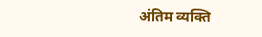अंतिम व्यक्ति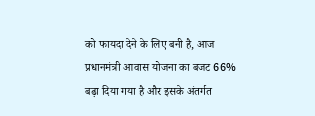को फायदा देने के लिए बनी है, आज प्रधानमंत्री आवास योजना का बजट 66% बढ़ा दिया गया है और इसके अंतर्गत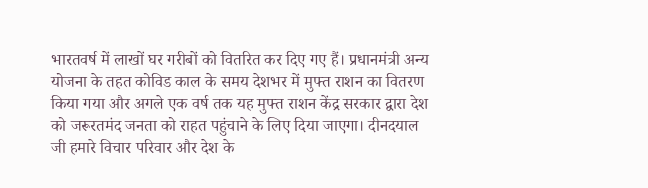भारतवर्ष में लाखों घर गरीबों को वितरित कर दिए गए हैं। प्रधानमंत्री अन्य योजना के तहत कोविड काल के समय देशभर में मुफ्त राशन का वितरण किया गया और अगले एक वर्ष तक यह मुफ्त राशन केंद्र सरकार द्वारा देश को जरूरतमंद जनता को राहत पहुंचाने के लिए दिया जाएगा। दीनदयाल जी हमारे विचार परिवार और देश के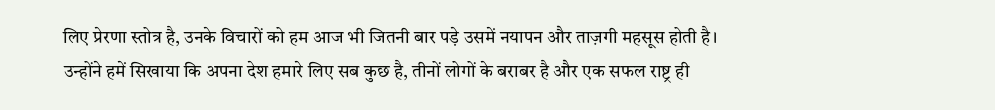लिए प्रेरणा स्तोत्र है, उनके विचारों को हम आज भी जितनी बार पड़े उसमें नयापन और ताज़गी महसूस होती है। उन्होंने हमें सिखाया कि अपना देश हमारे लिए सब कुछ है, तीनों लोगों के बराबर है और एक सफल राष्ट्र ही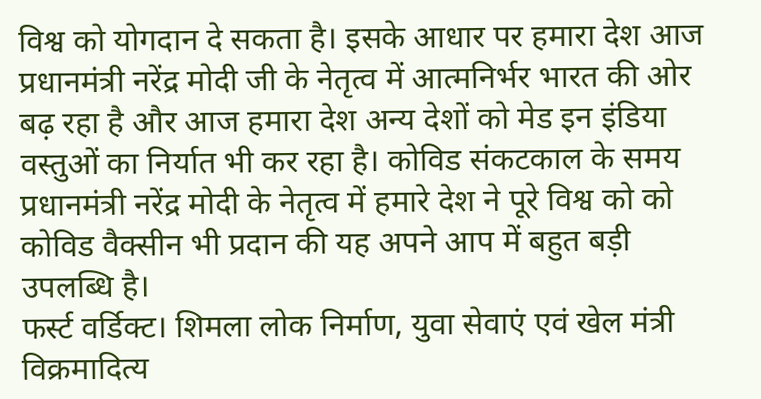विश्व को योगदान दे सकता है। इसके आधार पर हमारा देश आज प्रधानमंत्री नरेंद्र मोदी जी के नेतृत्व में आत्मनिर्भर भारत की ओर बढ़ रहा है और आज हमारा देश अन्य देशों को मेड इन इंडिया वस्तुओं का निर्यात भी कर रहा है। कोविड संकटकाल के समय प्रधानमंत्री नरेंद्र मोदी के नेतृत्व में हमारे देश ने पूरे विश्व को को कोविड वैक्सीन भी प्रदान की यह अपने आप में बहुत बड़ी उपलब्धि है।
फर्स्ट वर्डिक्ट। शिमला लोक निर्माण, युवा सेवाएं एवं खेल मंत्री विक्रमादित्य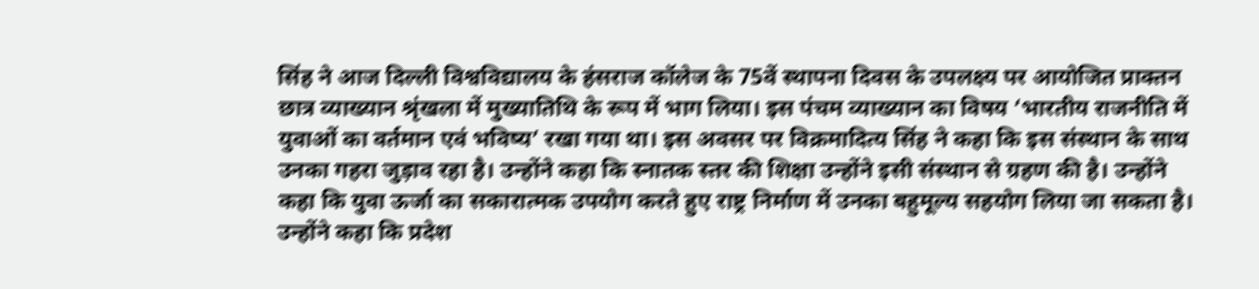सिंह ने आज दिल्ली विश्वविद्यालय के हंसराज कॉलेज के 75वें स्थापना दिवस के उपलक्ष्य पर आयोजित प्राक्तन छात्र व्याख्यान श्रृंखला में मुख्यातिथि के रूप में भाग लिया। इस पंचम व्याख्यान का विषय ‘भारतीय राजनीति में युवाओं का वर्तमान एवं भविष्य’ रखा गया था। इस अवसर पर विक्रमादित्य सिंह ने कहा कि इस संस्थान के साथ उनका गहरा जुड़ाव रहा है। उन्होंने कहा कि स्नातक स्तर की शिक्षा उन्होंने इसी संस्थान से ग्रहण की है। उन्होंने कहा कि युवा ऊर्जा का सकारात्मक उपयोग करते हुए राष्ट्र निर्माण में उनका बहुमूल्य सहयोग लिया जा सकता है। उन्होंने कहा कि प्रदेश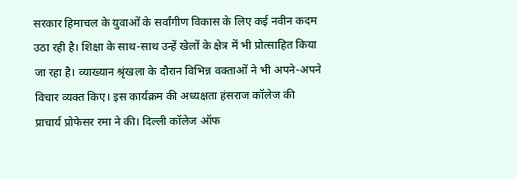सरकार हिमाचल के युवाओं के सर्वांगीण विकास के लिए कई नवीन कदम उठा रही है। शिक्षा के साथ-साथ उन्हें खेलों के क्षेत्र में भी प्रोत्साहित किया जा रहा है। व्याख्यान श्रृंखला के दौरान विभिन्न वक्ताओं ने भी अपने-अपने विचार व्यक्त किए। इस कार्यक्रम की अध्यक्षता हंसराज कॉलेज की प्राचार्य प्रोफेसर रमा ने की। दिल्ली कॉलेज ऑफ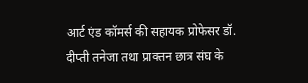आर्ट एंड कॉमर्स की सहायक प्रोफेसर डॉ. दीप्ती तनेजा तथा प्राक्तन छात्र संघ के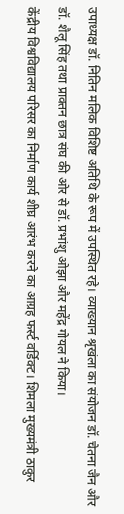उपाध्यक्ष डॉ. नितिन मलिक विशिष्ट अतिथि के रूप में उपस्थित रहे। व्याख्यान श्रृखंला का संयोजन डॉ. चेतना जैन और डॉ. शैलू सिंह तथा प्राक्तन छात्र संघ की ओर से डॉ. प्रभांशु ओझा और महेंद्र गोयल ने किया।
केंद्रीय विश्वविद्यालय परिसर का निर्माण कार्य शीघ्र आरंभ करने का आग्रह फर्स्ट वर्डिक्ट। शिमला मुख्यमंत्री ठाकुर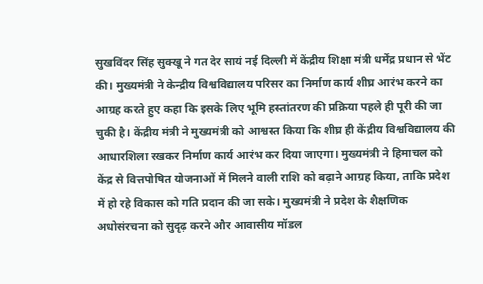सुखविंदर सिंह सुक्खू ने गत देर सायं नई दिल्ली में केंद्रीय शिक्षा मंत्री धर्मेंद्र प्रधान से भेंट की। मुख्यमंत्री ने केन्द्रीय विश्वविद्यालय परिसर का निर्माण कार्य शीघ्र आरंभ करने का आग्रह करते हुए कहा कि इसके लिए भूमि हस्तांतरण की प्रक्रिया पहले ही पूरी की जा चुकी है। केंद्रीय मंत्री ने मुख्यमंत्री को आश्वस्त किया कि शीघ्र ही केंद्रीय विश्वविद्यालय की आधारशिला रखकर निर्माण कार्य आरंभ कर दिया जाएगा। मुख्यमंत्री ने हिमाचल को केंद्र से वित्तपोषित योजनाओं में मिलने वाली राशि को बढ़ाने आग्रह किया, ताकि प्रदेश में हो रहे विकास को गति प्रदान की जा सके। मुख्यमंत्री ने प्रदेश के शैक्षणिक अधोसंरचना को सुदृढ़ करने और आवासीय मॉडल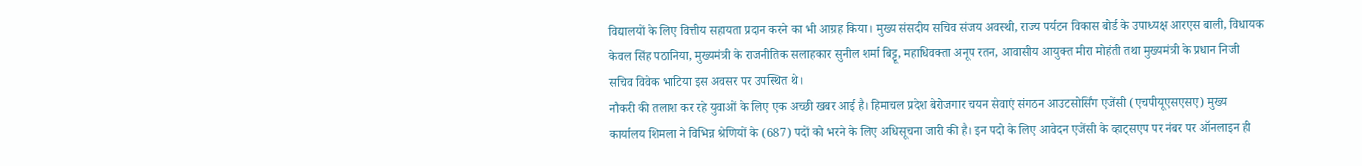विद्यालयों के लिए वित्तीय सहायता प्रदान करने का भी आग्रह किया। मुख्य संसदीय सचिव संजय अवस्थी, राज्य पर्यटन विकास बोर्ड के उपाध्यक्ष आरएस बाली, विधायक केवल सिंह पठानिया, मुख्यमंत्री के राजनीतिक सलाहकार सुनील शर्मा बिट्टू, महाधिवक्ता अनूप रतन, आवासीय आयुक्त मीरा मोहंती तथा मुख्यमंत्री के प्रधान निजी सचिव विवेक भाटिया इस अवसर पर उपस्थित थे।
नौकरी की तलाश कर रहे युवाओं के लिए एक अच्छी खबर आई है। हिमाचल प्रदेश बेरोजगार चयन सेवाएं संगठन आउटसोर्सिंग एजेंसी (एचपीयूएसएसए) मुख्य कार्यालय शिमला ने विभिन्न श्रेणियों के (687) पदों को भरने के लिए अधिसूचना जारी की है। इन पदो के लिए आवेदन एजेंसी के व्हाट्सएप पर नंबर पर ऑनलाइन ही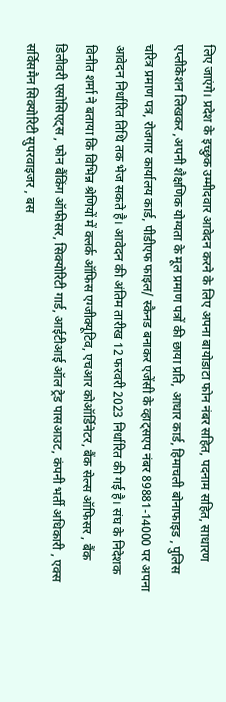लिए जाएंगे। प्रदेश के इच्छुक उम्मीदवार आवेदन करने के लिए अपना बायोडाटा फोन नंबर सहित, पदनाम सहित, साधारण एप्लीकेशन लिखकर ,अपनी शैक्षणिक योग्यता के मूल प्रमाण पत्रों की छाया प्रति, आधार कार्ड, हिमाचली बोनाफाइड , पुलिस चरित्र प्रमाण पत्र, रोजगार कार्यालय कार्ड, पीडीएफ फाइल/ स्कैनड बनाकर एजेंसी के व्हाट्सएप नंबर 89881-14000 पर अपना आवेदन निर्धारित तिथि तक भेज सकते है। आवेदन की अंतिम तारीख 12 फरवरी 2023 निर्धारित की गई है। संघ के निदेशक विनीत शर्मा ने बताया कि विभिन्न श्रेणियों में क्लर्क ऑफिस एग्जीक्यूटिव, एचआर कोऑर्डिनेटर, बैंक सेल्स ऑफिसर , बैंक डिलीवरी एसोसिएट्स , फोन बैंकिंग ऑफीसर, सिक्योरिटी गार्ड, आईटीआई ऑल ट्रेड पासआउट, कंपनी भर्ती अधिकारी , एक्स सर्विसमैन सिक्योरिटी सुपरवाइजर , बस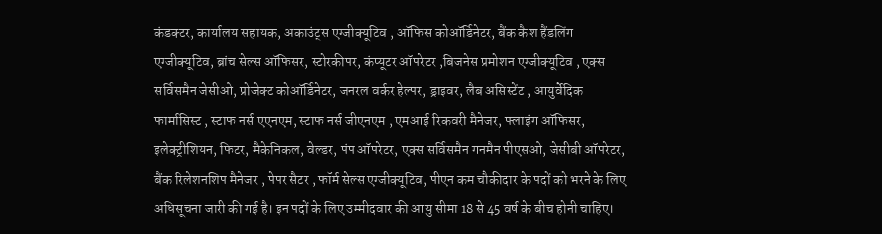कंडक्टर, कार्यालय सहायक, अकाउंट्स एग्जीक्यूटिव , ऑफिस कोऑर्डिनेटर, बैंक कैश हैंडलिंग एग्जीक्यूटिव, ब्रांच सेल्स ऑफिसर, स्टोरकीपर, कंप्यूटर ऑपरेटर ,बिजनेस प्रमोशन एग्जीक्यूटिव , एक्स सर्विसमैन जेसीओ, प्रोजेक्ट कोऑर्डिनेटर, जनरल वर्कर हेल्पर, ड्राइवर, लैब असिस्टेंट , आयुर्वेदिक फार्मासिस्ट , स्टाफ नर्स एएनएम, स्टाफ नर्स जीएनएम , एमआई रिकवरी मैनेजर, फ्लाइंग ऑफिसर, इलेक्ट्रीशियन, फिटर, मैकेनिकल, वेल्डर, पंप ऑपरेटर, एक्स सर्विसमैन गनमैन पीएसओ, जेसीबी ऑपरेटर, बैंक रिलेशनशिप मैनेजर , पेपर सैटर , फॉर्म सेल्स एग्जीक्यूटिव, पीएन कम चौकीदार के पदों को भरने के लिए अधिसूचना जारी की गई है। इन पदों के लिए उम्मीदवार की आयु सीमा 18 से 45 वर्ष के बीच होनी चाहिए।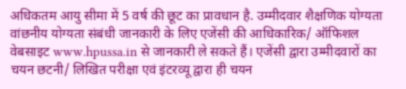अधिकतम आयु सीमा में 5 वर्ष की छूट का प्रावधान है. उम्मीदवार शैक्षणिक योग्यता वांछनीय योग्यता संबंधी जानकारी के लिए एजेंसी की आधिकारिक/ ऑफिशल वेबसाइट www.hpussa.in से जानकारी ले सकते हैं। एजेंसी द्वारा उम्मीदवारों का चयन छटनी/ लिखित परीक्षा एवं इंटरव्यू द्वारा ही चयन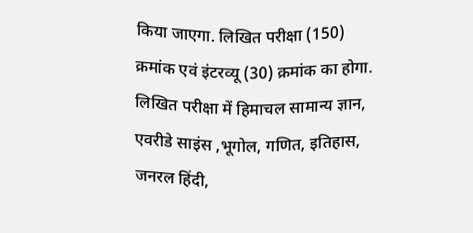किया जाएगा. लिखित परीक्षा (150) क्रमांक एवं इंटरव्यू (30) क्रमांक का होगा. लिखित परीक्षा में हिमाचल सामान्य ज्ञान, एवरीडे साइंस ,भूगोल, गणित, इतिहास, जनरल हिंदी,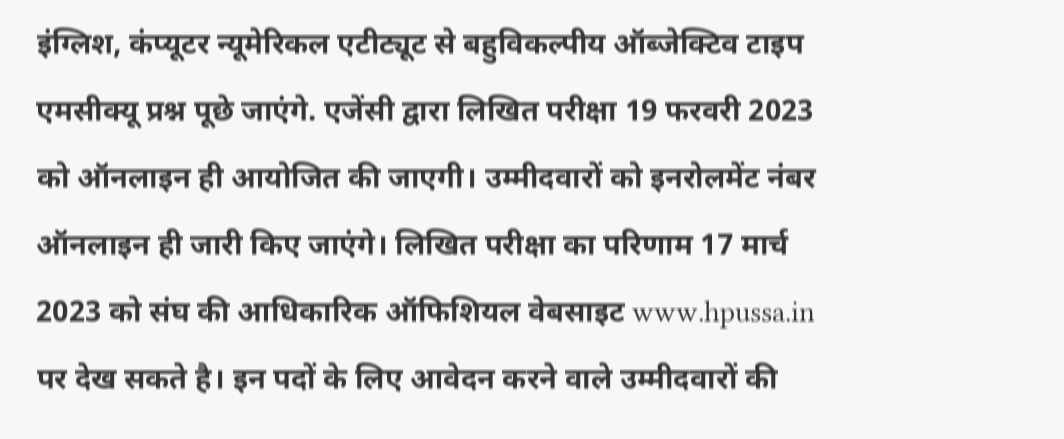इंग्लिश, कंप्यूटर न्यूमेरिकल एटीट्यूट से बहुविकल्पीय ऑब्जेक्टिव टाइप एमसीक्यू प्रश्न पूछे जाएंगे. एजेंसी द्वारा लिखित परीक्षा 19 फरवरी 2023 को ऑनलाइन ही आयोजित की जाएगी। उम्मीदवारों को इनरोलमेंट नंबर ऑनलाइन ही जारी किए जाएंगे। लिखित परीक्षा का परिणाम 17 मार्च 2023 को संघ की आधिकारिक ऑफिशियल वेबसाइट www.hpussa.in पर देख सकते है। इन पदों के लिए आवेदन करने वाले उम्मीदवारों की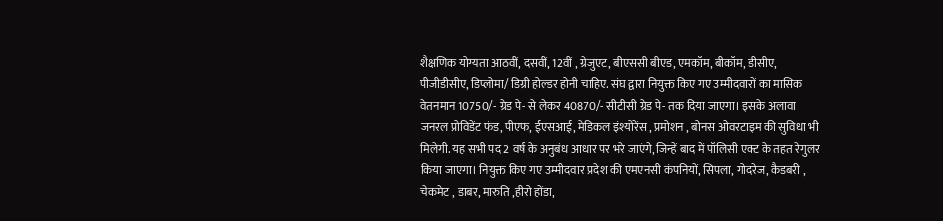शैक्षणिक योग्यता आठवीं, दसवीं, 12वीं , ग्रेजुएट, बीएससी बीएड, एमकॉम, बीकॉम, डीसीए, पीजीडीसीए, डिप्लोमा/ डिग्री होल्डर होनी चाहिए. संघ द्वारा नियुक्त किए गए उम्मीदवारों का मासिक वेतनमान 10750/- ग्रेड पे- से लेकर 40870/- सीटीसी ग्रेड पे- तक दिया जाएगा। इसके अलावा जनरल प्रोविडेंट फंड, पीएफ, ईएसआई, मेडिकल इंश्योरेंस , प्रमोशन , बोनस ओवरटाइम की सुविधा भी मिलेगी. यह सभी पद 2 वर्ष के अनुबंध आधार पर भरे जाएंगे, जिन्हें बाद में पॉलिसी एक्ट के तहत रेगुलर किया जाएगा। नियुक्त किए गए उम्मीदवार प्रदेश की एमएनसी कंपनियों, सिपला, गोदरेज, कैडबरी , चेकमेट , डाबर, मारुति ,हीरो होंडा,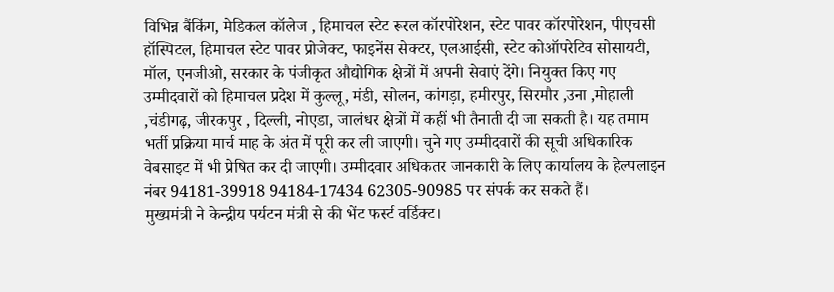विभिन्न बैंकिंग, मेडिकल कॉलेज , हिमाचल स्टेट रूरल कॉरपोरेशन, स्टेट पावर कॉरपोरेशन, पीएचसी हॉस्पिटल, हिमाचल स्टेट पावर प्रोजेक्ट, फाइनेंस सेक्टर, एलआईसी, स्टेट कोऑपरेटिव सोसायटी, मॉल, एनजीओ, सरकार के पंजीकृत औद्योगिक क्षेत्रों में अपनी सेवाएं देंगे। नियुक्त किए गए उम्मीदवारों को हिमाचल प्रदेश में कुल्लू, मंडी, सोलन, कांगड़ा, हमीरपुर, सिरमौर ,उना ,मोहाली ,चंडीगढ़, जीरकपुर , दिल्ली, नोएडा, जालंधर क्षेत्रों में कहीं भी तैनाती दी जा सकती है। यह तमाम भर्ती प्रक्रिया मार्च माह के अंत में पूरी कर ली जाएगी। चुने गए उम्मीदवारों की सूची अधिकारिक वेबसाइट में भी प्रेषित कर दी जाएगी। उम्मीदवार अधिकतर जानकारी के लिए कार्यालय के हेल्पलाइन नंबर 94181-39918 94184-17434 62305-90985 पर संपर्क कर सकते हैं।
मुख्यमंत्री ने केन्द्रीय पर्यटन मंत्री से की भेंट फर्स्ट वर्डिक्ट।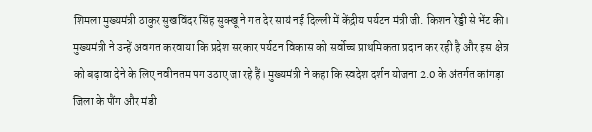शिमला मुख्यमंत्री ठाकुर सुखविंदर सिंह सुक्खू ने गत देर सायं नई दिल्ली में केंद्रीय पर्यटन मंत्री जी. किशन रेड्डी से भेंट की। मुख्यमंत्री ने उन्हें अवगत करवाया कि प्रदेश सरकार पर्यटन विकास को सर्वोच्च प्राथमिकता प्रदान कर रही है और इस क्षेत्र को बढ़ावा देने के लिए नवीनतम पग उठाए जा रहे हैं। मुख्यमंत्री ने कहा कि स्वदेश दर्शन योजना 2.0 के अंतर्गत कांगड़ा जिला के पौंग और मंडी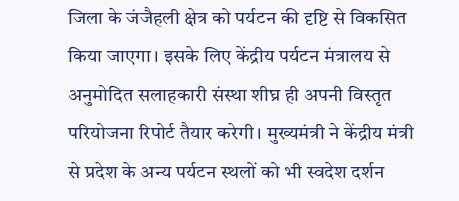जिला के जंजैहली क्षेत्र को पर्यटन की दृष्टि से विकसित किया जाएगा। इसके लिए केंद्रीय पर्यटन मंत्रालय से अनुमोदित सलाहकारी संस्था शीघ्र ही अपनी विस्तृत परियोजना रिपोर्ट तैयार करेगी। मुख्यमंत्री ने केंद्रीय मंत्री से प्रदेश के अन्य पर्यटन स्थलों को भी स्वदेश दर्शन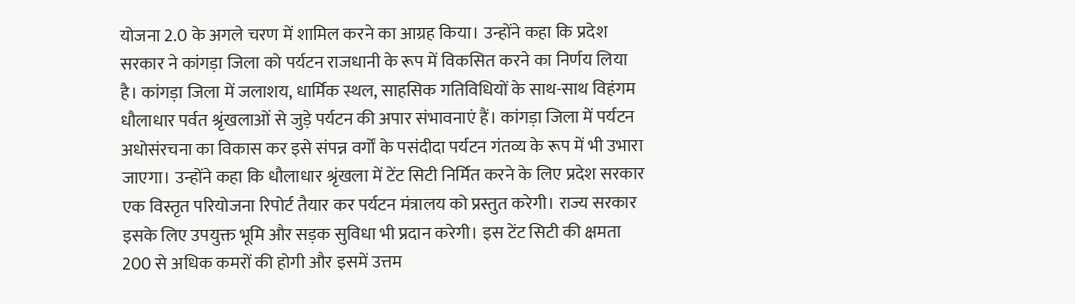योजना 2.0 के अगले चरण में शामिल करने का आग्रह किया। उन्होंने कहा कि प्रदेश सरकार ने कांगड़ा जिला को पर्यटन राजधानी के रूप में विकसित करने का निर्णय लिया है। कांगड़ा जिला में जलाशय, धार्मिक स्थल, साहसिक गतिविधियों के साथ-साथ विहंगम धौलाधार पर्वत श्रृंखलाओं से जुड़े पर्यटन की अपार संभावनाएं हैं। कांगड़ा जिला में पर्यटन अधोसंरचना का विकास कर इसे संपन्न वर्गों के पसंदीदा पर्यटन गंतव्य के रूप में भी उभारा जाएगा। उन्होंने कहा कि धौलाधार श्रृंखला में टेंट सिटी निर्मित करने के लिए प्रदेश सरकार एक विस्तृत परियोजना रिपोर्ट तैयार कर पर्यटन मंत्रालय को प्रस्तुत करेगी। राज्य सरकार इसके लिए उपयुक्त भूमि और सड़क सुविधा भी प्रदान करेगी। इस टेंट सिटी की क्षमता 200 से अधिक कमरों की होगी और इसमें उत्तम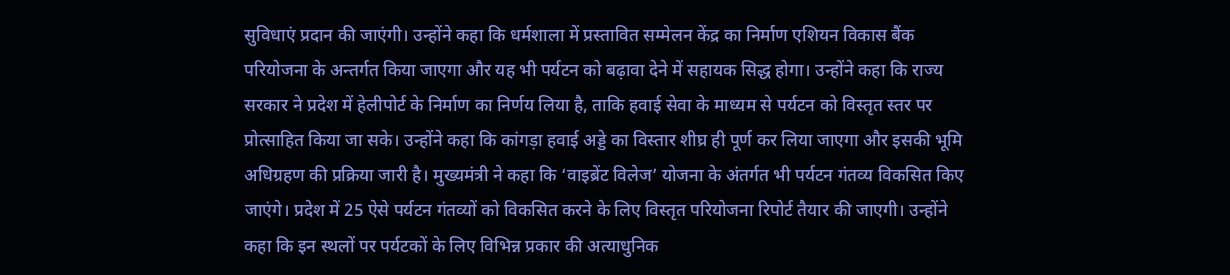सुविधाएं प्रदान की जाएंगी। उन्होंने कहा कि धर्मशाला में प्रस्तावित सम्मेलन केंद्र का निर्माण एशियन विकास बैंक परियोजना के अन्तर्गत किया जाएगा और यह भी पर्यटन को बढ़ावा देने में सहायक सिद्ध होगा। उन्होंने कहा कि राज्य सरकार ने प्रदेश में हेलीपोर्ट के निर्माण का निर्णय लिया है, ताकि हवाई सेवा के माध्यम से पर्यटन को विस्तृत स्तर पर प्रोत्साहित किया जा सके। उन्होंने कहा कि कांगड़ा हवाई अड्डे का विस्तार शीघ्र ही पूर्ण कर लिया जाएगा और इसकी भूमि अधिग्रहण की प्रक्रिया जारी है। मुख्यमंत्री ने कहा कि ‘वाइब्रेंट विलेज’ योजना के अंतर्गत भी पर्यटन गंतव्य विकसित किए जाएंगे। प्रदेश में 25 ऐसे पर्यटन गंतव्यों को विकसित करने के लिए विस्तृत परियोजना रिपोर्ट तैयार की जाएगी। उन्होंने कहा कि इन स्थलों पर पर्यटकों के लिए विभिन्न प्रकार की अत्याधुनिक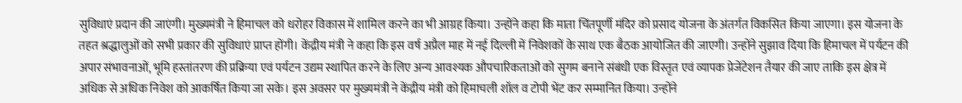सुविधाएं प्रदान की जाएंगी। मुख्यमंत्री ने हिमाचल को धरोहर विकास में शामिल करने का भी आग्रह किया। उन्होंने कहा कि माता चिंतपूर्णी मंदिर को प्रसाद योजना के अंतर्गत विकसित किया जाएगा। इस योजना के तहत श्रद्धालुओं को सभी प्रकार की सुविधाएं प्राप्त होंगी। केंद्रीय मंत्री ने कहा कि इस वर्ष अप्रैल माह में नई दिल्ली में निवेशकों के साथ एक बैठक आयोजित की जाएगी। उन्होंने सुझाव दिया कि हिमाचल में पर्यटन की अपार संभावनाओं, भूमि हस्तांतरण की प्रक्रिया एवं पर्यटन उद्यम स्थापित करने के लिए अन्य आवश्यक औपचारिकताओं को सुगम बनाने संबंधी एक विस्तृत एवं व्यापक प्रेजेंटेशन तैयार की जाए ताकि इस क्षेत्र में अधिक से अधिक निवेश को आकर्षित किया जा सके। इस अवसर पर मुख्यमंत्री ने केंद्रीय मंत्री को हिमाचली शॉल व टोपी भेंट कर सम्मानित किया। उन्होंने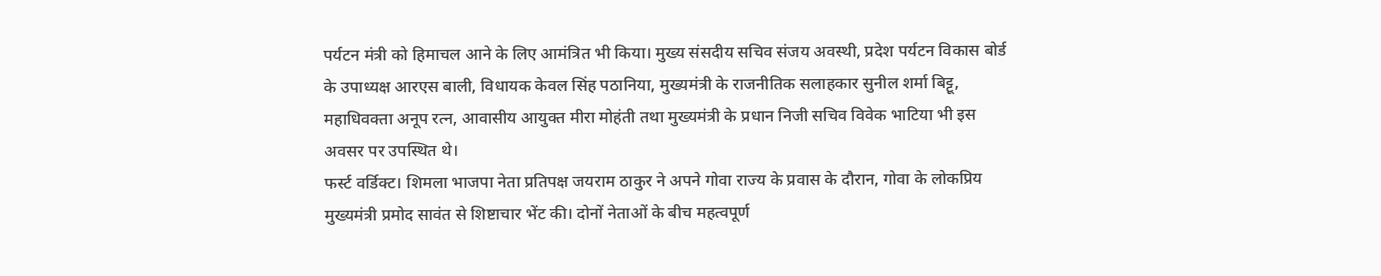पर्यटन मंत्री को हिमाचल आने के लिए आमंत्रित भी किया। मुख्य संसदीय सचिव संजय अवस्थी, प्रदेश पर्यटन विकास बोर्ड के उपाध्यक्ष आरएस बाली, विधायक केवल सिंह पठानिया, मुख्यमंत्री के राजनीतिक सलाहकार सुनील शर्मा बिट्टू, महाधिवक्ता अनूप रत्न, आवासीय आयुक्त मीरा मोहंती तथा मुख्यमंत्री के प्रधान निजी सचिव विवेक भाटिया भी इस अवसर पर उपस्थित थे।
फर्स्ट वर्डिक्ट। शिमला भाजपा नेता प्रतिपक्ष जयराम ठाकुर ने अपने गोवा राज्य के प्रवास के दौरान, गोवा के लोकप्रिय मुख्यमंत्री प्रमोद सावंत से शिष्टाचार भेंट की। दोनों नेताओं के बीच महत्वपूर्ण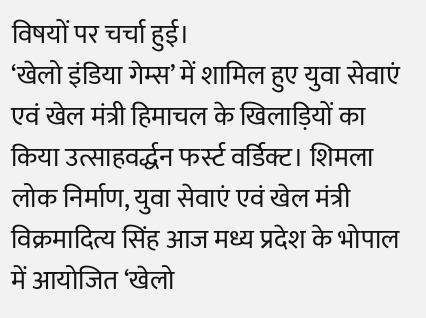विषयों पर चर्चा हुई।
‘खेलो इंडिया गेम्स’ में शामिल हुए युवा सेवाएं एवं खेल मंत्री हिमाचल के खिलाड़ियों का किया उत्साहवर्द्धन फर्स्ट वर्डिक्ट। शिमला लोक निर्माण, युवा सेवाएं एवं खेल मंत्री विक्रमादित्य सिंह आज मध्य प्रदेश के भोपाल में आयोजित ‘खेलो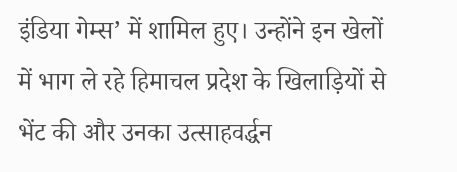इंडिया गेम्स’ में शामिल हुए। उन्होंने इन खेलों में भाग ले रहे हिमाचल प्रदेश के खिलाड़ियों से भेंट की और उनका उत्साहवर्द्धन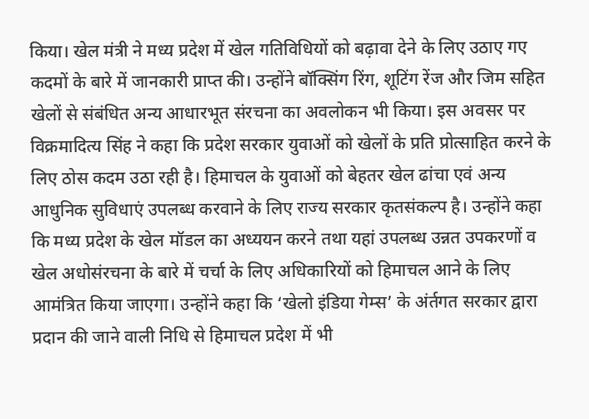किया। खेल मंत्री ने मध्य प्रदेश में खेल गतिविधियों को बढ़ावा देने के लिए उठाए गए कदमों के बारे में जानकारी प्राप्त की। उन्होंने बॉक्सिंग रिंग, शूटिंग रेंज और जिम सहित खेलों से संबंधित अन्य आधारभूत संरचना का अवलोकन भी किया। इस अवसर पर विक्रमादित्य सिंह ने कहा कि प्रदेश सरकार युवाओं को खेलों के प्रति प्रोत्साहित करने के लिए ठोस कदम उठा रही है। हिमाचल के युवाओं को बेहतर खेल ढांचा एवं अन्य आधुनिक सुविधाएं उपलब्ध करवाने के लिए राज्य सरकार कृतसंकल्प है। उन्होंने कहा कि मध्य प्रदेश के खेल मॉडल का अध्ययन करने तथा यहां उपलब्ध उन्नत उपकरणों व खेल अधोसंरचना के बारे में चर्चा के लिए अधिकारियों को हिमाचल आने के लिए आमंत्रित किया जाएगा। उन्होंने कहा कि ‘खेलो इंडिया गेम्स’ के अंर्तगत सरकार द्वारा प्रदान की जाने वाली निधि से हिमाचल प्रदेश में भी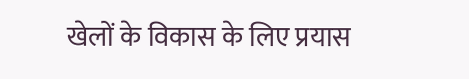खेलों के विकास के लिए प्रयास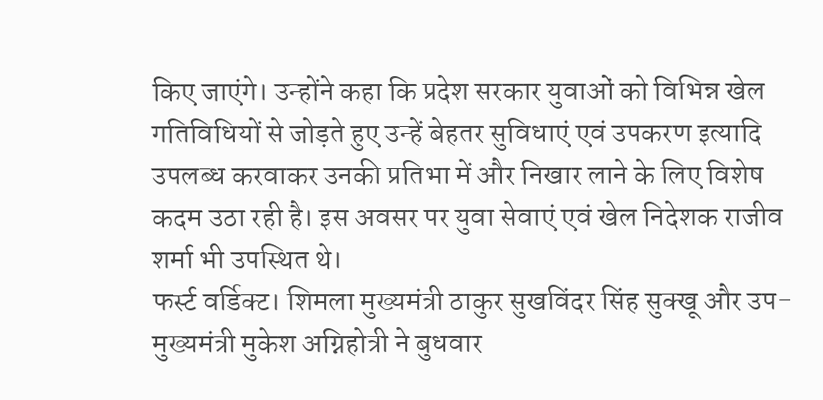किए जाएंगे। उन्होंने कहा कि प्रदेश सरकार युवाओं को विभिन्न खेल गतिविधियों से जोड़ते हुए उन्हें बेहतर सुविधाएं एवं उपकरण इत्यादि उपलब्ध करवाकर उनकी प्रतिभा में और निखार लाने के लिए विशेष कदम उठा रही है। इस अवसर पर युवा सेवाएं एवं खेल निदेशक राजीव शर्मा भी उपस्थित थे।
फर्स्ट वर्डिक्ट। शिमला मुख्यमंत्री ठाकुर सुखविंदर सिंह सुक्खू और उप-मुख्यमंत्री मुकेश अग्निहोत्री ने बुधवार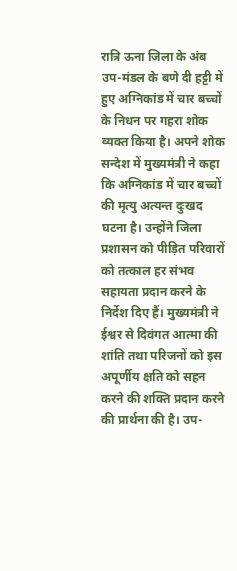रात्रि ऊना जिला के अंब उप-मंडल के बणे दी हट्टी में हुए अग्निकांड में चार बच्चों के निधन पर गहरा शोक व्यक्त किया है। अपने शोक सन्देश में मुख्यमंत्री ने कहा कि अग्निकांड में चार बच्चों की मृत्यु अत्यन्त दुःखद घटना है। उन्होंने जिला प्रशासन को पीड़ित परिवारों को तत्काल हर संभव सहायता प्रदान करने के निर्देश दिए हैं। मुख्यमंत्री ने ईश्वर से दिवंगत आत्मा की शांति तथा परिजनों को इस अपूर्णीय क्षति को सहन करने की शक्ति प्रदान करने की प्रार्थना की है। उप-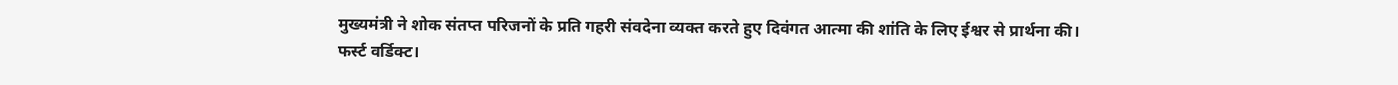मुख्यमंत्री ने शोक संतप्त परिजनों के प्रति गहरी संवदेना व्यक्त करते हुए दिवंगत आत्मा की शांति के लिए ईश्वर से प्रार्थना की।
फर्स्ट वर्डिक्ट।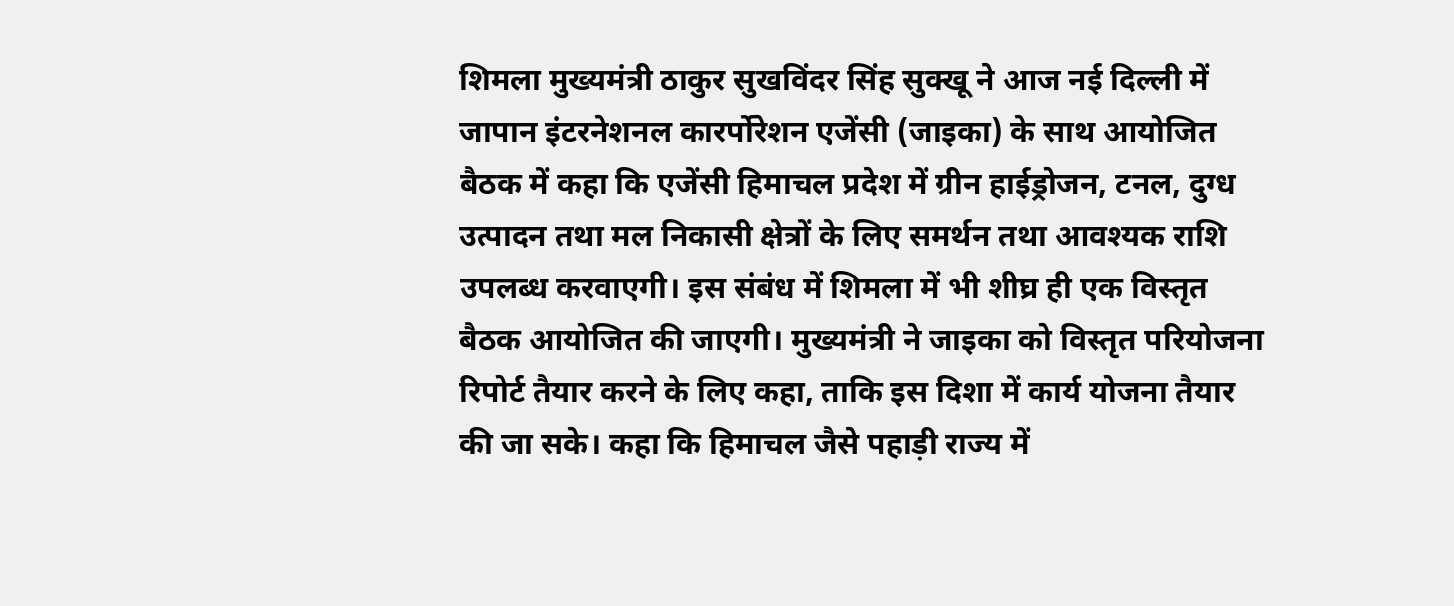शिमला मुख्यमंत्री ठाकुर सुखविंदर सिंह सुक्खू ने आज नई दिल्ली में जापान इंटरनेशनल कारर्पोरेशन एजेंसी (जाइका) के साथ आयोजित बैठक में कहा कि एजेंसी हिमाचल प्रदेश में ग्रीन हाईड्रोजन, टनल, दुग्ध उत्पादन तथा मल निकासी क्षेत्रों के लिए समर्थन तथा आवश्यक राशि उपलब्ध करवाएगी। इस संबंध में शिमला में भी शीघ्र ही एक विस्तृत बैठक आयोजित की जाएगी। मुख्यमंत्री ने जाइका को विस्तृत परियोजना रिपोर्ट तैयार करने के लिए कहा, ताकि इस दिशा में कार्य योजना तैयार की जा सके। कहा कि हिमाचल जैसे पहाड़ी राज्य में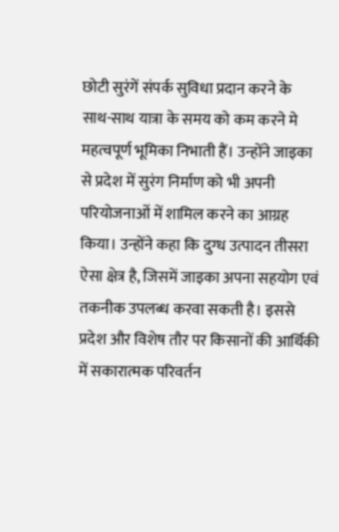छोटी सुरंगें संपर्क सुविधा प्रदान करने के साथ-साथ यात्रा के समय को कम करने मे महत्वपूर्ण भूमिका निभाती हैं। उन्होंने जाइका से प्रदेश में सुरंग निर्माण को भी अपनी परियोजनाओं में शामिल करने का आग्रह किया। उन्होंने कहा कि दुग्ध उत्पादन तीसरा ऐसा क्षेत्र है, जिसमें जाइका अपना सहयोग एवं तकनीक उपलब्ध करवा सकती है। इससे प्रदेश और विशेष तौर पर किसानों की आर्थिकी में सकारात्मक परिवर्तन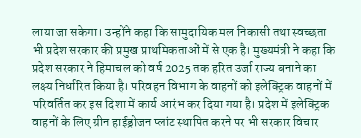लाया जा सकेगा। उन्होंने कहा कि सामुदायिक मल निकासी तथा स्वच्छता भी प्रदेश सरकार की प्रमुख प्राथमिकताओं में से एक है। मुख्यमंत्री ने कहा कि प्रदेश सरकार ने हिमाचल को वर्ष 2025 तक हरित उर्जा राज्य बनाने का लक्ष्य निर्धारित किया है। परिवहन विभाग के वाहनों को इलेक्ट्रिक वाहनों में परिवर्तित कर इस दिशा में कार्य आरंभ कर दिया गया है। प्रदेश में इलेक्ट्रिक वाहनों के लिए ग्रीन हाईड्रोजन प्लांट स्थापित करने पर भी सरकार विचार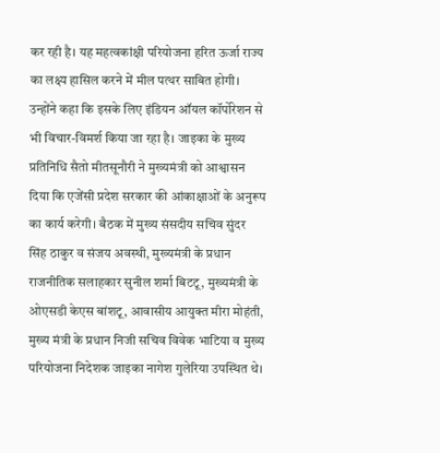कर रही है। यह महत्वकांक्षी परियोजना हरित ऊर्जा राज्य का लक्ष्य हासिल करने में मील पत्थर साबित होगी। उन्होंने कहा कि इसके लिए इंडियन ऑयल कॉर्पोरेशन से भी विचार-विमर्श किया जा रहा है। जाइका के मुख्य प्रतिनिधि सैतो मीतसूनौरी ने मुख्यमंत्री को आश्वासन दिया कि एजेंसी प्रदेश सरकार की आंकाक्षाओं के अनुरूप का कार्य करेगी। बैठक में मुख्य संसदीय सचिव सुंदर सिंह ठाकुर व संजय अवस्थी, मुख्यमंत्री के प्रधान राजनीतिक सलाहकार सुनील शर्मा बिटटू, मुख्यमंत्री के ओएसडी केएस बांशटू, आवासीय आयुक्त मीरा मोहंती, मुख्य मंत्री के प्रधान निजी सचिव विवेक भाटिया व मुख्य परियोजना निदेशक जाइका नागेश गुलेरिया उपस्थित थे।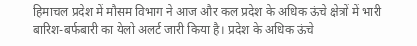हिमाचल प्रदेश में मौसम विभाग ने आज और कल प्रदेश के अधिक ऊंचे क्षेत्रों में भारी बारिश-बर्फबारी का येलो अलर्ट जारी किया है। प्रदेश के अधिक ऊंचे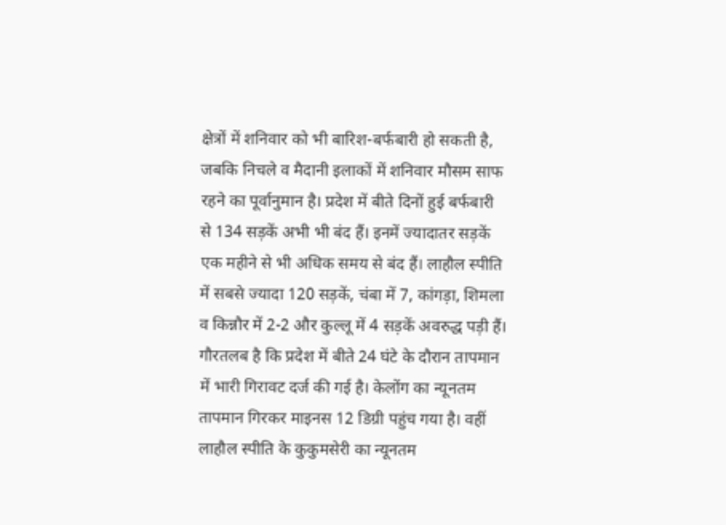क्षेत्रों में शनिवार को भी बारिश-बर्फबारी हो सकती है, जबकि निचले व मैदानी इलाकों में शनिवार मौसम साफ रहने का पूर्वानुमान है। प्रदेश में बीते दिनों हुई बर्फबारी से 134 सड़कें अभी भी बंद हैं। इनमें ज्यादातर सड़कें एक महीने से भी अधिक समय से बंद हैं। लाहौल स्पीति में सबसे ज्यादा 120 सड़कें, चंबा में 7, कांगड़ा, शिमला व किन्नौर में 2-2 और कुल्लू में 4 सड़कें अवरुद्ध पड़ी हैं। गौरतलब है कि प्रदेश में बीते 24 घंटे के दौरान तापमान में भारी गिरावट दर्ज की गई है। केलोंग का न्यूनतम तापमान गिरकर माइनस 12 डिग्री पहुंच गया है। वहीं लाहौल स्पीति के कुकुमसेरी का न्यूनतम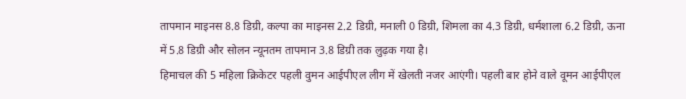तापमान माइनस 8.8 डिग्री, कल्पा का माइनस 2.2 डिग्री, मनाली 0 डिग्री, शिमला का 4.3 डिग्री, धर्मशाला 6.2 डिग्री, ऊना में 5.8 डिग्री और सोलन न्यूनतम तापमान 3.8 डिग्री तक लुढ़क गया है।
हिमाचल की 5 महिला क्रिकेटर पहली वुमन आईपीएल लीग में खेलती नजर आएंगी। पहली बार होने वाले वूमन आईपीएल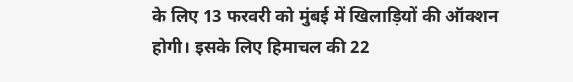के लिए 13 फरवरी को मुंबई में खिलाड़ियों की ऑक्शन होगी। इसके लिए हिमाचल की 22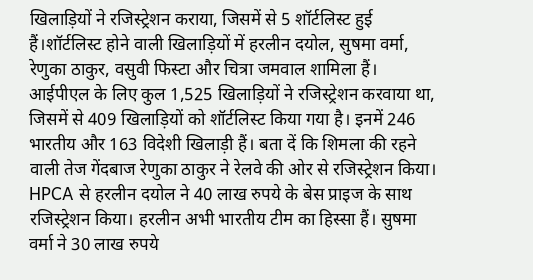खिलाड़ियों ने रजिस्ट्रेशन कराया, जिसमें से 5 शॉर्टलिस्ट हुई हैं।शॉर्टलिस्ट होने वाली खिलाड़ियों में हरलीन दयोल, सुषमा वर्मा, रेणुका ठाकुर, वसुवी फिस्टा और चित्रा जमवाल शामिला हैं। आईपीएल के लिए कुल 1,525 खिलाड़ियों ने रजिस्ट्रेशन करवाया था, जिसमें से 409 खिलाड़ियों को शॉर्टलिस्ट किया गया है। इनमें 246 भारतीय और 163 विदेशी खिलाड़ी हैं। बता दें कि शिमला की रहने वाली तेज गेंदबाज रेणुका ठाकुर ने रेलवे की ओर से रजिस्ट्रेशन किया। HPCA से हरलीन दयोल ने 40 लाख रुपये के बेस प्राइज के साथ रजिस्ट्रेशन किया। हरलीन अभी भारतीय टीम का हिस्सा हैं। सुषमा वर्मा ने 30 लाख रुपये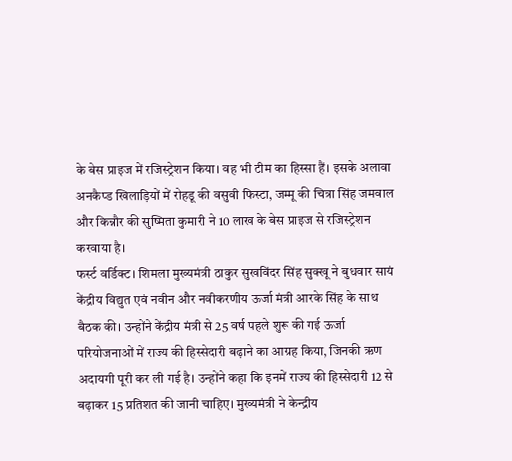के बेस प्राइज में रजिस्ट्रेशन किया। वह भी टीम का हिस्सा हैं। इसके अलावा अनकैप्ड खिलाड़ियों में रोहडू की वसुवी फिस्टा, जम्मू की चित्रा सिंह जमवाल और किन्नौर की सुष्मिता कुमारी ने 10 लाख के बेस प्राइज से रजिस्ट्रेशन करवाया है।
फर्स्ट वर्डिक्ट। शिमला मुख्यमंत्री ठाकुर सुखविंदर सिंह सुक्खू ने बुधवार सायं केंद्रीय विद्युत एवं नवीन और नवीकरणीय ऊर्जा मंत्री आरके सिंह के साथ बैठक की। उन्होंने केंद्रीय मंत्री से 25 वर्ष पहले शुरू की गई ऊर्जा परियोजनाओं में राज्य की हिस्सेदारी बढ़ाने का आग्रह किया, जिनकी ऋण अदायगी पूरी कर ली गई है। उन्होंने कहा कि इनमें राज्य की हिस्सेदारी 12 से बढ़ाकर 15 प्रतिशत की जानी चाहिए। मुख्यमंत्री ने केन्द्रीय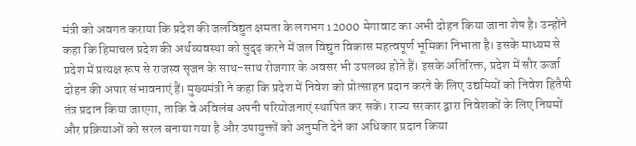मंत्री को अवगत कराया कि प्रदेश की जलविद्युत क्षमता के लगभग 12000 मेगावाट का अभी दोहन किया जाना शेष है। उन्होंने कहा कि हिमाचल प्रदेश की अर्थव्यवस्था को सुदृढ़ करने में जल विद्युत विकास महत्वपूर्ण भूमिका निभाता है। इसके माध्यम से प्रदेश में प्रत्यक्ष रूप से राजस्व सृजन के साथ-साथ रोजगार के अवसर भी उपलब्ध होते हैं। इसके अतिरिक्त, प्रदेश में सौर ऊर्जा दोहन की अपार संभावनाएं हैं। मुख्यमंत्री ने कहा कि प्रदेश में निवेश को प्रोत्साहन प्रदान करने के लिए उद्यमियों को निवेश हितैषी तंत्र प्रदान किया जाएगा, ताकि वे अविलंब अपनी परियोजनाएं स्थापित कर सकें। राज्य सरकार द्वारा निवेशकों के लिए नियमों और प्रक्रियाओं को सरल बनाया गया है और उपायुक्तों को अनुमति देने का अधिकार प्रदान किया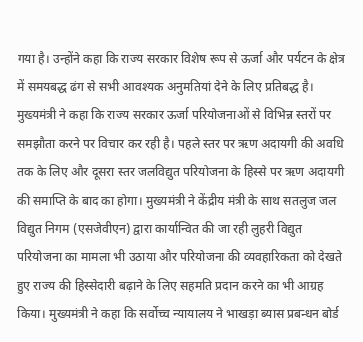गया है। उन्होंने कहा कि राज्य सरकार विशेष रूप से ऊर्जा और पर्यटन के क्षेत्र में समयबद्ध ढंग से सभी आवश्यक अनुमतियां देने के लिए प्रतिबद्ध है। मुख्यमंत्री ने कहा कि राज्य सरकार ऊर्जा परियोजनाओं से विभिन्न स्तरों पर समझौता करने पर विचार कर रही है। पहले स्तर पर ऋण अदायगी की अवधि तक के लिए और दूसरा स्तर जलविद्युत परियोजना के हिस्से पर ऋण अदायगी की समाप्ति के बाद का होगा। मुख्यमंत्री ने केंद्रीय मंत्री के साथ सतलुज जल विद्युत निगम (एसजेवीएन) द्वारा कार्यान्वित की जा रही लुहरी विद्युत परियोजना का मामला भी उठाया और परियोजना की व्यवहारिकता को देखते हुए राज्य की हिस्सेदारी बढ़ाने के लिए सहमति प्रदान करने का भी आग्रह किया। मुख्यमंत्री ने कहा कि सर्वोच्च न्यायालय ने भाखड़ा ब्यास प्रबन्धन बोर्ड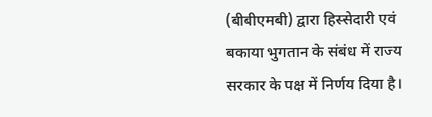(बीबीएमबी) द्वारा हिस्सेदारी एवं बकाया भुगतान के संबंध में राज्य सरकार के पक्ष में निर्णय दिया है।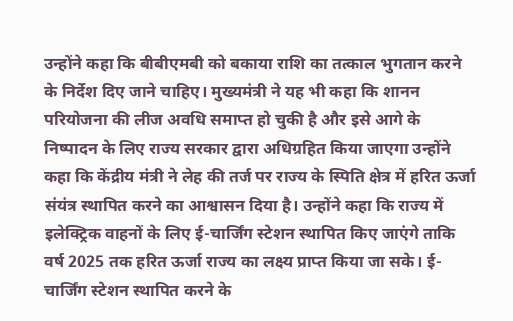उन्होंने कहा कि बीबीएमबी को बकाया राशि का तत्काल भुगतान करने के निर्देश दिए जाने चाहिए। मुख्यमंत्री ने यह भी कहा कि शानन परियोजना की लीज अवधि समाप्त हो चुकी है और इसे आगे के निष्पादन के लिए राज्य सरकार द्वारा अधिग्रहित किया जाएगा उन्होंने कहा कि केंद्रीय मंत्री ने लेह की तर्ज पर राज्य के स्पिति क्षेत्र में हरित ऊर्जा संयंत्र स्थापित करने का आश्वासन दिया है। उन्होंने कहा कि राज्य में इलेक्ट्रिक वाहनों के लिए ई-चार्जिंग स्टेशन स्थापित किए जाएंगे ताकि वर्ष 2025 तक हरित ऊर्जा राज्य का लक्ष्य प्राप्त किया जा सके। ई-चार्जिंग स्टेशन स्थापित करने के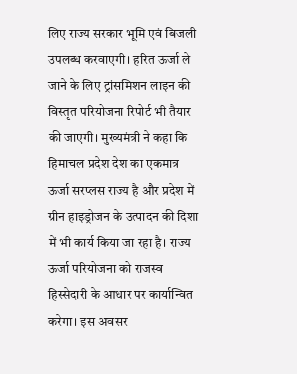लिए राज्य सरकार भूमि एवं बिजली उपलब्ध करवाएगी। हरित ऊर्जा ले जाने के लिए ट्रांसमिशन लाइन की विस्तृत परियोजना रिपोर्ट भी तैयार की जाएगी। मुख्यमंत्री ने कहा कि हिमाचल प्रदेश देश का एकमात्र ऊर्जा सरप्लस राज्य है और प्रदेश में ग्रीन हाइड्रोजन के उत्पादन की दिशा में भी कार्य किया जा रहा है। राज्य ऊर्जा परियोजना को राजस्व हिस्सेदारी के आधार पर कार्यान्वित करेगा। इस अवसर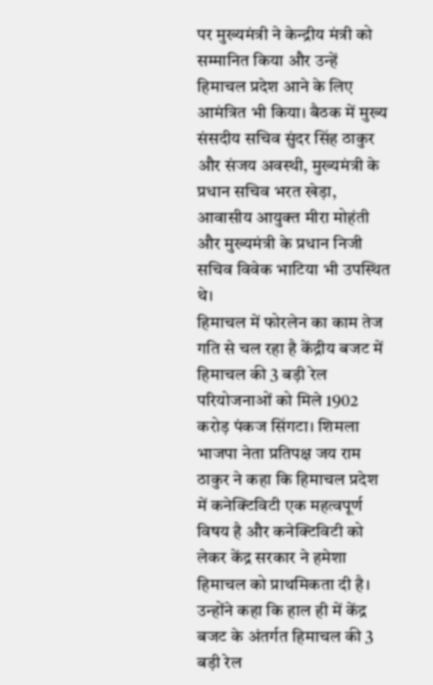पर मुख्यमंत्री ने केन्द्रीय मंत्री को सम्मानित किया और उन्हें हिमाचल प्रदेश आने के लिए आमंत्रित भी किया। बैठक में मुख्य संसदीय सचिव सुंदर सिंह ठाकुर और संजय अवस्थी, मुख्यमंत्री के प्रधान सचिव भरत खेड़ा, आवासीय आयुक्त मीरा मोहंती और मुख्यमंत्री के प्रधान निजी सचिव विवेक भाटिया भी उपस्थित थे।
हिमाचल में फोरलेन का काम तेज गति से चल रहा है केंद्रीय बजट में हिमाचल की 3 बड़ी रेल परियोजनाओं को मिले 1902 करोड़ पंकज सिंगटा। शिमला भाजपा नेता प्रतिपक्ष जय राम ठाकुर ने कहा कि हिमाचल प्रदेश में कनेक्टिविटी एक महत्वपूर्ण विषय है और कनेक्टिविटी को लेकर केंद्र सरकार ने हमेशा हिमाचल को प्राथमिकता दी है। उन्होंने कहा कि हाल ही में केंद्र बजट के अंतर्गत हिमाचल की 3 बड़ी रेल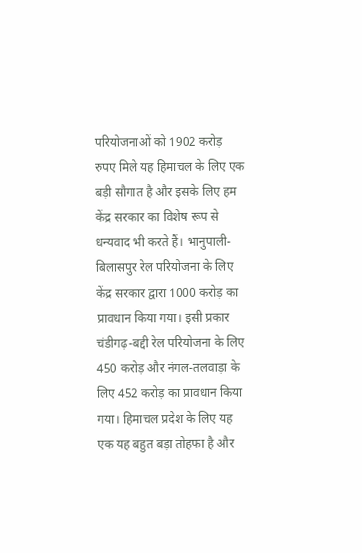परियोजनाओं को 1902 करोड़ रुपए मिले यह हिमाचल के लिए एक बड़ी सौगात है और इसके लिए हम केंद्र सरकार का विशेष रूप से धन्यवाद भी करते हैं। भानुपाली-बिलासपुर रेल परियोजना के लिए केंद्र सरकार द्वारा 1000 करोड़ का प्रावधान किया गया। इसी प्रकार चंडीगढ़-बद्दी रेल परियोजना के लिए 450 करोड़ और नंगल-तलवाड़ा के लिए 452 करोड़ का प्रावधान किया गया। हिमाचल प्रदेश के लिए यह एक यह बहुत बड़ा तोहफा है और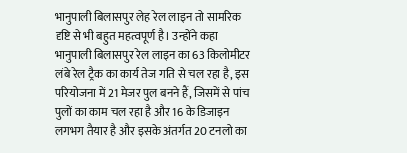भानुपाली बिलासपुर लेह रेल लाइन तो सामरिक दृष्टि से भी बहुत महत्वपूर्ण है। उन्होंने कहा भानुपाली बिलासपुर रेल लाइन का 63 किलोमीटर लंबे रेल ट्रैक का कार्य तेज गति से चल रहा है, इस परियोजना में 21 मेजर पुल बनने हैं, जिसमें से पांच पुलों का काम चल रहा है और 16 के डिजाइन लगभग तैयार है और इसके अंतर्गत 20 टनलो का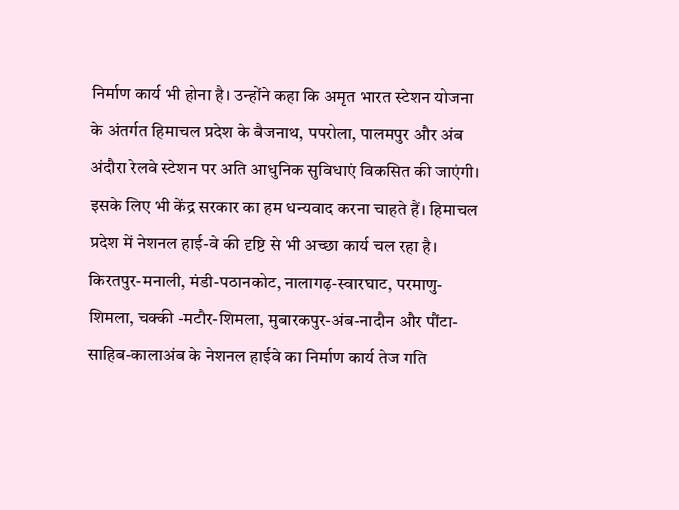निर्माण कार्य भी होना है। उन्होंने कहा कि अमृत भारत स्टेशन योजना के अंतर्गत हिमाचल प्रदेश के बैजनाथ, पपरोला, पालमपुर और अंब अंदौरा रेलवे स्टेशन पर अति आधुनिक सुविधाएं विकसित की जाएंगी। इसके लिए भी केंद्र सरकार का हम धन्यवाद करना चाहते हैं। हिमाचल प्रदेश में नेशनल हाई-वे की दृष्टि से भी अच्छा कार्य चल रहा है। किरतपुर-मनाली, मंडी-पठानकोट, नालागढ़-स्वारघाट, परमाणु-शिमला, चक्की -मटौर-शिमला, मुबारकपुर-अंब-नादौन और पौंटा-साहिब-कालाअंब के नेशनल हाईवे का निर्माण कार्य तेज गति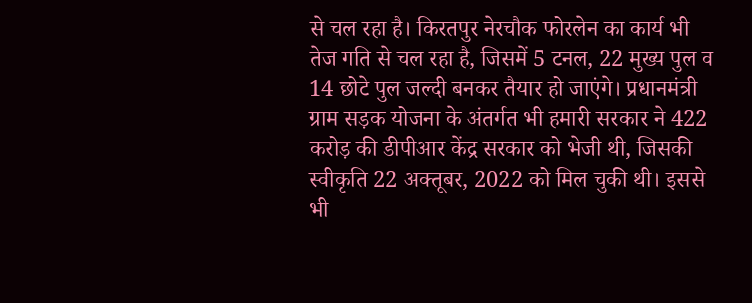से चल रहा है। किरतपुर नेरचौक फोरलेन का कार्य भी तेज गति से चल रहा है, जिसमें 5 टनल, 22 मुख्य पुल व 14 छोटे पुल जल्दी बनकर तैयार हो जाएंगे। प्रधानमंत्री ग्राम सड़क योजना के अंतर्गत भी हमारी सरकार ने 422 करोड़ की डीपीआर केंद्र सरकार को भेजी थी, जिसकी स्वीकृति 22 अक्तूबर, 2022 को मिल चुकी थी। इससे भी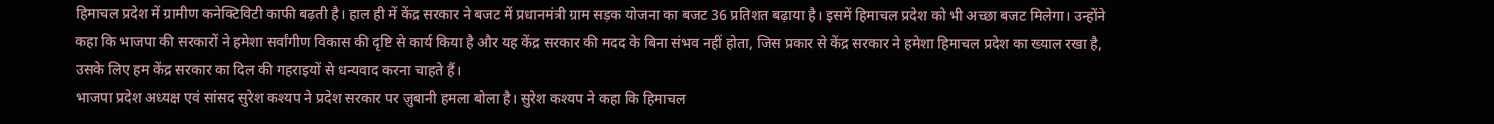हिमाचल प्रदेश में ग्रामीण कनेक्टिविटी काफी बढ़ती है। हाल ही में केंद्र सरकार ने बजट में प्रधानमंत्री ग्राम सड़क योजना का बजट 36 प्रतिशत बढ़ाया है। इसमें हिमाचल प्रदेश को भी अच्छा बजट मिलेगा। उन्होंने कहा कि भाजपा की सरकारों ने हमेशा सर्वांगीण विकास की दृष्टि से कार्य किया है और यह केंद्र सरकार की मदद के बिना संभव नहीं होता, जिस प्रकार से केंद्र सरकार ने हमेशा हिमाचल प्रदेश का ख्याल रखा है, उसके लिए हम केंद्र सरकार का दिल की गहराइयों से धन्यवाद करना चाहते हैं।
भाजपा प्रदेश अध्यक्ष एवं सांसद सुरेश कश्यप ने प्रदेश सरकार पर ज़ुबानी हमला बोला है। सुरेश कश्यप ने कहा कि हिमाचल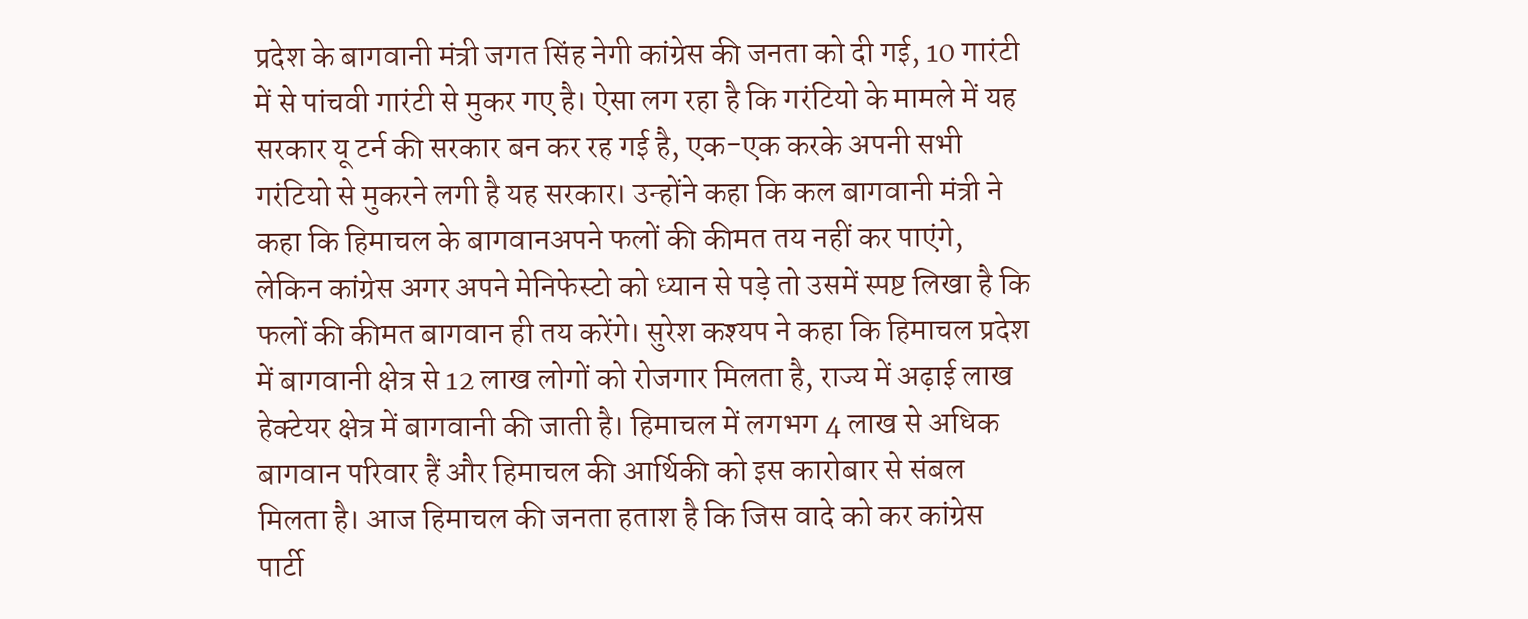प्रदेश के बागवानी मंत्री जगत सिंह नेगी कांग्रेस की जनता को दी गई, 10 गारंटी में से पांचवी गारंटी से मुकर गए है। ऐसा लग रहा है कि गरंटियो के मामले में यह सरकार यू टर्न की सरकार बन कर रह गई है, एक-एक करके अपनी सभी गरंटियो से मुकरने लगी है यह सरकार। उन्होंने कहा कि कल बागवानी मंत्री ने कहा कि हिमाचल के बागवानअपने फलों की कीमत तय नहीं कर पाएंगे, लेकिन कांग्रेस अगर अपने मेनिफेस्टो को ध्यान से पड़े तो उसमें स्पष्ट लिखा है कि फलों की कीमत बागवान ही तय करेंगे। सुरेश कश्यप ने कहा कि हिमाचल प्रदेश में बागवानी क्षेत्र से 12 लाख लोगों को रोजगार मिलता है, राज्य में अढ़ाई लाख हेक्टेयर क्षेत्र में बागवानी की जाती है। हिमाचल में लगभग 4 लाख से अधिक बागवान परिवार हैं और हिमाचल की आर्थिकी को इस कारोबार से संबल मिलता है। आज हिमाचल की जनता हताश है कि जिस वादे को कर कांग्रेस पार्टी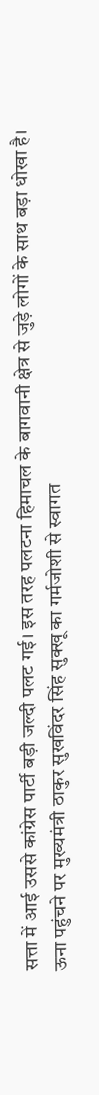सत्ता में आई उससे कांग्रेस पार्टी बड़ी जल्दी पलट गई। इस तरह पलटना हिमाचल के बागवानी क्षेत्र से जुड़े लोगों के साथ बड़ा धोखा है।
ऊना पहुंचने पर मुख्यमंत्री ठाकुर सुखविंदर सिंह सुक्खू का गर्मजोशी से स्वागत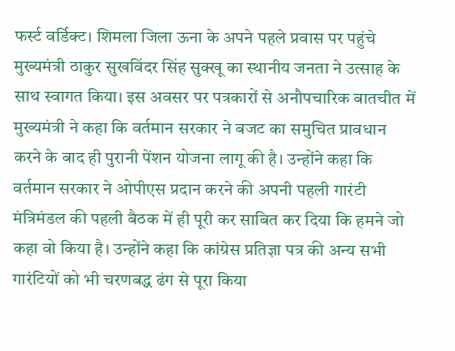फर्स्ट वर्डिक्ट। शिमला जिला ऊना के अपने पहले प्रवास पर पहुंचे मुख्यमंत्री ठाकुर सुखविंदर सिंह सुक्खू का स्थानीय जनता ने उत्साह के साथ स्वागत किया। इस अवसर पर पत्रकारों से अनौपचारिक बातचीत में मुख्यमंत्री ने कहा कि वर्तमान सरकार ने बजट का समुचित प्रावधान करने के बाद ही पुरानी पेंशन योजना लागू की है। उन्होंने कहा कि वर्तमान सरकार ने ओपीएस प्रदान करने की अपनी पहली गारंटी मंत्रिमंडल की पहली बैठक में ही पूरी कर साबित कर दिया कि हमने जो कहा वो किया है। उन्होंने कहा कि कांग्रेस प्रतिज्ञा पत्र की अन्य सभी गारंटियों को भी चरणबद्ध ढंग से पूरा किया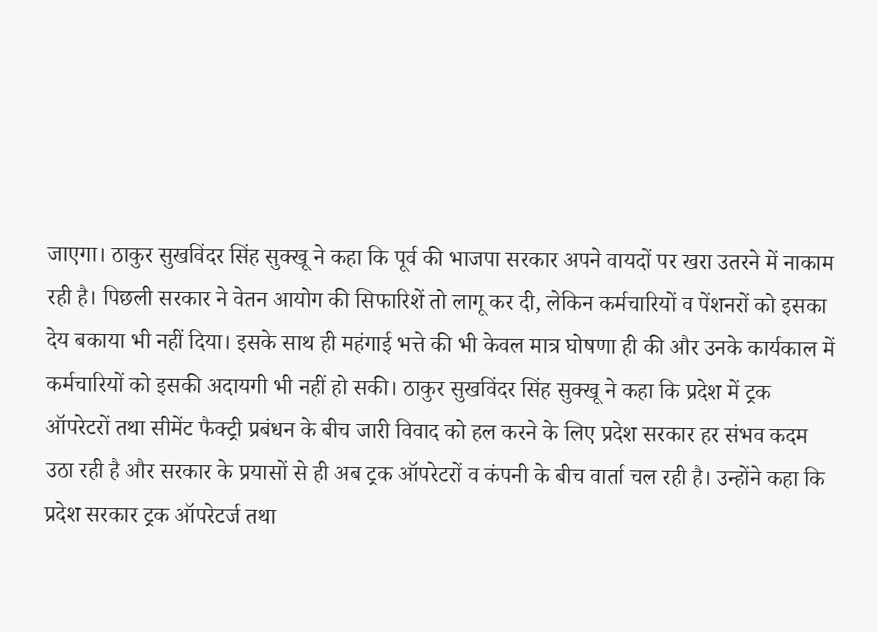जाएगा। ठाकुर सुखविंदर सिंह सुक्खू ने कहा कि पूर्व की भाजपा सरकार अपने वायदों पर खरा उतरने में नाकाम रही है। पिछली सरकार ने वेतन आयोग की सिफारिशें तो लागू कर दी, लेकिन कर्मचारियों व पेंशनरों को इसका देय बकाया भी नहीं दिया। इसके साथ ही महंगाई भत्ते की भी केवल मात्र घोषणा ही की और उनके कार्यकाल में कर्मचारियों को इसकी अदायगी भी नहीं हो सकी। ठाकुर सुखविंदर सिंह सुक्खू ने कहा कि प्रदेश में ट्रक ऑपरेटरों तथा सीमेंट फैक्ट्री प्रबंधन के बीच जारी विवाद को हल करने के लिए प्रदेश सरकार हर संभव कदम उठा रही है और सरकार के प्रयासों से ही अब ट्रक ऑपरेटरों व कंपनी के बीच वार्ता चल रही है। उन्होंने कहा कि प्रदेश सरकार ट्रक ऑपरेटर्ज तथा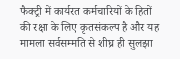फैक्ट्री में कार्यरत कर्मचारियों के हितों की रक्षा के लिए कृतसंकल्प है और यह मामला सर्वसम्मति से शीघ्र ही सुलझा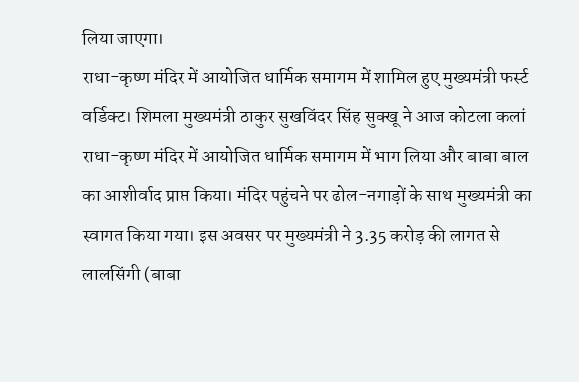लिया जाएगा।
राधा-कृष्ण मंदिर में आयोजित धार्मिक समागम में शामिल हुए मुख्यमंत्री फर्स्ट वर्डिक्ट। शिमला मुख्यमंत्री ठाकुर सुखविंदर सिंह सुक्खू ने आज कोटला कलां राधा-कृष्ण मंदिर में आयोजित धार्मिक समागम में भाग लिया और बाबा बाल का आशीर्वाद प्राप्त किया। मंदिर पहुंचने पर ढोल-नगाड़ों के साथ मुख्यमंत्री का स्वागत किया गया। इस अवसर पर मुख्यमंत्री ने 3.35 करोड़ की लागत से लालसिंगी (बाबा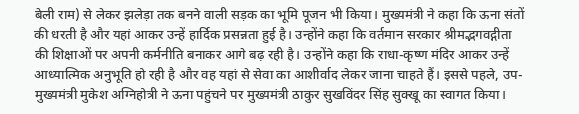बेली राम) से लेकर झलेड़ा तक बनने वाली सड़क का भूमि पूजन भी किया। मुख्यमंत्री ने कहा कि ऊना संतों की धरती है और यहां आकर उन्हें हार्दिक प्रसन्नता हुई है। उन्होंने कहा कि वर्तमान सरकार श्रीमद्भगवद्गीता की शिक्षाओं पर अपनी कर्मनीति बनाकर आगे बढ़ रही है। उन्होंने कहा कि राधा-कृष्ण मंदिर आकर उन्हें आध्यात्मिक अनुभूति हो रही है और वह यहां से सेवा का आशीर्वाद लेकर जाना चाहते हैं। इससे पहले, उप-मुख्यमंत्री मुकेश अग्निहोत्री ने ऊना पहुंचने पर मुख्यमंत्री ठाकुर सुखविंदर सिंह सुक्खू का स्वागत किया।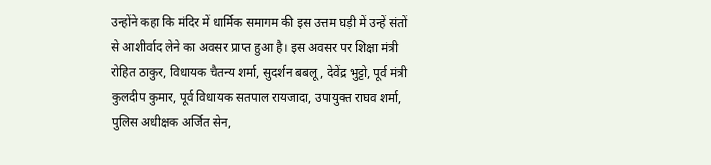उन्होंने कहा कि मंदिर में धार्मिक समागम की इस उत्तम घड़ी में उन्हें संतों से आशीर्वाद लेने का अवसर प्राप्त हुआ है। इस अवसर पर शिक्षा मंत्री रोहित ठाकुर, विधायक चैतन्य शर्मा, सुदर्शन बबलू, देवेंद्र भुट्टो, पूर्व मंत्री कुलदीप कुमार, पूर्व विधायक सतपाल रायजादा, उपायुक्त राघव शर्मा, पुलिस अधीक्षक अर्जित सेन,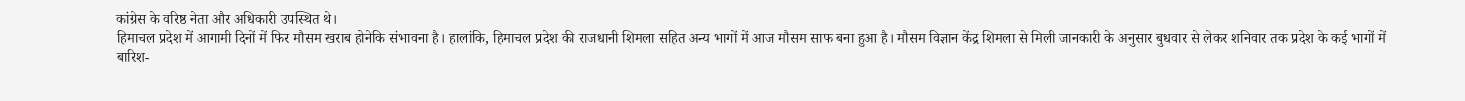कांग्रेस के वरिष्ठ नेता और अधिकारी उपस्थित थे।
हिमाचल प्रदेश में आगामी दिनों में फिर मौसम खराब होनेकि संभावना है। हालांकि, हिमाचल प्रदेश की राजधानी शिमला सहित अन्य भागों में आज मौसम साफ बना हुआ है। मौसम विज्ञान केंद्र शिमला से मिली जानकारी के अनुसार बुधवार से लेकर शनिवार तक प्रदेश के कई भागों में बारिश-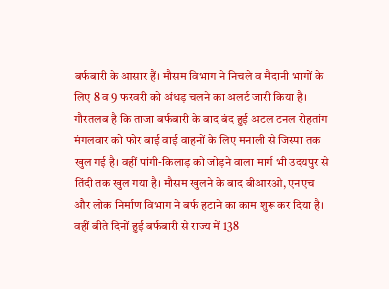बर्फबारी के आसार हैं। मौसम विभाग ने निचले व मैदानी भागों के लिए 8 व 9 फरवरी को अंधड़ चलने का अलर्ट जारी किया है। गौरतलब है कि ताजा बर्फबारी के बाद बंद हुई अटल टनल रोहतांग मंगलवार को फोर बाई वाई वाहनों के लिए मनाली से जिस्पा तक खुल गई है। वहीं पांगी-किलाड़ को जोड़ने वाला मार्ग भी उदयपुर से तिंदी तक खुल गया है। मौसम खुलने के बाद बीआरओ, एनएच और लोक निर्माण विभाग ने बर्फ हटाने का काम शुरू कर दिया है। वहीं बीते दिनों हुई बर्फबारी से राज्य में 138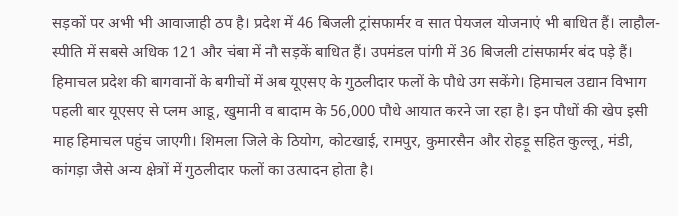सड़कों पर अभी भी आवाजाही ठप है। प्रदेश में 46 बिजली ट्रांसफार्मर व सात पेयजल योजनाएं भी बाधित हैं। लाहौल-स्पीति में सबसे अधिक 121 और चंबा में नौ सड़कें बाधित हैं। उपमंडल पांगी में 36 बिजली टांसफार्मर बंद पड़े हैं।
हिमाचल प्रदेश की बागवानों के बगीचों में अब यूएसए के गुठलीदार फलों के पौधे उग सकेंगे। हिमाचल उद्यान विभाग पहली बार यूएसए से प्लम आडू, खुमानी व बादाम के 56,000 पौधे आयात करने जा रहा है। इन पौधों की खेप इसी माह हिमाचल पहुंच जाएगी। शिमला जिले के ठियोग, कोटखाई, रामपुर, कुमारसैन और रोहड़ू सहित कुल्लू, मंडी, कांगड़ा जैसे अन्य क्षेत्रों में गुठलीदार फलों का उत्पादन होता है।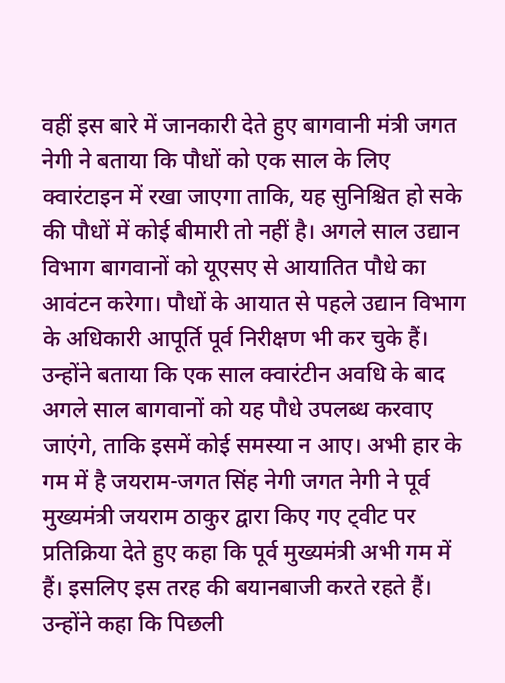वहीं इस बारे में जानकारी देते हुए बागवानी मंत्री जगत नेगी ने बताया कि पौधों को एक साल के लिए क्वारंटाइन में रखा जाएगा ताकि, यह सुनिश्चित हो सके की पौधों में कोई बीमारी तो नहीं है। अगले साल उद्यान विभाग बागवानों को यूएसए से आयातित पौधे का आवंटन करेगा। पौधों के आयात से पहले उद्यान विभाग के अधिकारी आपूर्ति पूर्व निरीक्षण भी कर चुके हैं। उन्होंने बताया कि एक साल क्वारंटीन अवधि के बाद अगले साल बागवानों को यह पौधे उपलब्ध करवाए जाएंगे, ताकि इसमें कोई समस्या न आए। अभी हार के गम में है जयराम-जगत सिंह नेगी जगत नेगी ने पूर्व मुख्यमंत्री जयराम ठाकुर द्वारा किए गए ट्वीट पर प्रतिक्रिया देते हुए कहा कि पूर्व मुख्यमंत्री अभी गम में हैं। इसलिए इस तरह की बयानबाजी करते रहते हैं। उन्होंने कहा कि पिछली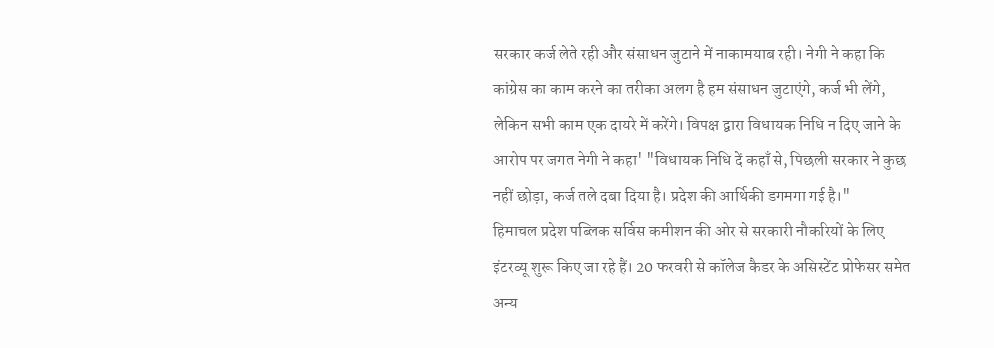सरकार कर्ज लेते रही और संसाधन जुटाने में नाकामयाब रही। नेगी ने कहा कि कांग्रेस का काम करने का तरीका अलग है हम संसाधन जुटाएंगे, कर्ज भी लेंगे, लेकिन सभी काम एक दायरे में करेंगे। विपक्ष द्वारा विधायक निधि न दिए जाने के आरोप पर जगत नेगी ने कहा' "विधायक निधि दें कहाँ से, पिछली सरकार ने कुछ नहीं छोड़ा, कर्ज तले दबा दिया है। प्रदेश की आर्थिकी डगमगा गई है।"
हिमाचल प्रदेश पब्लिक सर्विस कमीशन की ओर से सरकारी नौकरियों के लिए इंटरव्यू शुरू किए जा रहे हैं। 20 फरवरी से कॉलेज कैडर के असिस्टेंट प्रोफेसर समेत अन्य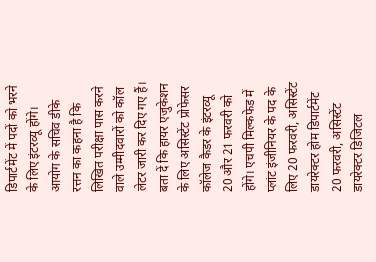डिपार्टमेंट में पदों को भरने के लिए इंटरव्यू होंगे। आयोग के सचिव डीके रत्तन का कहना है कि लिखित परीक्षा पास करने वाले उम्मीदवारों को कॉल लेटर जारी कर दिए गए हैं। बता दें कि हायर एजुकेशन के लिए असिस्टेंट प्रोफेसर कॉलेज कैडर के इंटरव्यू 20 और 21 फरवरी को होंगे। एचपी मिल्कफेड में प्लांट इंजीनियर के पद के लिए 20 फरवरी, असिस्टेंट डायरेक्टर होम डिपार्टमेंट 20 फरवरी, असिस्टेंट डायरेक्टर डिजिटल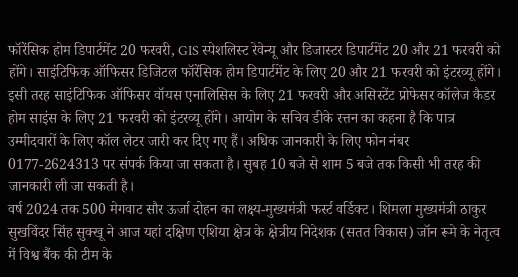फॉरेंसिक होम डिपार्टमेंट 20 फरवरी, GIS स्पेशलिस्ट रेवेन्यू और डिजास्टर डिपार्टमेंट 20 और 21 फरवरी को होंगे। साइंटिफिक ऑफिसर डिजिटल फॉरेंसिक होम डिपार्टमेंट के लिए 20 और 21 फरवरी को इंटरव्यू होंगे। इसी तरह साइंटिफिक ऑफिसर वॉयस एनालिसिस के लिए 21 फरवरी और असिस्टेंट प्रोफेसर कॉलेज कैडर होम साइंस के लिए 21 फरवरी को इंटरव्यू होंगे। आयोग के सचिव डीके रत्तन का कहना है कि पात्र उम्मीदवारों के लिए कॉल लेटर जारी कर दिए गए हैं। अधिक जानकारी के लिए फोन नंबर 0177-2624313 पर संपर्क किया जा सकता है। सुबह 10 बजे से शाम 5 बजे तक किसी भी तरह की जानकारी ली जा सकती है।
वर्ष 2024 तक 500 मेगवाट सौर ऊर्जा दोहन का लक्ष्य-मुख्यमंत्री फर्स्ट वर्डिक्ट। शिमला मुख्यमंत्री ठाकुर सुखविंदर सिंह सुक्खू ने आज यहां दक्षिण एशिया क्षेत्र के क्षेत्रीय निदेशक (सतत विकास) जॉन रूमे के नेतृत्व में विश्व बैंक की टीम के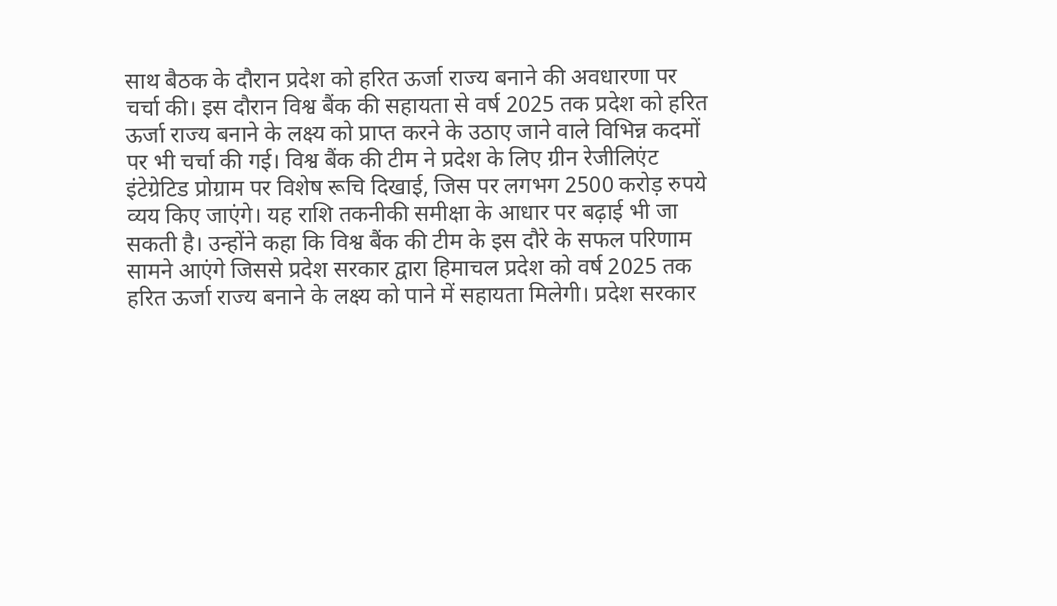साथ बैठक के दौरान प्रदेश को हरित ऊर्जा राज्य बनाने की अवधारणा पर चर्चा की। इस दौरान विश्व बैंक की सहायता से वर्ष 2025 तक प्रदेश को हरित ऊर्जा राज्य बनाने के लक्ष्य को प्राप्त करने के उठाए जाने वाले विभिन्न कदमों पर भी चर्चा की गई। विश्व बैंक की टीम ने प्रदेश के लिए ग्रीन रेजीलिएंट इंटेग्रेटिड प्रोग्राम पर विशेष रूचि दिखाई, जिस पर लगभग 2500 करोड़ रुपये व्यय किए जाएंगे। यह राशि तकनीकी समीक्षा के आधार पर बढ़ाई भी जा सकती है। उन्होंने कहा कि विश्व बैंक की टीम के इस दौरे के सफल परिणाम सामने आएंगे जिससे प्रदेश सरकार द्वारा हिमाचल प्रदेश को वर्ष 2025 तक हरित ऊर्जा राज्य बनाने के लक्ष्य को पाने में सहायता मिलेगी। प्रदेश सरकार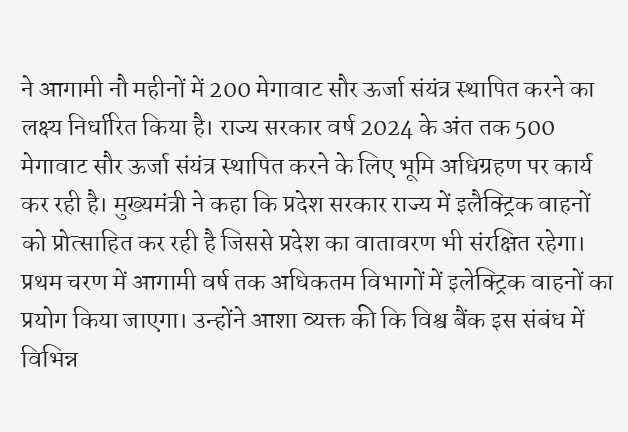ने आगामी नौ महीनों में 200 मेगावाट सौर ऊर्जा संयंत्र स्थापित करने का लक्ष्य निर्धारित किया है। राज्य सरकार वर्ष 2024 के अंत तक 500 मेगावाट सौर ऊर्जा संयंत्र स्थापित करने के लिए भूमि अधिग्रहण पर कार्य कर रही है। मुख्यमंत्री ने कहा कि प्रदेश सरकार राज्य में इलैक्ट्रिक वाहनों को प्रोत्साहित कर रही है जिससे प्रदेश का वातावरण भी संरक्षित रहेगा। प्रथम चरण में आगामी वर्ष तक अधिकतम विभागों में इलेक्ट्रिक वाहनों का प्रयोग किया जाएगा। उन्होंने आशा व्यक्त की कि विश्व बैंक इस संबंध में विभिन्न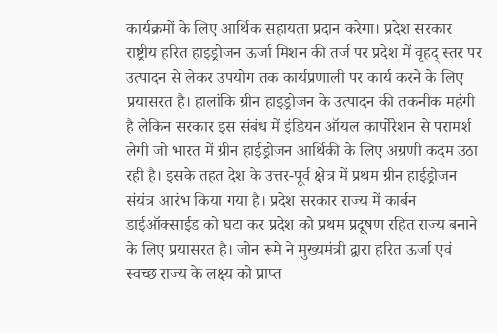कार्यक्रमों के लिए आर्थिक सहायता प्रदान करेगा। प्रदेश सरकार राष्ट्रीय हरित हाइड्रोजन ऊर्जा मिशन की तर्ज पर प्रदेश में वृहद् स्तर पर उत्पादन से लेकर उपयोग तक कार्यप्रणाली पर कार्य करने के लिए प्रयासरत है। हालांकि ग्रीन हाइड्रोजन के उत्पादन की तकनीक महंगी है लेकिन सरकार इस संबंध में इंडियन ऑयल कार्पोरेशन से परामर्श लेगी जो भारत में ग्रीन हाईड्रोजन आर्थिकी के लिए अग्रणी कदम उठा रही है। इसके तहत देश के उत्तर-पूर्व क्षेत्र में प्रथम ग्रीन हाईड्रोजन संयंत्र आरंभ किया गया है। प्रदेश सरकार राज्य में कार्बन डाईऑक्साईड को घटा कर प्रदेश को प्रथम प्रदूषण रहित राज्य बनाने के लिए प्रयासरत है। जोन रूमे ने मुख्यमंत्री द्वारा हरित ऊर्जा एवं स्वच्छ राज्य के लक्ष्य को प्राप्त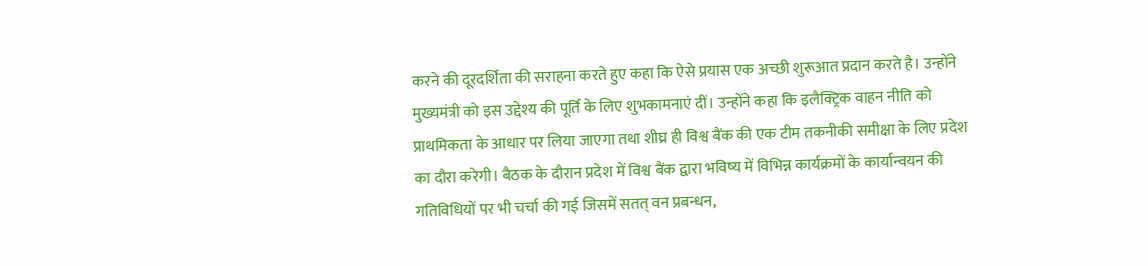करने की दूरदर्शिता की सराहना करते हुए कहा कि ऐसे प्रयास एक अच्छी शुरूआत प्रदान करते है। उन्होंने मुख्यमंत्री को इस उद्देश्य की पूर्ति के लिए शुभकामनाएं दीं। उन्होंने कहा कि इलैक्ट्रिक वाहन नीति को प्राथमिकता के आधार पर लिया जाएगा तथा शीघ्र ही विश्व बैंक की एक टीम तकनीकी समीक्षा के लिए प्रदेश का दौरा करेगी। बैठक के दौरान प्रदेश में विश्व बैंक द्वारा भविष्य में विभिन्न कार्यक्रमों के कार्यान्वयन की गतिविधियों पर भी चर्चा की गई जिसमें सतत् वन प्रबन्धन,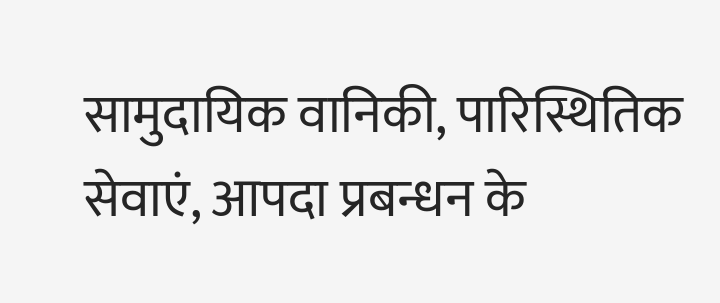सामुदायिक वानिकी, पारिस्थितिक सेवाएं, आपदा प्रबन्धन के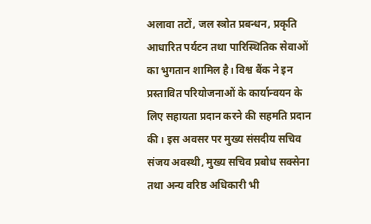अलावा तटों, जल स्त्रोत प्रबन्धन, प्रकृति आधारित पर्यटन तथा पारिस्थितिक सेवाओं का भुगतान शामिल है। विश्व बैंक ने इन प्रस्तावित परियोजनाओं के कार्यान्वयन के लिए सहायता प्रदान करने की सहमति प्रदान की। इस अवसर पर मुख्य संसदीय सचिव संजय अवस्थी, मुख्य सचिव प्रबोध सक्सेना तथा अन्य वरिष्ठ अधिकारी भी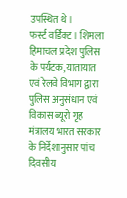उपस्थित थे।
फर्स्ट वर्डिक्ट। शिमला हिमाचल प्रदेश पुलिस के पर्यटक, यातायात एवं रेलवे विभाग द्वारा पुलिस अनुसंधान एवं विकास ब्यूरो गृह मंत्रालय भारत सरकार के निर्देशानुसार पांच दिवसीय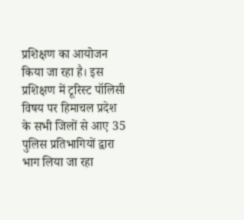प्रशिक्षण का आयोजन किया जा रहा है। इस प्रशिक्षण में टूरिस्ट पॉलिसी विषय पर हिमाचल प्रदेश के सभी जिलों से आए 35 पुलिस प्रतिभागियों द्वारा भाग लिया जा रहा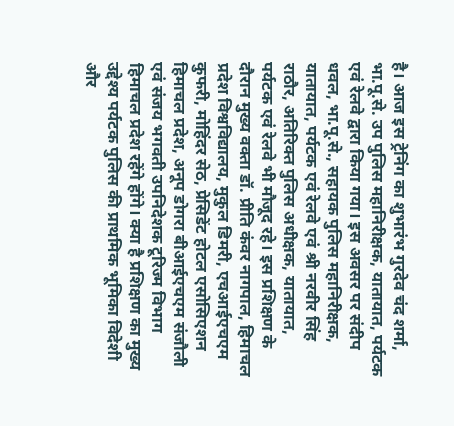है। आज इस ट्रेनिंग का शुभारंभ गुरदेव चंद शर्मा, भा.पू.से. उप पुलिस महानिरीक्षक, यातायात, पर्यटक एवं रेलवे द्वारा किया गया। इस अवसर पर संदीप धवल, भा.पू.से., सहायक पुलिस महानिरीक्षक, यातायात, पर्यटक एवं रेलवे एवं श्री नरवीर सिंह राठौर, अतिरिक्त पुलिस अधीक्षक, यातायात, पर्यटक एवं रेलवे भी मौजूद रहे। इस प्रशिक्षण के दौरान मुख्य वक्ता डॉ. प्रीति कंवर नागपाल, हिमाचल प्रदेश विश्वविद्यालय, मुकुल डिमरी, एचआईएचएम कुफरी, मोहिंदर सेठ, प्रेसिडेंट होटल एसोसिएशन हिमाचल प्रदेश, अनूप डोगरा बीआईएचएम संजौली एवं संजय भगवती उपनिदेशक टूरिज्म विभाग हिमाचल प्रदेश रहेंगे होंगे। क्या है प्रशिक्षण का मुख्य उद्देश्य पर्यटक पुलिस की प्राथमिक भूमिका विदेशी और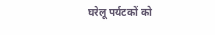घरेलू पर्यटकों को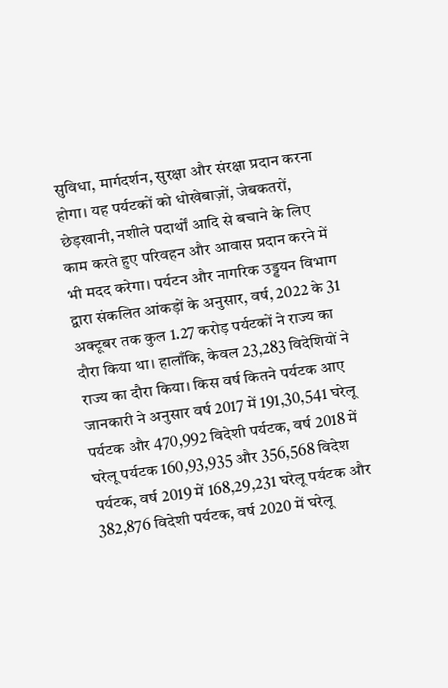सुविधा, मार्गदर्शन, सुरक्षा और संरक्षा प्रदान करना होगा। यह पर्यटकों को धोखेबाज़ों, जेबकतरों, छेड़खानी, नशीले पदार्थों आदि से बचाने के लिए काम करते हुए परिवहन और आवास प्रदान करने में भी मदद करेगा। पर्यटन और नागरिक उड्डयन विभाग द्वारा संकलित आंकड़ों के अनुसार, वर्ष, 2022 के 31 अक्टूबर तक कुल 1.27 करोड़ पर्यटकों ने राज्य का दौरा किया था। हालाँकि, केवल 23,283 विदेशियों ने राज्य का दौरा किया। किस वर्ष कितने पर्यटक आए जानकारी ने अनुसार वर्ष 2017 में 191,30,541 घरेलू पर्यटक और 470,992 विदेशी पर्यटक, वर्ष 2018 में घरेलू पर्यटक 160,93,935 और 356,568 विदेश पर्यटक, वर्ष 2019 में 168,29,231 घरेलू पर्यटक और 382,876 विदेशी पर्यटक, वर्ष 2020 में घरेलू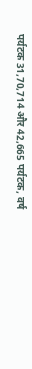पर्यटक 31,70,714 और 42,665 पर्यटक, वर्ष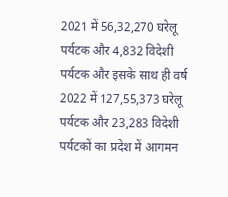2021 में 56,32,270 घरेलू पर्यटक और 4,832 विदेशी पर्यटक और इसके साथ ही वर्ष 2022 में 127,55,373 घरेलू पर्यटक और 23,283 विदेशी पर्यटकों का प्रदेश में आगमन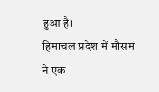हुआ है।
हिमाचल प्रदेश में मौसम ने एक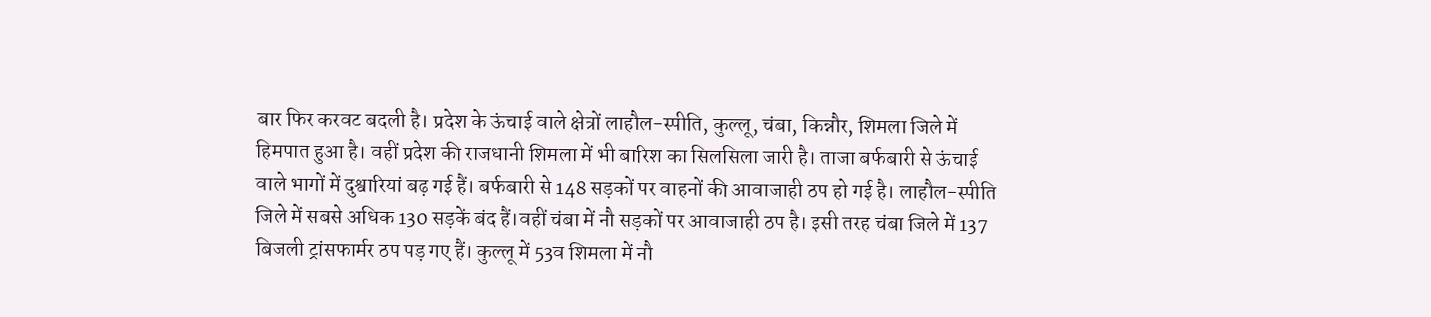बार फिर करवट बदली है। प्रदेश के ऊंचाई वाले क्षेत्रों लाहौल-स्पीति, कुल्लू, चंबा, किन्नौर, शिमला जिले में हिमपात हुआ है। वहीं प्रदेश की राजधानी शिमला में भी बारिश का सिलसिला जारी है। ताजा बर्फबारी से ऊंचाई वाले भागों में दुश्वारियां बढ़ गई हैं। बर्फबारी से 148 सड़कों पर वाहनों की आवाजाही ठप हो गई है। लाहौल-स्पीति जिले में सबसे अधिक 130 सड़कें बंद हैं।वहीं चंबा में नौ सड़कों पर आवाजाही ठप है। इसी तरह चंबा जिले में 137 बिजली ट्रांसफार्मर ठप पड़ गए हैं। कुल्लू में 53व शिमला में नौ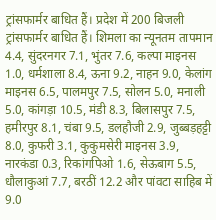ट्रांसफार्मर बाधित हैं। प्रदेश में 200 बिजली ट्रांसफार्मर बाधित हैं। शिमला का न्यूनतम तापमान 4.4, सुंदरनगर 7.1, भुंतर 7.6, कल्पा माइनस 1.0, धर्मशाला 8.4, ऊना 9.2, नाहन 9.0, केलांग माइनस 6.5, पालमपुर 7.5, सोलन 5.0, मनाली 5.0, कांगड़ा 10.5, मंडी 8.3, बिलासपुर 7.5, हमीरपुर 8.1, चंबा 9.5, डलहौजी 2.9, जुब्बड़हट्टी 8.0, कुफरी 3.1, कुकुमसेरी माइनस 3.9, नारकंडा 0.3, रिकांगपिओ 1.6, सेऊबाग 5.5, धौलाकुआं 7.7, बरठीं 12.2 और पांवटा साहिब में 9.0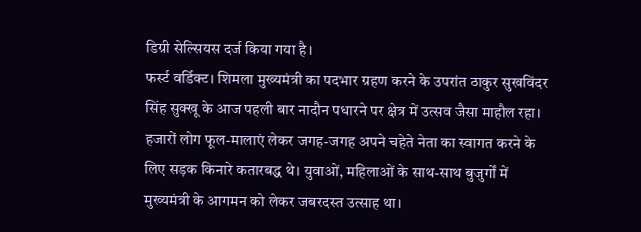डिग्री सेल्सियस दर्ज किया गया है।
फर्स्ट वर्डिक्ट। शिमला मुख्यमंत्री का पदभार ग्रहण करने के उपरांत ठाकुर सुखविंदर सिंह सुक्खू के आज पहली बार नादौन पधारने पर क्षेत्र में उत्सव जैसा माहौल रहा। हजारों लोग फूल-मालाएं लेकर जगह-जगह अपने चहेते नेता का स्वागत करने के लिए सड़क किनारे कतारबद्ध थे। युवाओं, महिलाओं के साथ-साथ बुजुर्गों में मुख्यमंत्री के आगमन को लेकर जबरदस्त उत्साह था।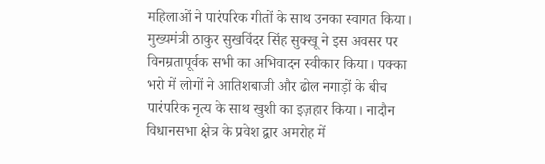महिलाओं ने पारंपरिक गीतों के साथ उनका स्वागत किया। मुख्यमंत्री ठाकुर सुखविंदर सिंह सुक्खू ने इस अवसर पर विनम्रतापूर्वक सभी का अभिवादन स्वीकार किया। पक्का भरो में लोगों ने आतिशबाजी और ढोल नगाड़ों के बीच पारंपरिक नृत्य के साथ खुशी का इज़हार किया। नादौन विधानसभा क्षेत्र के प्रवेश द्वार अमरोह में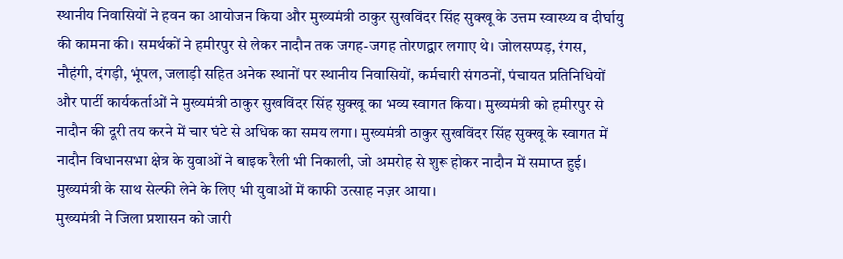स्थानीय निवासियों ने हवन का आयोजन किया और मुख्यमंत्री ठाकुर सुखविंदर सिंह सुक्खू के उत्तम स्वास्थ्य व दीर्घायु की कामना की। समर्थकों ने हमीरपुर से लेकर नादौन तक जगह-जगह तोरणद्वार लगाए थे। जोलसप्पड़, रंगस, नौहंगी, दंगड़ी, भूंपल, जलाड़ी सहित अनेक स्थानों पर स्थानीय निवासियों, कर्मचारी संगठनों, पंचायत प्रतिनिधियों और पार्टी कार्यकर्ताओं ने मुख्यमंत्री ठाकुर सुखविंदर सिंह सुक्खू का भव्य स्वागत किया। मुख्यमंत्री को हमीरपुर से नादौन की दूरी तय करने में चार घंटे से अधिक का समय लगा। मुख्यमंत्री ठाकुर सुखविंदर सिंह सुक्खू के स्वागत में नादौन विधानसभा क्षेत्र के युवाओं ने बाइक रैली भी निकाली, जो अमरोह से शुरू होकर नादौन में समाप्त हुई। मुख्यमंत्री के साथ सेल्फी लेने के लिए भी युवाओं में काफी उत्साह नज़र आया।
मुख्यमंत्री ने जिला प्रशासन को जारी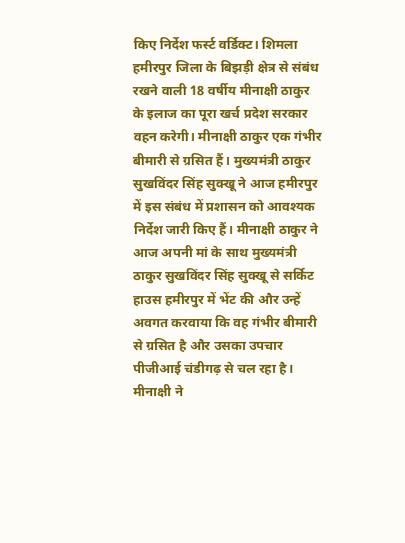किए निर्देश फर्स्ट वर्डिक्ट। शिमला हमीरपुर जिला के बिझड़ी क्षेत्र से संबंध रखने वाली 18 वर्षीय मीनाक्षी ठाकुर के इलाज का पूरा खर्च प्रदेश सरकार वहन करेगी। मीनाक्षी ठाकुर एक गंभीर बीमारी से ग्रसित हैं। मुख्यमंत्री ठाकुर सुखविंदर सिंह सुक्खू ने आज हमीरपुर में इस संबंध में प्रशासन को आवश्यक निर्देश जारी किए हैं। मीनाक्षी ठाकुर ने आज अपनी मां के साथ मुख्यमंत्री ठाकुर सुखविंदर सिंह सुक्खू से सर्किट हाउस हमीरपुर में भेंट की और उन्हें अवगत करवाया कि वह गंभीर बीमारी से ग्रसित है और उसका उपचार पीजीआई चंडीगढ़ से चल रहा है। मीनाक्षी ने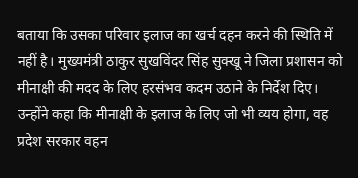बताया कि उसका परिवार इलाज का खर्च दहन करने की स्थिति में नहीं है। मुख्यमंत्री ठाकुर सुखविंदर सिंह सुक्खू ने जिला प्रशासन को मीनाक्षी की मदद के लिए हरसंभव कदम उठाने के निर्देश दिए। उन्होंने कहा कि मीनाक्षी के इलाज के लिए जो भी व्यय होगा, वह प्रदेश सरकार वहन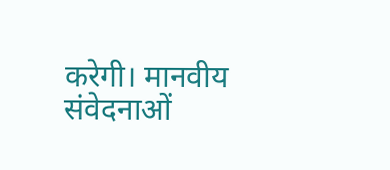करेगी। मानवीय संवेदनाओं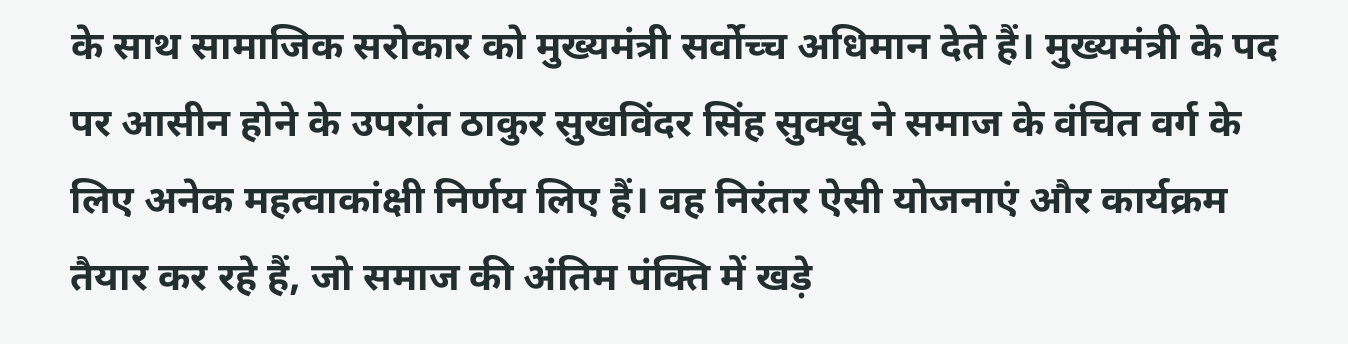के साथ सामाजिक सरोकार को मुख्यमंत्री सर्वोच्च अधिमान देते हैं। मुख्यमंत्री के पद पर आसीन होने के उपरांत ठाकुर सुखविंदर सिंह सुक्खू ने समाज के वंचित वर्ग के लिए अनेक महत्वाकांक्षी निर्णय लिए हैं। वह निरंतर ऐसी योजनाएं और कार्यक्रम तैयार कर रहे हैं, जो समाज की अंतिम पंक्ति में खड़े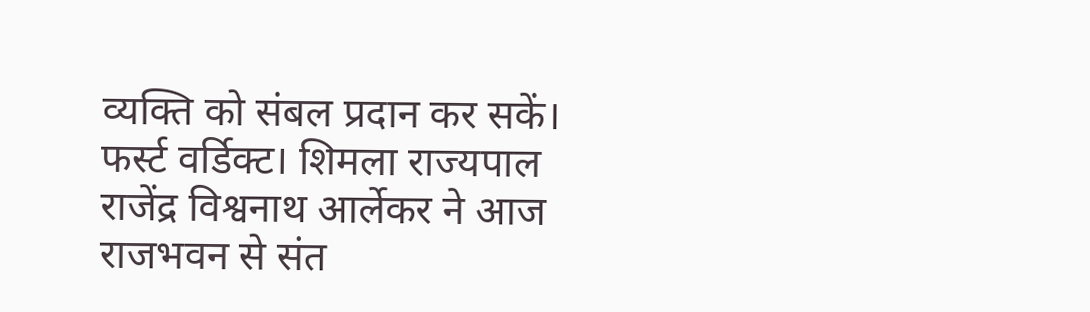व्यक्ति को संबल प्रदान कर सकें।
फर्स्ट वर्डिक्ट। शिमला राज्यपाल राजेंद्र विश्वनाथ आर्लेकर ने आज राजभवन से संत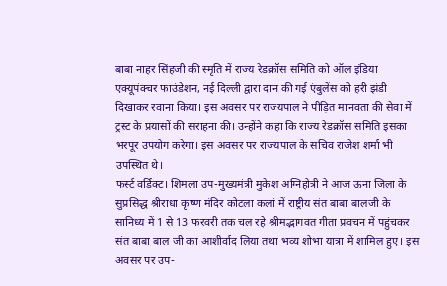बाबा नाहर सिंहजी की स्मृति में राज्य रेडक्रॉस समिति को ऑल इंडिया एक्यूपंक्चर फाउंडेशन, नई दिल्ली द्वारा दान की गई एंबुलेंस को हरी झंडी दिखाकर रवाना किया। इस अवसर पर राज्यपाल ने पीड़ित मानवता की सेवा में ट्रस्ट के प्रयासों की सराहना की। उन्होंने कहा कि राज्य रेडक्रॉस समिति इसका भरपूर उपयोग करेगा। इस अवसर पर राज्यपाल के सचिव राजेश शर्मा भी उपस्थित थे।
फर्स्ट वर्डिक्ट। शिमला उप-मुख्यमंत्री मुकेश अग्निहोत्री ने आज ऊना जिला के सुप्रसिद्ध श्रीराधा कृष्ण मंदिर कोटला कलां में राष्ट्रीय संत बाबा बालजी के सानिध्य में 1 से 13 फरवरी तक चल रहे श्रीमद्भागवत गीता प्रवचन में पहुंचकर संत बाबा बाल जी का आशीर्वाद लिया तथा भव्य शोभा यात्रा में शामिल हुए। इस अवसर पर उप-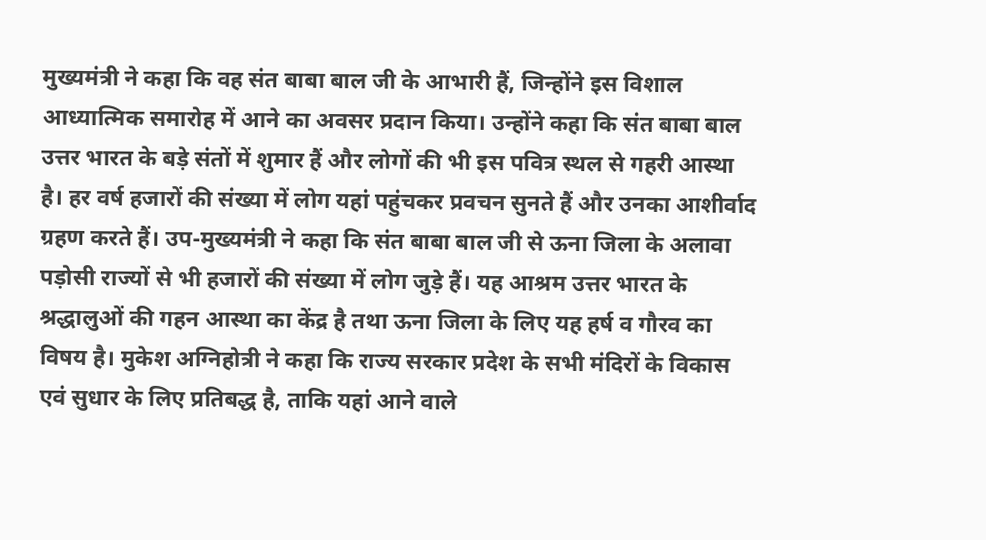मुख्यमंत्री ने कहा कि वह संत बाबा बाल जी के आभारी हैं, जिन्होंने इस विशाल आध्यात्मिक समारोह में आने का अवसर प्रदान किया। उन्होंने कहा कि संत बाबा बाल उत्तर भारत के बड़े संतों में शुमार हैं और लोगों की भी इस पवित्र स्थल से गहरी आस्था है। हर वर्ष हजारों की संख्या में लोग यहां पहुंचकर प्रवचन सुनते हैं और उनका आशीर्वाद ग्रहण करते हैं। उप-मुख्यमंत्री ने कहा कि संत बाबा बाल जी से ऊना जिला के अलावा पड़ोसी राज्यों से भी हजारों की संख्या में लोग जुड़े हैं। यह आश्रम उत्तर भारत के श्रद्धालुओं की गहन आस्था का केंद्र है तथा ऊना जिला के लिए यह हर्ष व गौरव का विषय है। मुकेश अग्निहोत्री ने कहा कि राज्य सरकार प्रदेश के सभी मंदिरों के विकास एवं सुधार के लिए प्रतिबद्ध है, ताकि यहां आने वाले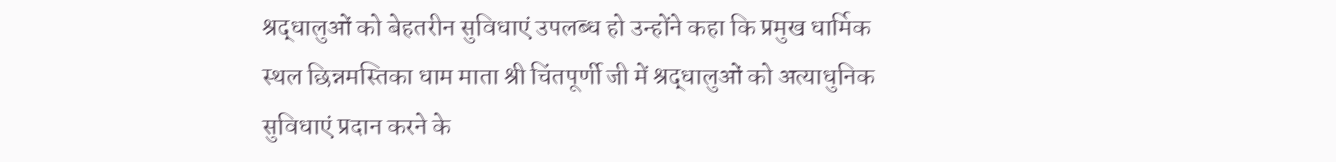श्रद्धालुओं को बेहतरीन सुविधाएं उपलब्ध हो उन्होंने कहा कि प्रमुख धार्मिक स्थल छिन्नमस्तिका धाम माता श्री चिंतपूर्णी जी में श्रद्धालुओं को अत्याधुनिक सुविधाएं प्रदान करने के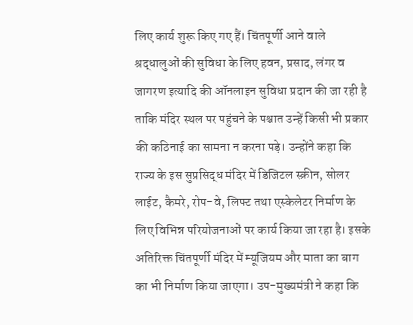लिए कार्य शुरू किए गए हैं। चिंतपूर्णी आने वाले श्रद्धालुओं की सुविधा के लिए हवन, प्रसाद, लंगर व जागरण इत्यादि की ऑनलाइन सुविधा प्रदान की जा रही है ताकि मंदिर स्थल पर पहुंचने के पश्चात उन्हें किसी भी प्रकार की कठिनाई का सामना न करना पड़े। उन्होंने कहा कि राज्य के इस सुप्रसिद्ध मंदिर में डिजिटल स्क्रीन, सोलर लाईट, कैमरे, रोप-वे, लिफ्ट तथा एस्केलेटर निर्माण के लिए विभिन्न परियोजनाओं पर कार्य किया जा रहा है। इसके अतिरिक्त चिंतपूर्णी मंदिर में म्यूजियम और माता का बाग का भी निर्माण किया जाएगा। उप-मुख्यमंत्री ने कहा कि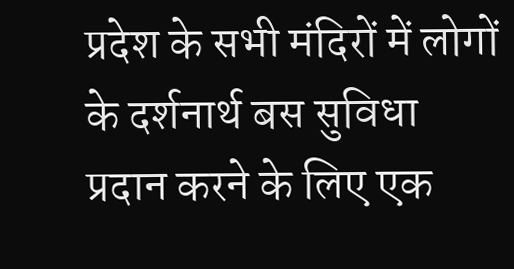प्रदेश के सभी मंदिरों में लोगों के दर्शनार्थ बस सुविधा प्रदान करने के लिए एक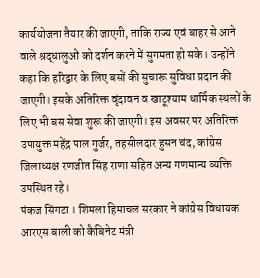कार्ययोजना तैयार की जाएगी, ताकि राज्य एवं बाहर से आने वाले श्रद्धालुओं को दर्शन करने में सुगमता हो सके। उन्होंने कहा कि हरिद्वार के लिए बसों की सुचारू सुविधा प्रदान की जाएगी। इसके अतिरिक्त वृंदावन व खाटूश्याम धार्मिक स्थलों के लिए भी बस सेवा शुरू की जाएगी। इस अवसर पर अतिरिक्त उपायुक्त महेंद्र पाल गुर्जर, तहसीलदार हुसन चंद, कांग्रेस जिलाध्यक्ष रणजीत सिंह राणा सहित अन्य गणमान्य व्यक्ति उपस्थित रहे।
पंकज सिंगटा । शिमला हिमाचल सरकार ने कांग्रेस विधायक आरएस बाली को कैबिनेट मंत्री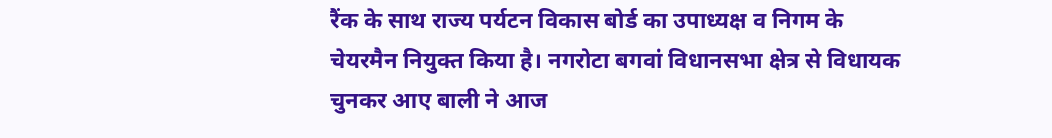रैंक के साथ राज्य पर्यटन विकास बोर्ड का उपाध्यक्ष व निगम के चेयरमैन नियुक्त किया है। नगरोटा बगवां विधानसभा क्षेत्र से विधायक चुनकर आए बाली ने आज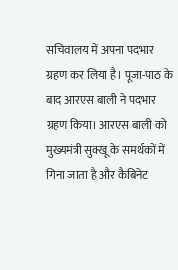सचिवालय में अपना पदभार ग्रहण कर लिया है। पूजा-पाठ के बाद आरएस बाली ने पदभार ग्रहण किया। आरएस बाली को मुख्यमंत्री सुक्खू के समर्थकों में गिना जाता है और कैबिनेट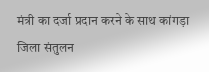मंत्री का दर्जा प्रदान करने के साथ कांगड़ा जिला संतुलन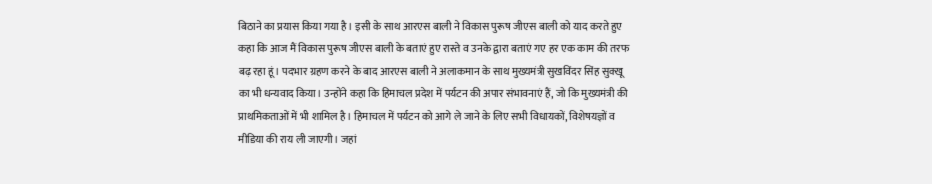बिठाने का प्रयास किया गया है। इसी के साथ आरएस बाली ने विकास पुरूष जीएस बाली को याद करते हुए कहा कि आज मैं विकास पुरूष जीएस बाली के बताएं हुए रास्ते व उनके द्वारा बताएं गए हर एक काम की तरफ बढ़ रहा हूं। पदभार ग्रहण करने के बाद आरएस बाली ने अलाकमान के साथ मुख्यमंत्री सुखविंदर सिंह सुक्खू का भी धन्यवाद किया। उन्होंने कहा कि हिमाचल प्रदेश में पर्यटन की अपार संभावनाएं हैं, जो कि मुख्यमंत्री की प्राथमिकताओं में भी शामिल है। हिमाचल में पर्यटन को आगे ले जाने के लिए सभी विधायकों, विशेषयज्ञों व मीडिया की राय ली जाएगी। जहां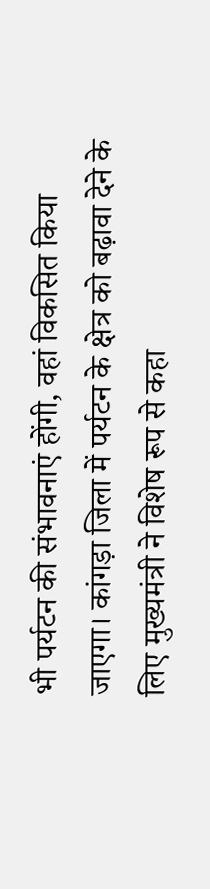भी पर्यटन की संभावनाएं होंगी, वहां विकसित किया जाएगा। कांगड़ा जिला में पर्यटन के क्षेत्र को बढ़ावा देने के लिए मुख्यमंत्री ने विशेष रूप से कहा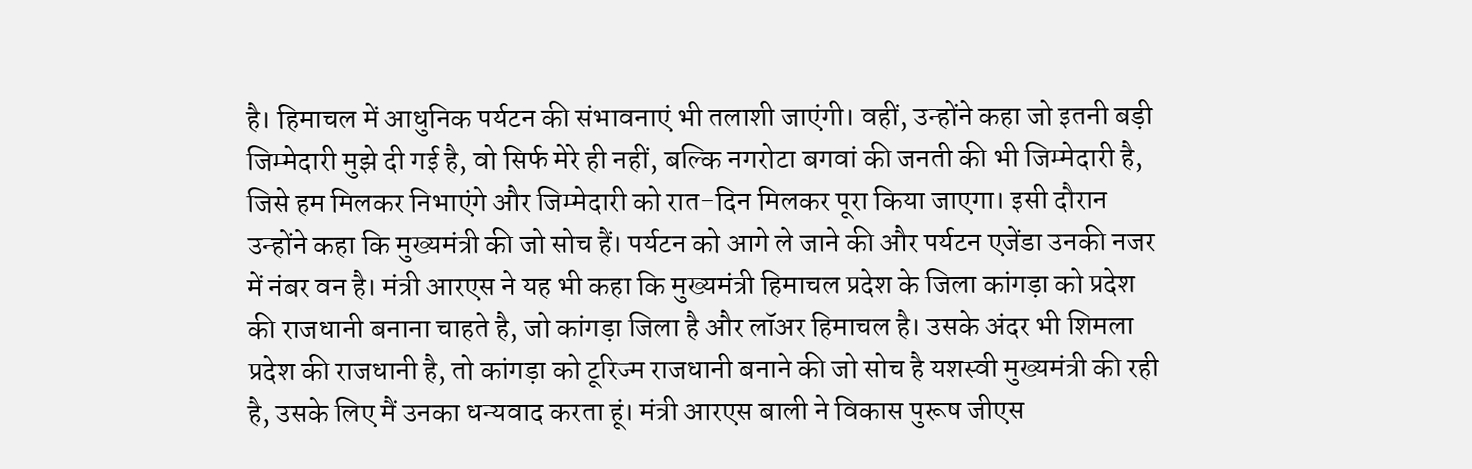है। हिमाचल में आधुनिक पर्यटन की संभावनाएं भी तलाशी जाएंगी। वहीं, उन्होंने कहा जो इतनी बड़ी जिम्मेदारी मुझे दी गई है, वो सिर्फ मेरे ही नहीं, बल्कि नगरोटा बगवां की जनती की भी जिम्मेदारी है, जिसे हम मिलकर निभाएंगे और जिम्मेदारी को रात-दिन मिलकर पूरा किया जाएगा। इसी दौरान उन्होंने कहा कि मुख्यमंत्री की जो सोच हैं। पर्यटन को आगे ले जाने की और पर्यटन एजेंडा उनकी नजर में नंबर वन है। मंत्री आरएस ने यह भी कहा कि मुख्यमंत्री हिमाचल प्रदेश के जिला कांगड़ा को प्रदेश की राजधानी बनाना चाहते है, जो कांगड़ा जिला है और लॉअर हिमाचल है। उसके अंदर भी शिमला प्रदेश की राजधानी है, तो कांगड़ा को टूरिज्म राजधानी बनाने की जो सोच है यशस्वी मुख्यमंत्री की रही है, उसके लिए मैं उनका धन्यवाद करता हूं। मंत्री आरएस बाली ने विकास पुरूष जीएस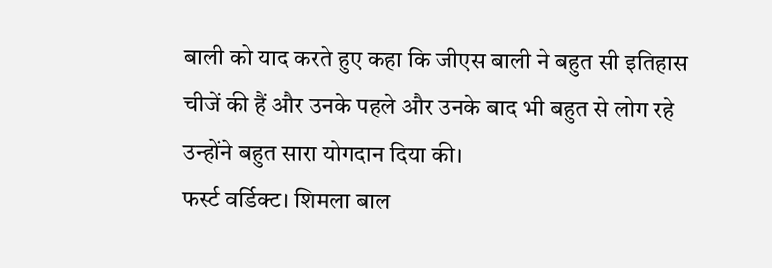बाली को याद करते हुए कहा कि जीएस बाली ने बहुत सी इतिहास चीजें की हैं और उनके पहले और उनके बाद भी बहुत से लोग रहे उन्होंने बहुत सारा योगदान दिया की।
फर्स्ट वर्डिक्ट। शिमला बाल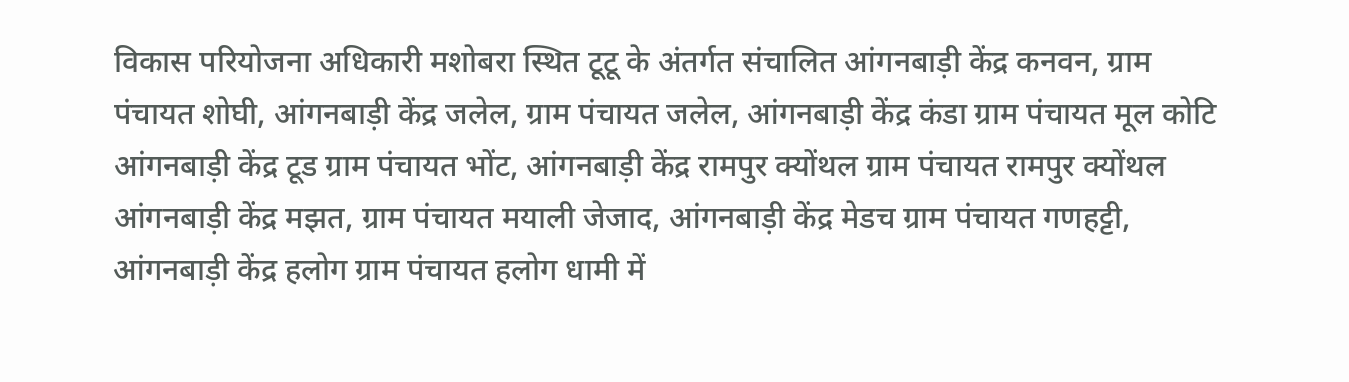विकास परियोजना अधिकारी मशोबरा स्थित टूटू के अंतर्गत संचालित आंगनबाड़ी केंद्र कनवन, ग्राम पंचायत शोघी, आंगनबाड़ी केंद्र जलेल, ग्राम पंचायत जलेल, आंगनबाड़ी केंद्र कंडा ग्राम पंचायत मूल कोटि आंगनबाड़ी केंद्र टूड ग्राम पंचायत भोंट, आंगनबाड़ी केंद्र रामपुर क्योंथल ग्राम पंचायत रामपुर क्योंथल आंगनबाड़ी केंद्र मझत, ग्राम पंचायत मयाली जेजाद, आंगनबाड़ी केंद्र मेडच ग्राम पंचायत गणहट्टी, आंगनबाड़ी केंद्र हलोग ग्राम पंचायत हलोग धामी में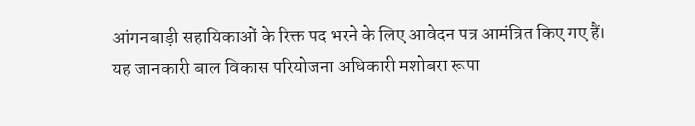आंगनबाड़ी सहायिकाओं के रिक्त पद भरने के लिए आवेदन पत्र आमंत्रित किए गए हैं। यह जानकारी बाल विकास परियोजना अधिकारी मशोबरा रूपा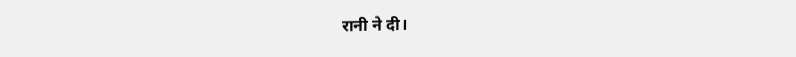रानी ने दी।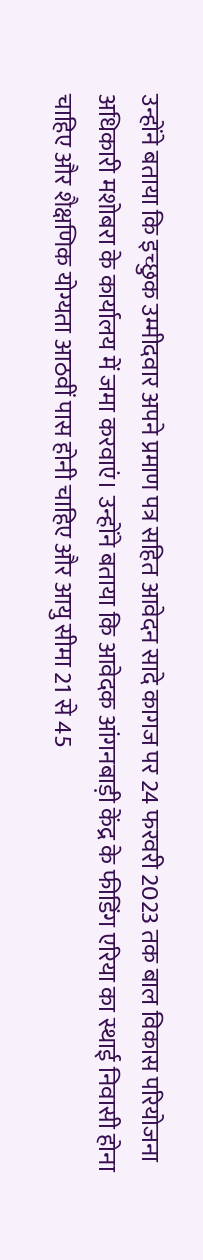उन्होंने बताया कि इच्छुक उम्मीदवार अपने प्रमाण पत्र सहित आवेदन सादे कागज पर 24 फरवरी 2023 तक बाल विकास परियोजना अधिकारी मशोबरा के कार्यालय में जमा करवाएं। उन्होंने बताया कि आवेदक आंगनबाड़ी केंद्र के फीडिंग एरिया का स्थाई निवासी होना चाहिए और शैक्षणिक योग्यता आठवीं पास होनी चाहिए और आयु सीमा 21 से 45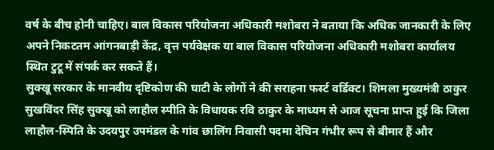वर्ष के बीच होनी चाहिए। बाल विकास परियोजना अधिकारी मशोबरा ने बताया कि अधिक जानकारी के लिए अपने निकटतम आंगनबाड़ी केंद्र, वृत्त पर्यवेक्षक या बाल विकास परियोजना अधिकारी मशोबरा कार्यालय स्थित टुटू में संपर्क कर सकते हैं।
सुक्खू सरकार के मानवीय दृष्टिकोण की घाटी के लोगों ने की सराहना फर्स्ट वर्डिक्ट। शिमला मुख्यमंत्री ठाकुर सुखविंदर सिंह सुक्खू को लाहौल स्पीति के विधायक रवि ठाकुर के माध्यम से आज सूचना प्राप्त हुई कि जिला लाहौल-स्पिति के उदयपुर उपमंडल के गांव छालिंग निवासी पदमा देचिन गंभीर रूप से बीमार हैं और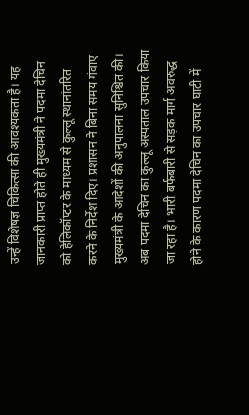उन्हें विशेषज्ञ चिकित्सा की आवश्यकता है। यह जानकारी प्राप्त होते ही मुख्यमंत्री ने पदमा देचिन को हेलिकॉप्टर के माध्यम से कुल्लू स्थानांतरित करने के निर्देश दिए। प्रशासन ने बिना समय गंवाए मुख्यमंत्री के आदेशों की अनुपालना सुनिश्चित की। अब पदमा देचिन का कुल्लू अस्पताल उपचार किया जा रहा है। भारी बर्फबारी से सड़क मार्ग अवरुद्ध होने के कारण पदमा देचिन का उपचार घाटी में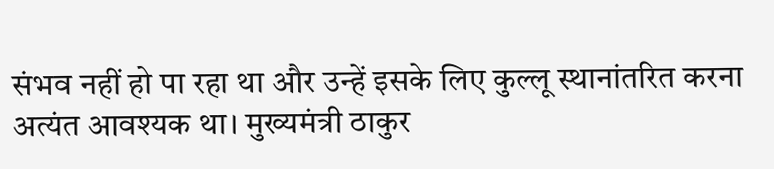संभव नहीं हो पा रहा था और उन्हें इसके लिए कुल्लू स्थानांतरित करना अत्यंत आवश्यक था। मुख्यमंत्री ठाकुर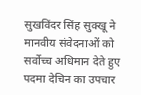सुखविंदर सिंह सुक्खू ने मानवीय संवेदनाओं को सर्वोच्च अधिमान देते हुए पदमा देचिन का उपचार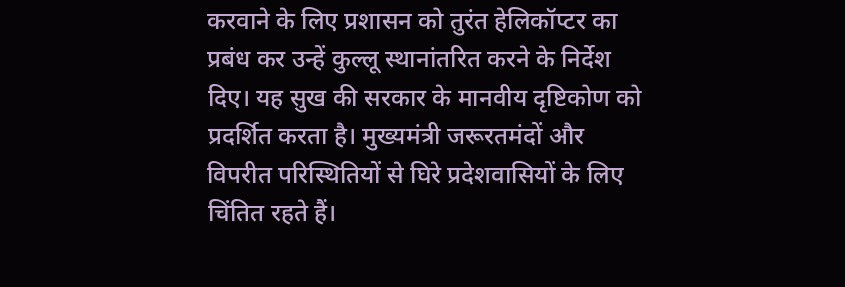करवाने के लिए प्रशासन को तुरंत हेलिकॉप्टर का प्रबंध कर उन्हें कुल्लू स्थानांतरित करने के निर्देश दिए। यह सुख की सरकार के मानवीय दृष्टिकोण को प्रदर्शित करता है। मुख्यमंत्री जरूरतमंदों और विपरीत परिस्थितियों से घिरे प्रदेशवासियों के लिए चिंतित रहते हैं।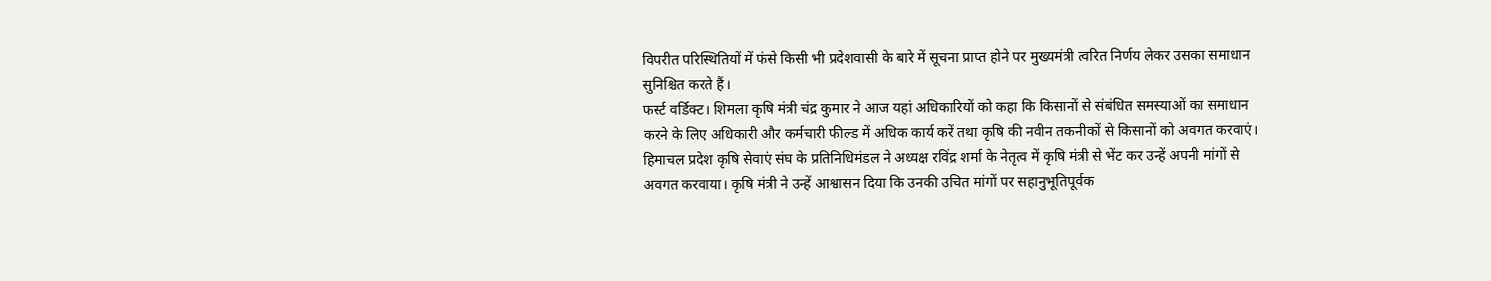विपरीत परिस्थितियों में फंसे किसी भी प्रदेशवासी के बारे में सूचना प्राप्त होने पर मुख्यमंत्री त्वरित निर्णय लेकर उसका समाधान सुनिश्चित करते हैं।
फर्स्ट वर्डिक्ट। शिमला कृषि मंत्री चंद्र कुमार ने आज यहां अधिकारियों को कहा कि किसानों से संबंधित समस्याओं का समाधान करने के लिए अधिकारी और कर्मचारी फील्ड में अधिक कार्य करें तथा कृषि की नवीन तकनीकों से किसानों को अवगत करवाएं। हिमाचल प्रदेश कृषि सेवाएं संघ के प्रतिनिधिमंडल ने अध्यक्ष रविंद्र शर्मा के नेतृत्व में कृषि मंत्री से भेंट कर उन्हें अपनी मांगों से अवगत करवाया। कृषि मंत्री ने उन्हें आश्वासन दिया कि उनकी उचित मांगों पर सहानुभूतिपूर्वक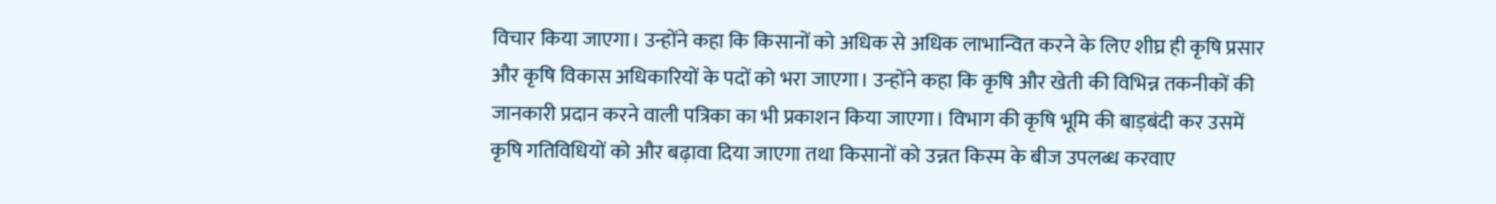विचार किया जाएगा। उन्होंने कहा कि किसानों को अधिक से अधिक लाभान्वित करने के लिए शीघ्र ही कृषि प्रसार और कृषि विकास अधिकारियों के पदों को भरा जाएगा। उन्होंने कहा कि कृषि और खेती की विभिन्न तकनीकों की जानकारी प्रदान करने वाली पत्रिका का भी प्रकाशन किया जाएगा। विभाग की कृषि भूमि की बाड़बंदी कर उसमें कृषि गतिविधियों को और बढ़ावा दिया जाएगा तथा किसानों को उन्नत किस्म के बीज उपलब्ध करवाए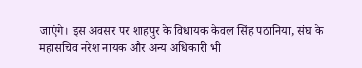जाएंगे। इस अवसर पर शाहपुर के विधायक केवल सिंह पठानिया, संघ के महासचिव नरेश नायक और अन्य अधिकारी भी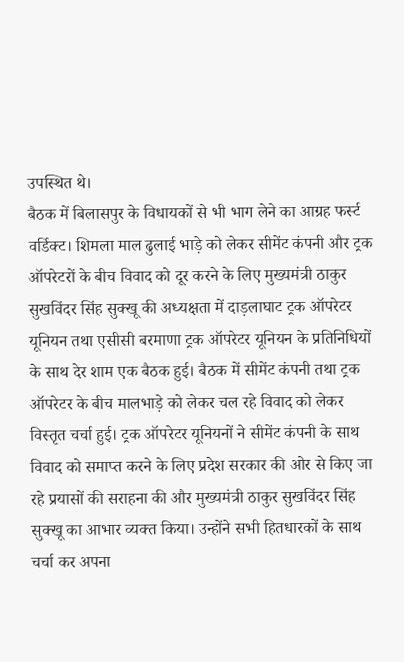उपस्थित थे।
बैठक में बिलासपुर के विधायकों से भी भाग लेने का आग्रह फर्स्ट वर्डिक्ट। शिमला माल ढुलाई भाड़े को लेकर सीमेंट कंपनी और ट्रक ऑपरेटरों के बीच विवाद को दूर करने के लिए मुख्यमंत्री ठाकुर सुखविंदर सिंह सुक्खू की अध्यक्षता में दाड़लाघाट ट्रक ऑपरेटर यूनियन तथा एसीसी बरमाणा ट्रक ऑपरेटर यूनियन के प्रतिनिधियों के साथ देर शाम एक बैठक हुई। बैठक में सीमेंट कंपनी तथा ट्रक ऑपरेटर के बीच मालभाड़े को लेकर चल रहे विवाद को लेकर विस्तृत चर्चा हुई। ट्रक ऑपरेटर यूनियनों ने सीमेंट कंपनी के साथ विवाद को समाप्त करने के लिए प्रदेश सरकार की ओर से किए जा रहे प्रयासों की सराहना की और मुख्यमंत्री ठाकुर सुखविंदर सिंह सुक्खू का आभार व्यक्त किया। उन्होंने सभी हितधारकों के साथ चर्चा कर अपना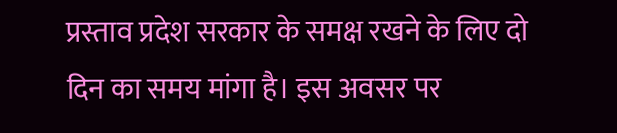प्रस्ताव प्रदेश सरकार के समक्ष रखने के लिए दो दिन का समय मांगा है। इस अवसर पर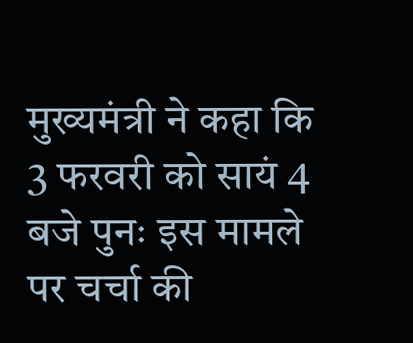मुख्यमंत्री ने कहा कि 3 फरवरी को सायं 4 बजे पुनः इस मामले पर चर्चा की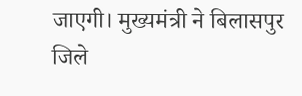जाएगी। मुख्यमंत्री ने बिलासपुर जिले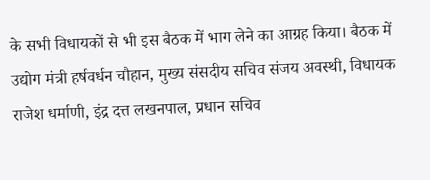के सभी विधायकों से भी इस बैठक में भाग लेने का आग्रह किया। बैठक में उद्योग मंत्री हर्षवर्धन चौहान, मुख्य संसदीय सचिव संजय अवस्थी, विधायक राजेश धर्माणी, इंद्र दत्त लखनपाल, प्रधान सचिव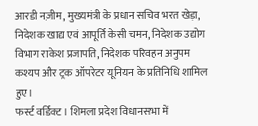आरडी नज़ीम, मुख्यमंत्री के प्रधान सचिव भरत खेड़ा, निदेशक खाद्य एवं आपूर्ति केसी चमन, निदेशक उद्योग विभाग राकेश प्रजापति, निदेशक परिवहन अनुपम कश्यप और ट्रक ऑपरेटर यूनियन के प्रतिनिधि शामिल हुए।
फर्स्ट वर्डिक्ट। शिमला प्रदेश विधानसभा में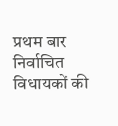प्रथम बार निर्वाचित विधायकों की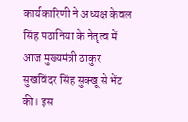कार्यकारिणी ने अध्यक्ष केवल सिंह पठानिया के नेतृत्व में आज मुख्यमंत्री ठाकुर सुखविंदर सिंह सुक्खू से भेंट की। इस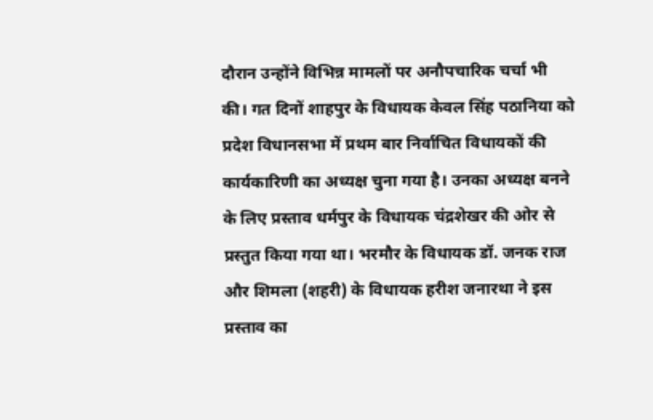दौरान उन्होंने विभिन्न मामलों पर अनौपचारिक चर्चा भी की। गत दिनों शाहपुर के विधायक केवल सिंह पठानिया को प्रदेश विधानसभा में प्रथम बार निर्वाचित विधायकों की कार्यकारिणी का अध्यक्ष चुना गया है। उनका अध्यक्ष बनने के लिए प्रस्ताव धर्मपुर के विधायक चंद्रशेखर की ओर से प्रस्तुत किया गया था। भरमौर के विधायक डॉ. जनक राज और शिमला (शहरी) के विधायक हरीश जनारथा ने इस प्रस्ताव का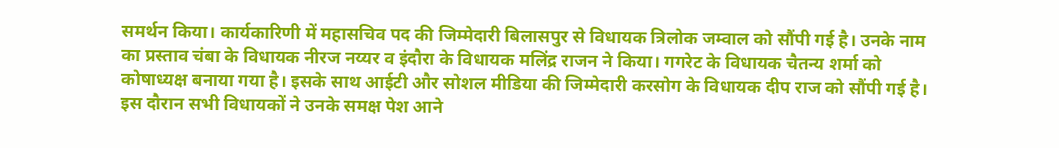समर्थन किया। कार्यकारिणी में महासचिव पद की जिम्मेदारी बिलासपुर से विधायक त्रिलोक जम्वाल को सौंपी गई है। उनके नाम का प्रस्ताव चंबा के विधायक नीरज नय्यर व इंदौरा के विधायक मलिंद्र राजन ने किया। गगरेट के विधायक चैतन्य शर्मा को कोषाध्यक्ष बनाया गया है। इसके साथ आईटी और सोशल मीडिया की जिम्मेदारी करसोग के विधायक दीप राज को सौंपी गई है। इस दौरान सभी विधायकों ने उनके समक्ष पेश आने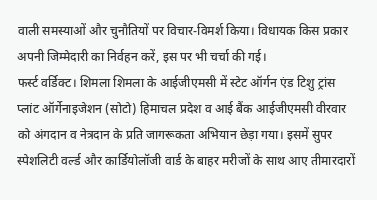वाली समस्याओं और चुनौतियों पर विचार-विमर्श किया। विधायक किस प्रकार अपनी जिम्मेदारी का निर्वहन करें, इस पर भी चर्चा की गई।
फर्स्ट वर्डिक्ट। शिमला शिमला के आईजीएमसी में स्टेट ऑर्गन एंड टिशु ट्रांस प्लांट ऑर्गेनाइजेशन (सोटो) हिमाचल प्रदेश व आई बैंक आईजीएमसी वीरवार को अंगदान व नेत्रदान के प्रति जागरूकता अभियान छेड़ा गया। इसमें सुपर स्पेशलिटी वर्ल्ड और कार्डियोलॉजी वार्ड के बाहर मरीजों के साथ आए तीमारदारों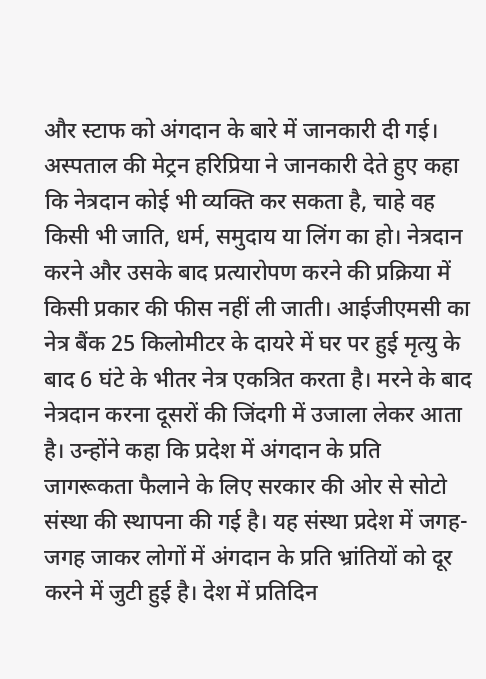और स्टाफ को अंगदान के बारे में जानकारी दी गई। अस्पताल की मेट्रन हरिप्रिया ने जानकारी देते हुए कहा कि नेत्रदान कोई भी व्यक्ति कर सकता है, चाहे वह किसी भी जाति, धर्म, समुदाय या लिंग का हो। नेत्रदान करने और उसके बाद प्रत्यारोपण करने की प्रक्रिया में किसी प्रकार की फीस नहीं ली जाती। आईजीएमसी का नेत्र बैंक 25 किलोमीटर के दायरे में घर पर हुई मृत्यु के बाद 6 घंटे के भीतर नेत्र एकत्रित करता है। मरने के बाद नेत्रदान करना दूसरों की जिंदगी में उजाला लेकर आता है। उन्होंने कहा कि प्रदेश में अंगदान के प्रति जागरूकता फैलाने के लिए सरकार की ओर से सोटो संस्था की स्थापना की गई है। यह संस्था प्रदेश में जगह-जगह जाकर लोगों में अंगदान के प्रति भ्रांतियों को दूर करने में जुटी हुई है। देश में प्रतिदिन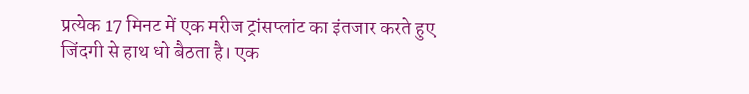प्रत्येक 17 मिनट में एक मरीज ट्रांसप्लांट का इंतजार करते हुए जिंदगी से हाथ धो बैठता है। एक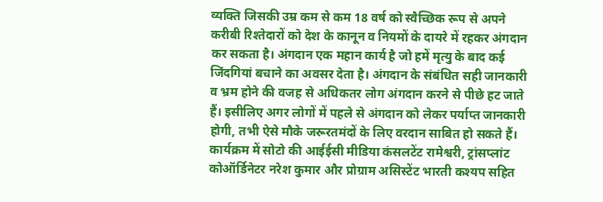व्यक्ति जिसकी उम्र कम से कम 18 वर्ष को स्वैच्छिक रूप से अपने करीबी रिश्तेदारों को देश के कानून व नियमों के दायरे में रहकर अंगदान कर सकता है। अंगदान एक महान कार्य है जो हमें मृत्यु के बाद कई जिंदगियां बचाने का अवसर देता है। अंगदान के संबंधित सही जानकारी व भ्रम होने की वजह से अधिकतर लोग अंगदान करने से पीछे हट जाते हैं। इसीलिए अगर लोगों में पहले से अंगदान को लेकर पर्याप्त जानकारी होगी, तभी ऐसे मौके जरूरतमंदों के लिए वरदान साबित हो सकते हैं। कार्यक्रम में सोटो की आईईसी मीडिया कंसलटेंट रामेश्वरी, ट्रांसप्लांट कोऑर्डिनेटर नरेश कुमार और प्रोग्राम असिस्टेंट भारती कश्यप सहित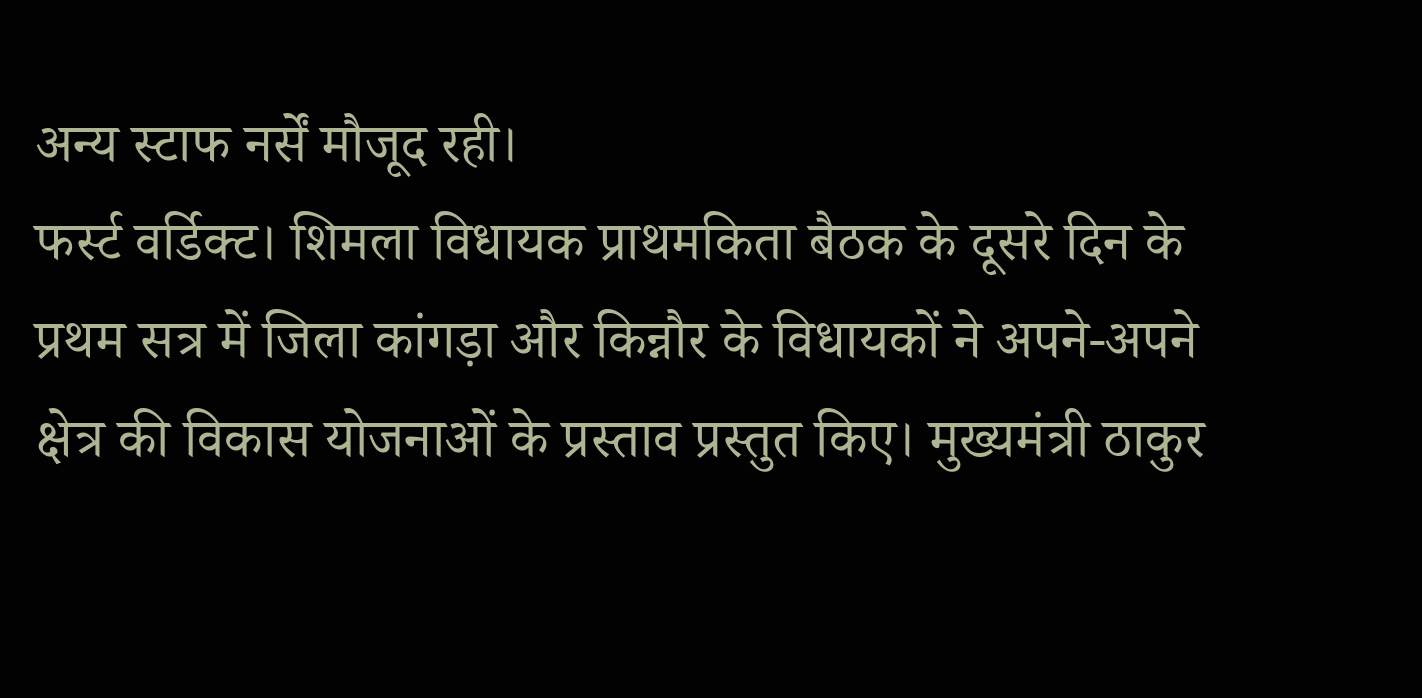अन्य स्टाफ नर्सें मौजूद रही।
फर्स्ट वर्डिक्ट। शिमला विधायक प्राथमकिता बैठक के दूसरे दिन के प्रथम सत्र में जिला कांगड़ा और किन्नौर के विधायकों ने अपने-अपने क्षेत्र की विकास योजनाओं के प्रस्ताव प्रस्तुत किए। मुख्यमंत्री ठाकुर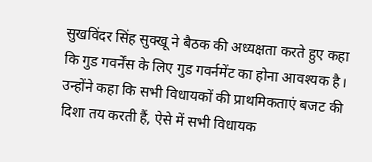सुखविंदर सिंह सुक्खू ने बैठक की अध्यक्षता करते हुए कहा कि गुड गवर्नेंस के लिए गुड गवर्नमेंट का होना आवश्यक है। उन्होंने कहा कि सभी विधायकों की प्राथमिकताएं बजट की दिशा तय करती हैं, ऐसे में सभी विधायक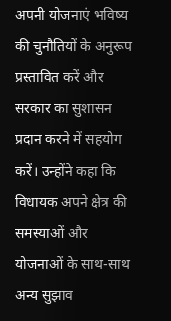अपनी योजनाएं भविष्य की चुनौतियों के अनुरूप प्रस्तावित करें और सरकार का सुशासन प्रदान करने में सहयोग करें। उन्होंने कहा कि विधायक अपने क्षेत्र की समस्याओं और योजनाओं के साथ-साथ अन्य सुझाव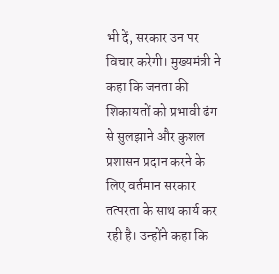भी दें, सरकार उन पर विचार करेगी। मुख्यमंत्री ने कहा कि जनता की शिकायतों को प्रभावी ढंग से सुलझाने और कुशल प्रशासन प्रदान करने के लिए वर्तमान सरकार तत्परता के साथ कार्य कर रही है। उन्होंने कहा कि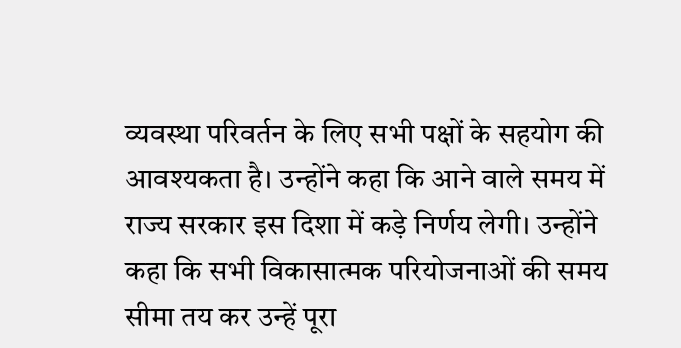व्यवस्था परिवर्तन के लिए सभी पक्षों के सहयोग की आवश्यकता है। उन्होंने कहा कि आने वाले समय में राज्य सरकार इस दिशा में कड़े निर्णय लेगी। उन्होंने कहा कि सभी विकासात्मक परियोजनाओं की समय सीमा तय कर उन्हें पूरा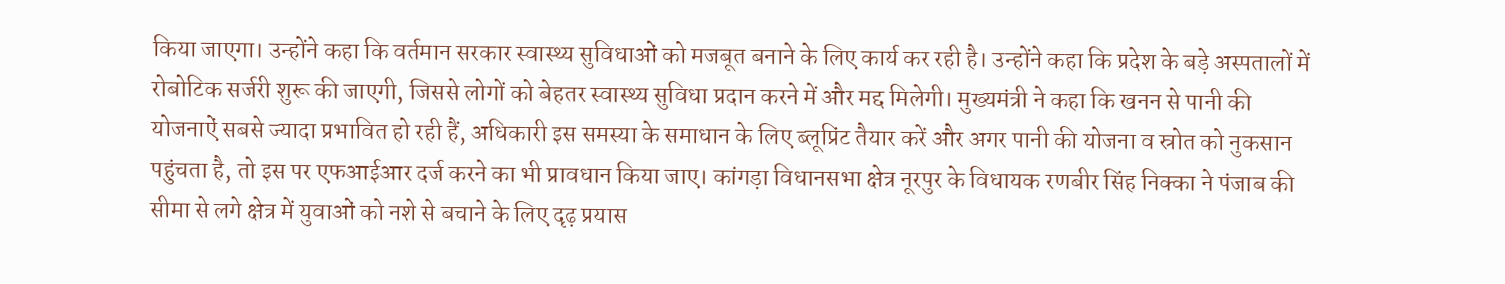किया जाएगा। उन्होंने कहा कि वर्तमान सरकार स्वास्थ्य सुविधाओं को मजबूत बनाने के लिए कार्य कर रही है। उन्होंने कहा कि प्रदेश के बड़े अस्पतालों में रोबोटिक सर्जरी शुरू की जाएगी, जिससे लोगों को बेहतर स्वास्थ्य सुविधा प्रदान करने में और मद्द मिलेगी। मुख्यमंत्री ने कहा कि खनन से पानी की योजनाऐं सबसे ज्यादा प्रभावित हो रही हैं, अधिकारी इस समस्या के समाधान के लिए ब्लूप्रिंट तैयार करें और अगर पानी की योजना व स्रोत को नुकसान पहुंचता है, तो इस पर एफआईआर दर्ज करने का भी प्रावधान किया जाए। कांगड़ा विधानसभा क्षेत्र नूरपुर के विधायक रणबीर सिंह निक्का ने पंजाब की सीमा से लगे क्षेत्र में युवाओं को नशे से बचाने के लिए दृढ़ प्रयास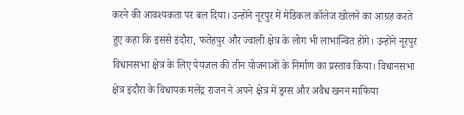करने की आवश्यकता पर बल दिया। उन्होंने नूरपुर में मेडिकल कॉलेज खोलने का आग्रह करते हुए कहा कि इससे इंदौरा, फतेहपुर और ज्वाली क्षेत्र के लोग भी लाभान्वित होंगे। उन्होंने नूरपुर विधानसभा क्षेत्र के लिए पेयजल की तीन योजनाओं के निर्माण का प्रस्ताव किया। विधानसभा क्षेत्र इंदौरा के विधायक मलेंद्र राजन ने अपने क्षेत्र में ड्रग्स और अवैध खनन माफिया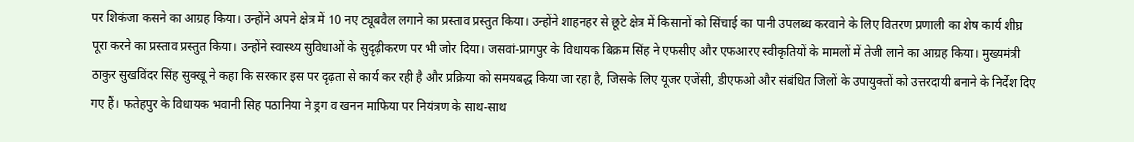पर शिकंजा कसने का आग्रह किया। उन्होंने अपने क्षेत्र में 10 नए ट्यूबवैल लगाने का प्रस्ताव प्रस्तुत किया। उन्होंने शाहनहर से छूटे क्षेत्र में किसानों को सिंचाई का पानी उपलब्ध करवाने के लिए वितरण प्रणाली का शेष कार्य शीघ्र पूरा करने का प्रस्ताव प्रस्तुत किया। उन्होंने स्वास्थ्य सुविधाओं के सुदृढ़ीकरण पर भी जोर दिया। जसवां-प्रागपुर के विधायक बिक्रम सिंह ने एफसीए और एफआरए स्वीकृतियों के मामलों में तेजी लाने का आग्रह किया। मुख्यमंत्री ठाकुर सुखविंदर सिंह सुक्खू ने कहा कि सरकार इस पर दृढ़ता से कार्य कर रही है और प्रक्रिया को समयबद्ध किया जा रहा है, जिसके लिए यूजर एजेंसी, डीएफओ और संबंधित जिलों के उपायुक्तों को उत्तरदायी बनाने के निर्देश दिए गए हैं। फतेहपुर के विधायक भवानी सिह पठानिया ने ड्रग व खनन माफिया पर नियंत्रण के साथ-साथ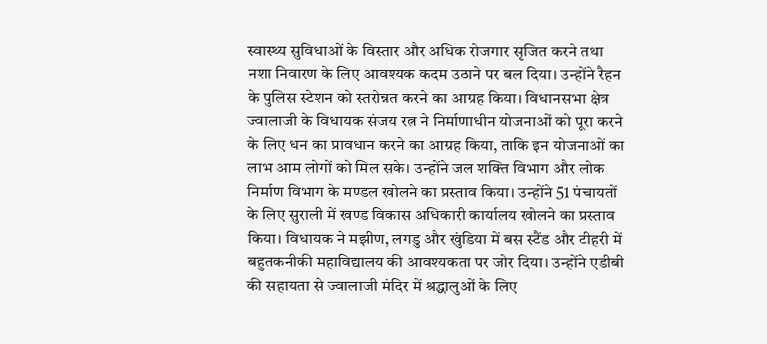स्वास्थ्य सुविधाओं के विस्तार और अधिक रोजगार सृजित करने तथा नशा निवारण के लिए आवश्यक कदम उठाने पर बल दिया। उन्होंने रैहन के पुलिस स्टेशन को स्तरोन्नत करने का आग्रह किया। विधानसभा क्षेत्र ज्वालाजी के विधायक संजय रत्न ने निर्माणाधीन योजनाओं को पूरा करने के लिए धन का प्रावधान करने का आग्रह किया, ताकि इन योजनाओं का लाभ आम लोगों को मिल सके। उन्होंने जल शक्ति विभाग और लोक निर्माण विभाग के मण्डल खोलने का प्रस्ताव किया। उन्होंने 51 पंचायतों के लिए सुराली में खण्ड विकास अधिकारी कार्यालय खोलने का प्रस्ताव किया। विधायक ने मझीण, लगडु और खुंडिया में बस स्टैंड और टीहरी में बहुतकनीकी महाविद्यालय की आवश्यकता पर जोर दिया। उन्होंने एडीबी की सहायता से ज्वालाजी मंदिर में श्रद्धालुओं के लिए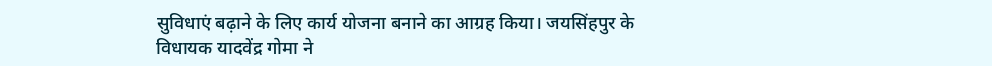सुविधाएं बढ़ाने के लिए कार्य योजना बनाने का आग्रह किया। जयसिंहपुर के विधायक यादवेंद्र गोमा ने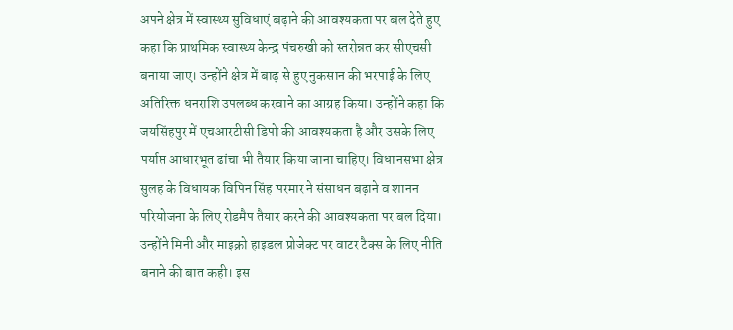अपने क्षेत्र में स्वास्थ्य सुविधाएं बढ़ाने की आवश्यकता पर बल देते हुए कहा कि प्राथमिक स्वास्थ्य केन्द्र पंचरुखी को स्तरोन्नत कर सीएचसी बनाया जाए। उन्होंने क्षेत्र में बाढ़ से हुए नुकसान की भरपाई के लिए अतिरिक्त धनराशि उपलब्ध करवाने का आग्रह किया। उन्होंने कहा कि जयसिंहपुर में एचआरटीसी डिपो की आवश्यकता है और उसके लिए पर्याप्त आधारभूत ढांचा भी तैयार किया जाना चाहिए। विधानसभा क्षेत्र सुलह के विधायक विपिन सिंह परमार ने संसाधन बढ़ाने व शानन परियोजना के लिए रोडमैप तैयार करने की आवश्यकता पर बल दिया। उन्होंने मिनी और माइक्रो हाइडल प्रोजेक्ट पर वाटर टैक्स के लिए नीति बनाने की बात कही। इस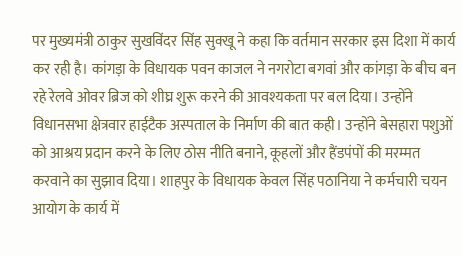पर मुख्यमंत्री ठाकुर सुखविंदर सिंह सुक्खू ने कहा कि वर्तमान सरकार इस दिशा में कार्य कर रही है। कांगड़ा के विधायक पवन काजल ने नगरोटा बगवां और कांगड़ा के बीच बन रहे रेलवे ओवर ब्रिज को शीघ्र शुरू करने की आवश्यकता पर बल दिया। उन्होंने विधानसभा क्षेत्रवार हाईटैक अस्पताल के निर्माण की बात कही। उन्होंने बेसहारा पशुओं को आश्रय प्रदान करने के लिए ठोस नीति बनाने, कूहलों और हैंडपंपों की मरम्मत करवाने का सुझाव दिया। शाहपुर के विधायक केवल सिंह पठानिया ने कर्मचारी चयन आयोग के कार्य में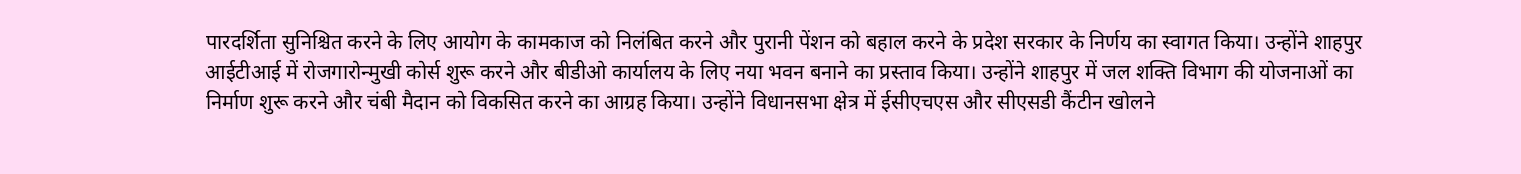पारदर्शिता सुनिश्चित करने के लिए आयोग के कामकाज को निलंबित करने और पुरानी पेंशन को बहाल करने के प्रदेश सरकार के निर्णय का स्वागत किया। उन्होंने शाहपुर आईटीआई में रोजगारोन्मुखी कोर्स शुरू करने और बीडीओ कार्यालय के लिए नया भवन बनाने का प्रस्ताव किया। उन्होंने शाहपुर में जल शक्ति विभाग की योजनाओं का निर्माण शुरू करने और चंबी मैदान को विकसित करने का आग्रह किया। उन्होंने विधानसभा क्षेत्र में ईसीएचएस और सीएसडी कैंटीन खोलने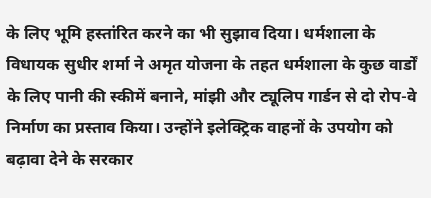के लिए भूमि हस्तांरित करने का भी सुझाव दिया। धर्मशाला के विधायक सुधीर शर्मा ने अमृत योजना के तहत धर्मशाला के कुछ वार्डों के लिए पानी की स्कीमें बनाने, मांझी और ट्यूलिप गार्डन से दो रोप-वे निर्माण का प्रस्ताव किया। उन्होंने इलेक्ट्रिक वाहनों के उपयोग को बढ़ावा देने के सरकार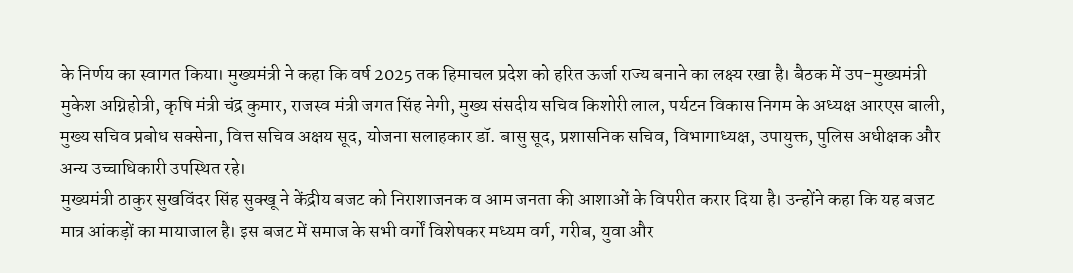के निर्णय का स्वागत किया। मुख्यमंत्री ने कहा कि वर्ष 2025 तक हिमाचल प्रदेश को हरित ऊर्जा राज्य बनाने का लक्ष्य रखा है। बैठक में उप-मुख्यमंत्री मुकेश अग्निहोत्री, कृषि मंत्री चंद्र कुमार, राजस्व मंत्री जगत सिंह नेगी, मुख्य संसदीय सचिव किशोरी लाल, पर्यटन विकास निगम के अध्यक्ष आरएस बाली, मुख्य सचिव प्रबोध सक्सेना, वित्त सचिव अक्षय सूद, योजना सलाहकार डॉ. बासु सूद, प्रशासनिक सचिव, विभागाध्यक्ष, उपायुक्त, पुलिस अधीक्षक और अन्य उच्चाधिकारी उपस्थित रहे।
मुख्यमंत्री ठाकुर सुखविंदर सिंह सुक्खू ने केंद्रीय बजट को निराशाजनक व आम जनता की आशाओं के विपरीत करार दिया है। उन्होंने कहा कि यह बजट मात्र आंकड़ों का मायाजाल है। इस बजट में समाज के सभी वर्गों विशेषकर मध्यम वर्ग, गरीब, युवा और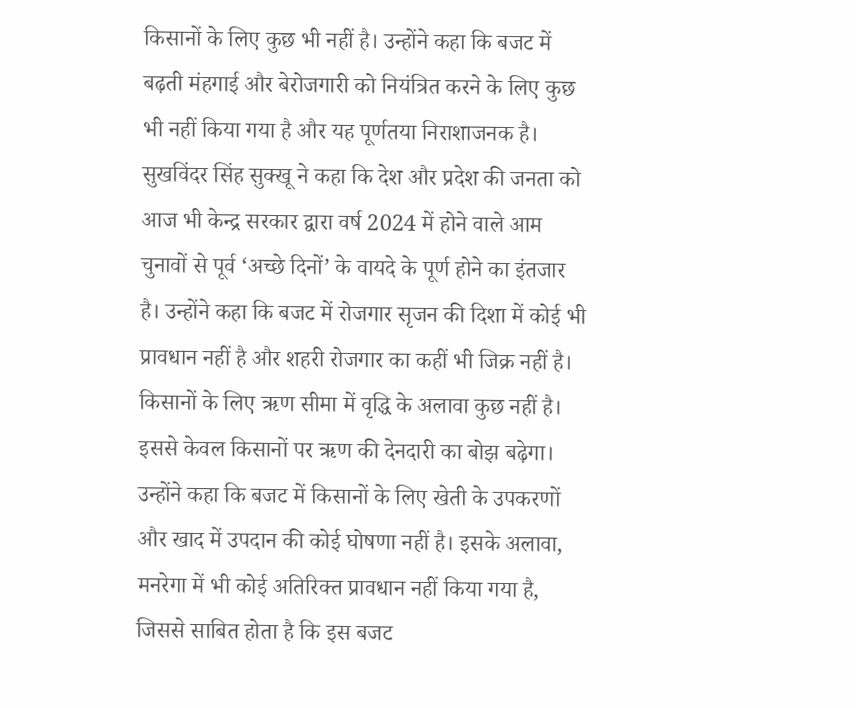किसानों के लिए कुछ भी नहीं है। उन्होंने कहा कि बजट में बढ़ती मंहगाई और बेरोजगारी को नियंत्रित करने के लिए कुछ भी नहीं किया गया है और यह पूर्णतया निराशाजनक है। सुखविंदर सिंह सुक्खू ने कहा कि देश और प्रदेश की जनता को आज भी केन्द्र सरकार द्वारा वर्ष 2024 में होने वाले आम चुनावों से पूर्व ‘अच्छे दिनों’ के वायदे के पूर्ण होने का इंतजार है। उन्होंने कहा कि बजट में रोजगार सृजन की दिशा में कोई भी प्रावधान नहीं है और शहरी रोजगार का कहीं भी जिक्र नहीं है। किसानों के लिए ऋण सीमा में वृद्धि के अलावा कुछ नहीं है। इससे केवल किसानों पर ऋण की देनदारी का बोझ बढ़ेगा। उन्होंने कहा कि बजट में किसानों के लिए खेती के उपकरणों और खाद में उपदान की कोई घोषणा नहीं है। इसके अलावा, मनरेगा में भी कोई अतिरिक्त प्रावधान नहीं किया गया है, जिससे साबित होता है कि इस बजट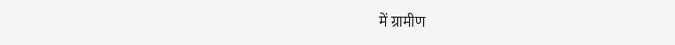में ग्रामीण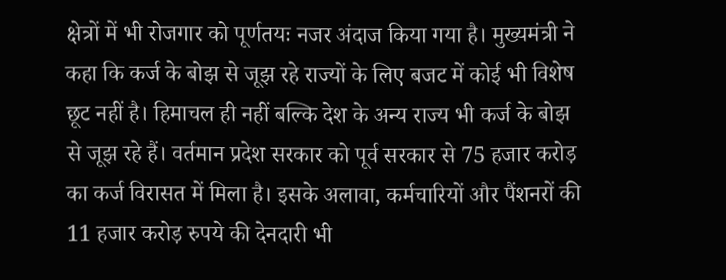क्षेत्रों में भी रोजगार को पूर्णतयः नजर अंदाज किया गया है। मुख्यमंत्री ने कहा कि कर्ज के बोझ से जूझ रहे राज्यों के लिए बजट में कोई भी विशेष छूट नहीं है। हिमाचल ही नहीं बल्कि देश के अन्य राज्य भी कर्ज के बोझ से जूझ रहे हैं। वर्तमान प्रदेश सरकार को पूर्व सरकार से 75 हजार करोड़ का कर्ज विरासत में मिला है। इसके अलावा, कर्मचारियों और पैंशनरों की 11 हजार करोड़ रुपये की देनदारी भी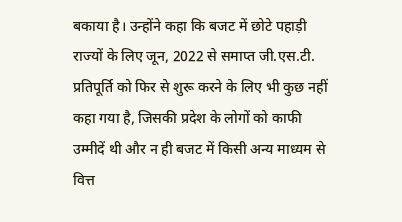बकाया है। उन्होंने कहा कि बजट में छोटे पहाड़ी राज्यों के लिए जून, 2022 से समाप्त जी.एस.टी. प्रतिपूर्ति को फिर से शुरू करने के लिए भी कुछ नहीं कहा गया है, जिसकी प्रदेश के लोगों को काफी उम्मीदें थी और न ही बजट में किसी अन्य माध्यम से वित्त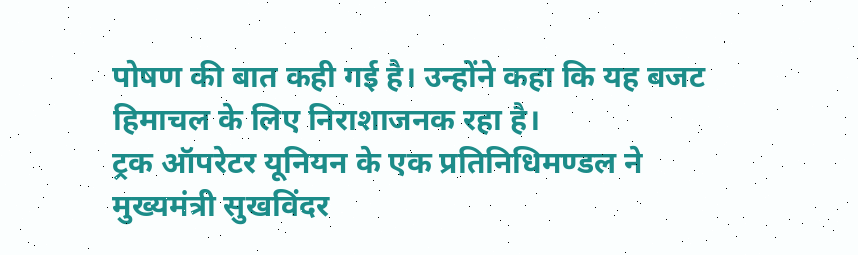पोषण की बात कही गई है। उन्होंने कहा कि यह बजट हिमाचल के लिए निराशाजनक रहा है।
ट्रक ऑपरेटर यूनियन के एक प्रतिनिधिमण्डल ने मुख्यमंत्री सुखविंदर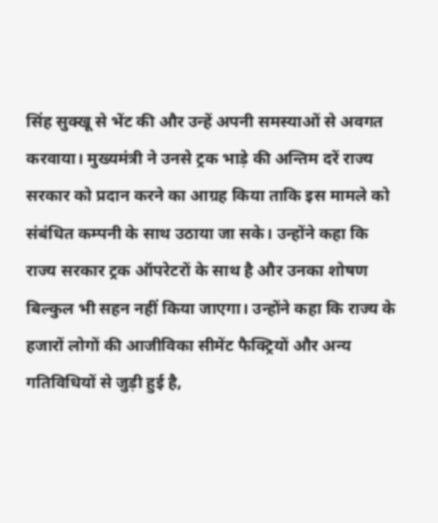सिंह सुक्खू से भेंट की और उन्हें अपनी समस्याओं से अवगत करवाया। मुख्यमंत्री ने उनसे ट्रक भाड़े की अन्तिम दरें राज्य सरकार को प्रदान करने का आग्रह किया ताकि इस मामले को संबंधित कम्पनी के साथ उठाया जा सके। उन्होंने कहा कि राज्य सरकार ट्रक ऑपरेटरों के साथ है और उनका शोषण बिल्कुल भी सहन नहीं किया जाएगा। उन्होंने कहा कि राज्य के हजारों लोगों की आजीविका सीमेंट फैक्ट्रियों और अन्य गतिविधियों से जुड़ी हुई है,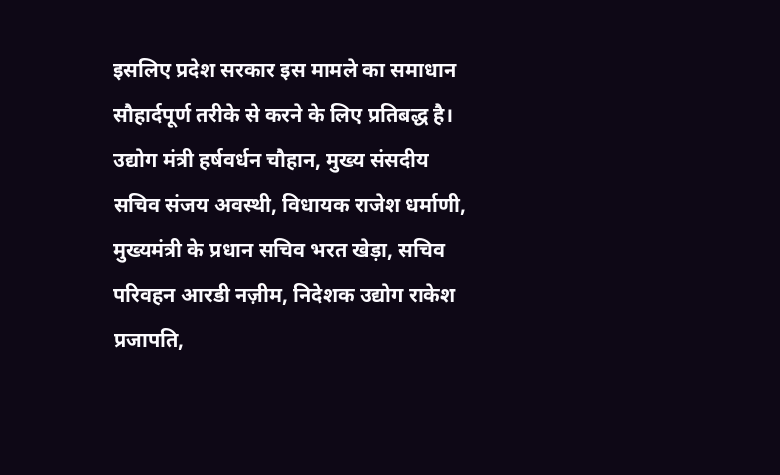इसलिए प्रदेश सरकार इस मामले का समाधान सौहार्दपूर्ण तरीके से करने के लिए प्रतिबद्ध है। उद्योग मंत्री हर्षवर्धन चौहान, मुख्य संसदीय सचिव संजय अवस्थी, विधायक राजेश धर्माणी, मुख्यमंत्री के प्रधान सचिव भरत खेड़ा, सचिव परिवहन आरडी नज़ीम, निदेशक उद्योग राकेश प्रजापति,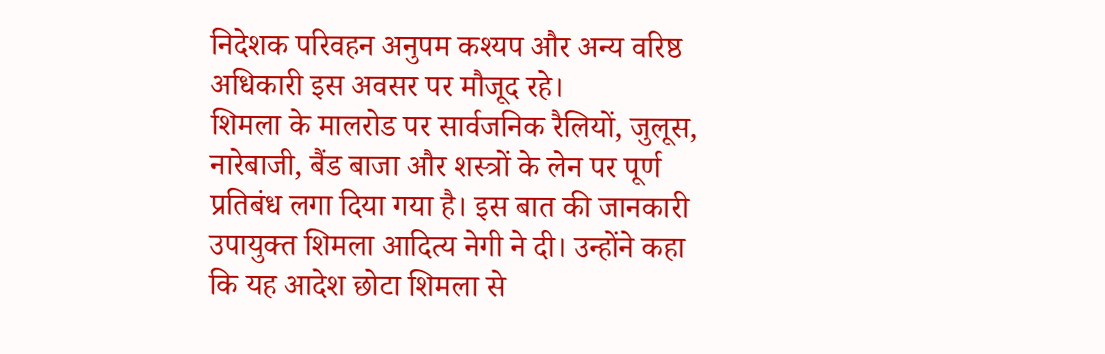निदेशक परिवहन अनुपम कश्यप और अन्य वरिष्ठ अधिकारी इस अवसर पर मौजूद रहे।
शिमला के मालरोड पर सार्वजनिक रैलियों, जुलूस, नारेबाजी, बैंड बाजा और शस्त्रों के लेन पर पूर्ण प्रतिबंध लगा दिया गया है। इस बात की जानकारी उपायुक्त शिमला आदित्य नेगी ने दी। उन्होंने कहा कि यह आदेश छोटा शिमला से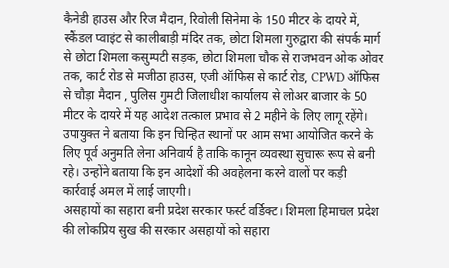कैनेडी हाउस और रिज मैदान, रिवोली सिनेमा के 150 मीटर के दायरे में, स्कैंडल प्वाइंट से कालीबाड़ी मंदिर तक, छोटा शिमला गुरुद्वारा की संपर्क मार्ग से छोटा शिमला कसुम्पटी सड़क, छोटा शिमला चौक से राजभवन ओक ओवर तक, कार्ट रोड से मजीठा हाउस, एजी ऑफिस से कार्ट रोड, CPWD ऑफिस से चौड़ा मैदान , पुलिस गुमटी जिलाधीश कार्यालय से लोअर बाजार के 50 मीटर के दायरे में यह आदेश तत्काल प्रभाव से 2 महीने के लिए लागू रहेंगे। उपायुक्त ने बताया कि इन चिन्हित स्थानों पर आम सभा आयोजित करने के लिए पूर्व अनुमति लेना अनिवार्य है ताकि कानून व्यवस्था सुचारू रूप से बनी रहे। उन्होंने बताया कि इन आदेशों की अवहेलना करने वालों पर कड़ी कार्रवाई अमल में लाई जाएगी।
असहायों का सहारा बनी प्रदेश सरकार फर्स्ट वर्डिक्ट। शिमला हिमाचल प्रदेश की लोकप्रिय सुख की सरकार असहायों को सहारा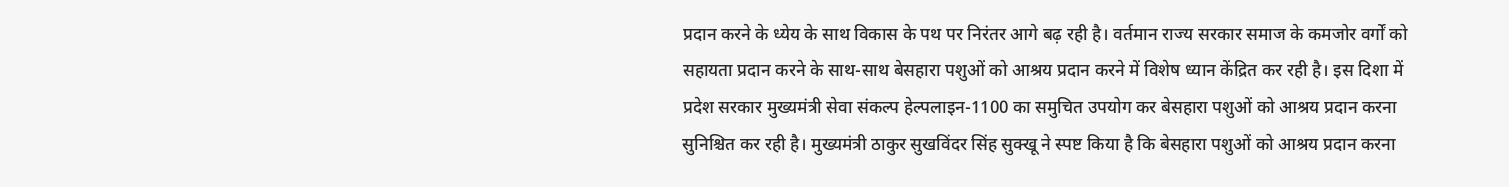प्रदान करने के ध्येय के साथ विकास के पथ पर निरंतर आगे बढ़ रही है। वर्तमान राज्य सरकार समाज के कमजोर वर्गों को सहायता प्रदान करने के साथ-साथ बेसहारा पशुओं को आश्रय प्रदान करने में विशेष ध्यान केंद्रित कर रही है। इस दिशा में प्रदेश सरकार मुख्यमंत्री सेवा संकल्प हेल्पलाइन-1100 का समुचित उपयोग कर बेसहारा पशुओं को आश्रय प्रदान करना सुनिश्चित कर रही है। मुख्यमंत्री ठाकुर सुखविंदर सिंह सुक्खू ने स्पष्ट किया है कि बेसहारा पशुओं को आश्रय प्रदान करना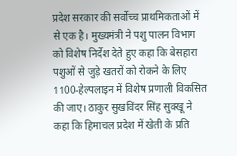प्रदेश सरकार की सर्वोच्च प्राथमिकताओं में से एक है। मुख्यमंत्री ने पशु पालन विभाग को विशेष निर्देश देते हुए कहा कि बेसहारा पशुओं से जुड़े खतरों को रोकने के लिए 1100-हेल्पलाइन में विशेष प्रणाली विकसित की जाए। ठाकुर सुखविंदर सिंह सुक्खू ने कहा कि हिमाचल प्रदेश में खेती के प्रति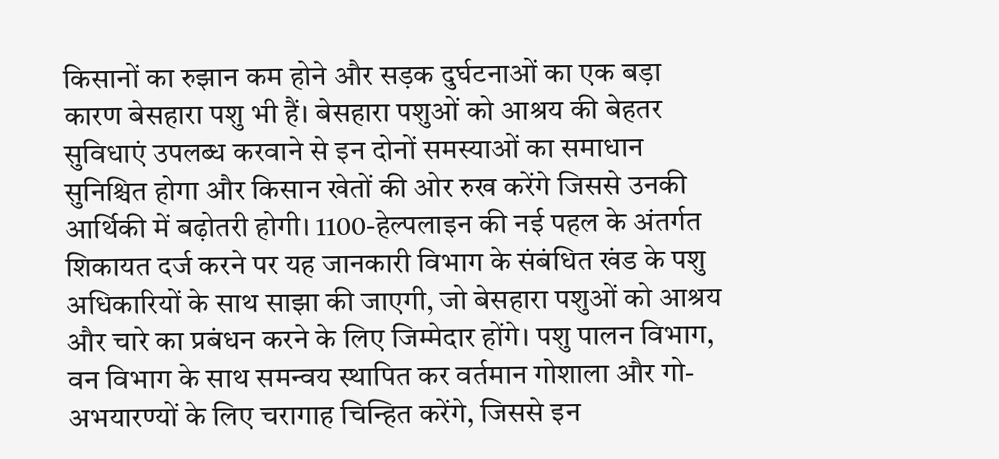किसानों का रुझान कम होने और सड़क दुर्घटनाओं का एक बड़ा कारण बेसहारा पशु भी हैं। बेसहारा पशुओं को आश्रय की बेहतर सुविधाएं उपलब्ध करवाने से इन दोनों समस्याओं का समाधान सुनिश्चित होगा और किसान खेतों की ओर रुख करेंगे जिससे उनकी आर्थिकी में बढ़ोतरी होगी। 1100-हेल्पलाइन की नई पहल के अंतर्गत शिकायत दर्ज करने पर यह जानकारी विभाग के संबंधित खंड के पशु अधिकारियों के साथ साझा की जाएगी, जो बेसहारा पशुओं को आश्रय और चारे का प्रबंधन करने के लिए जिम्मेदार होंगे। पशु पालन विभाग, वन विभाग के साथ समन्वय स्थापित कर वर्तमान गोशाला और गो-अभयारण्यों के लिए चरागाह चिन्हित करेंगे, जिससे इन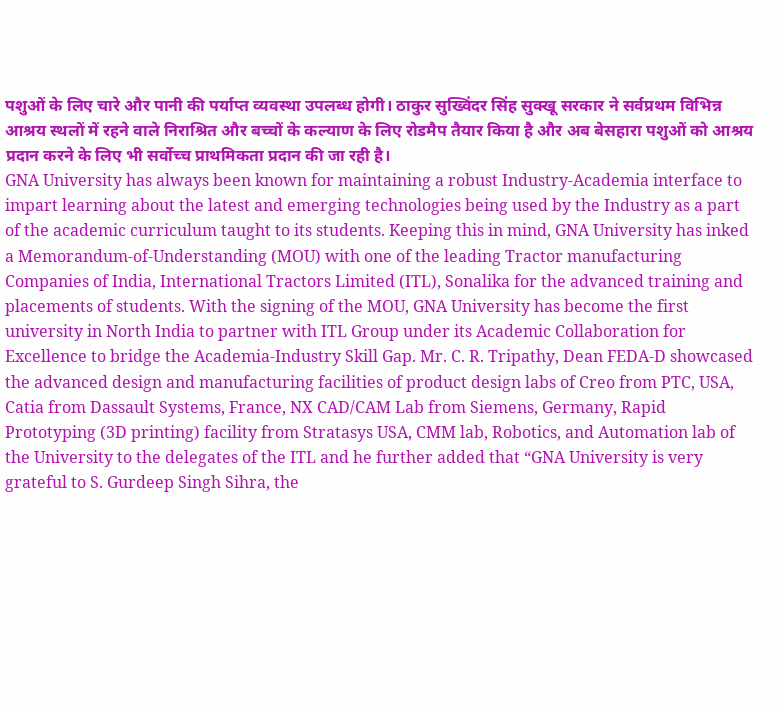पशुओं के लिए चारे और पानी की पर्याप्त व्यवस्था उपलब्ध होगी। ठाकुर सुख्विंदर सिंह सुक्खू सरकार ने सर्वप्रथम विभिन्न आश्रय स्थलों में रहने वाले निराश्रित और बच्चों के कल्याण के लिए रोडमैप तैयार किया है और अब बेसहारा पशुओं को आश्रय प्रदान करने के लिए भी सर्वोच्च प्राथमिकता प्रदान की जा रही है।
GNA University has always been known for maintaining a robust Industry-Academia interface to impart learning about the latest and emerging technologies being used by the Industry as a part of the academic curriculum taught to its students. Keeping this in mind, GNA University has inked a Memorandum-of-Understanding (MOU) with one of the leading Tractor manufacturing Companies of India, International Tractors Limited (ITL), Sonalika for the advanced training and placements of students. With the signing of the MOU, GNA University has become the first university in North India to partner with ITL Group under its Academic Collaboration for Excellence to bridge the Academia-Industry Skill Gap. Mr. C. R. Tripathy, Dean FEDA-D showcased the advanced design and manufacturing facilities of product design labs of Creo from PTC, USA, Catia from Dassault Systems, France, NX CAD/CAM Lab from Siemens, Germany, Rapid Prototyping (3D printing) facility from Stratasys USA, CMM lab, Robotics, and Automation lab of the University to the delegates of the ITL and he further added that “GNA University is very grateful to S. Gurdeep Singh Sihra, the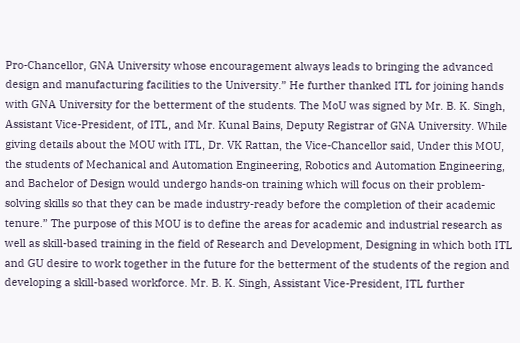Pro-Chancellor, GNA University whose encouragement always leads to bringing the advanced design and manufacturing facilities to the University.” He further thanked ITL for joining hands with GNA University for the betterment of the students. The MoU was signed by Mr. B. K. Singh, Assistant Vice-President, of ITL, and Mr. Kunal Bains, Deputy Registrar of GNA University. While giving details about the MOU with ITL, Dr. VK Rattan, the Vice-Chancellor said, Under this MOU, the students of Mechanical and Automation Engineering, Robotics and Automation Engineering, and Bachelor of Design would undergo hands-on training which will focus on their problem-solving skills so that they can be made industry-ready before the completion of their academic tenure.” The purpose of this MOU is to define the areas for academic and industrial research as well as skill-based training in the field of Research and Development, Designing in which both ITL and GU desire to work together in the future for the betterment of the students of the region and developing a skill-based workforce. Mr. B. K. Singh, Assistant Vice-President, ITL further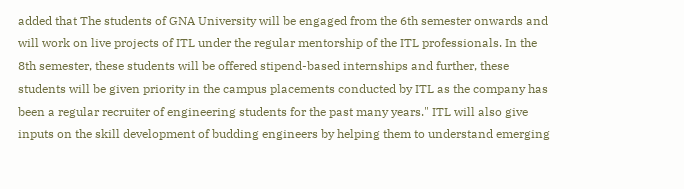added that The students of GNA University will be engaged from the 6th semester onwards and will work on live projects of ITL under the regular mentorship of the ITL professionals. In the 8th semester, these students will be offered stipend-based internships and further, these students will be given priority in the campus placements conducted by ITL as the company has been a regular recruiter of engineering students for the past many years." ITL will also give inputs on the skill development of budding engineers by helping them to understand emerging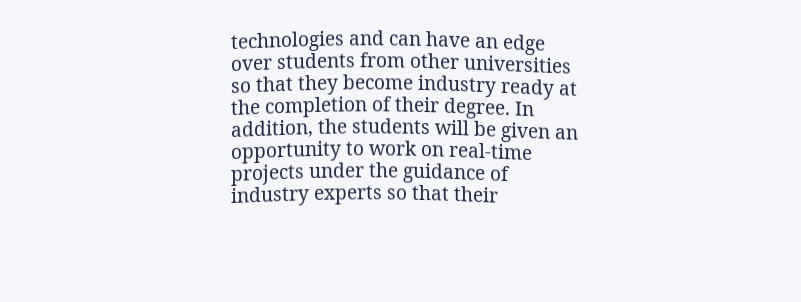technologies and can have an edge over students from other universities so that they become industry ready at the completion of their degree. In addition, the students will be given an opportunity to work on real-time projects under the guidance of industry experts so that their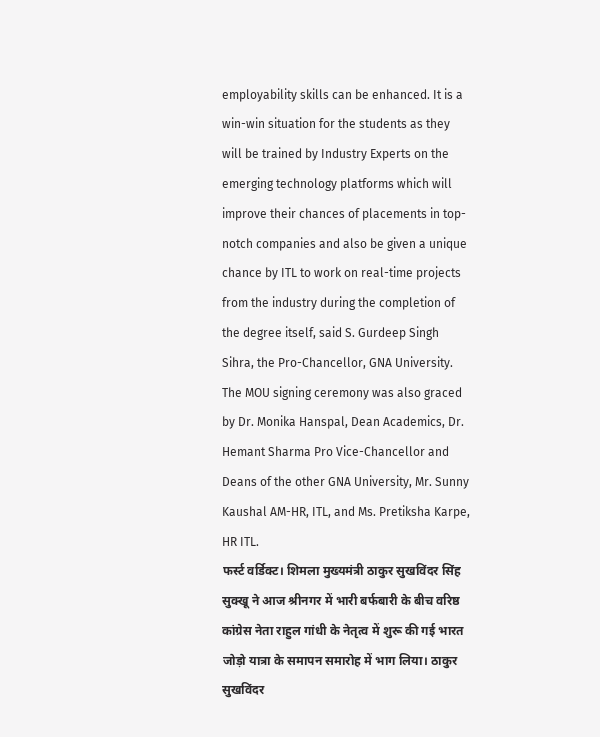employability skills can be enhanced. It is a win-win situation for the students as they will be trained by Industry Experts on the emerging technology platforms which will improve their chances of placements in top-notch companies and also be given a unique chance by ITL to work on real-time projects from the industry during the completion of the degree itself, said S. Gurdeep Singh Sihra, the Pro-Chancellor, GNA University. The MOU signing ceremony was also graced by Dr. Monika Hanspal, Dean Academics, Dr. Hemant Sharma Pro Vice-Chancellor and Deans of the other GNA University, Mr. Sunny Kaushal AM-HR, ITL, and Ms. Pretiksha Karpe, HR ITL.
फर्स्ट वर्डिक्ट। शिमला मुख्यमंत्री ठाकुर सुखविंदर सिंह सुक्खू ने आज श्रीनगर में भारी बर्फबारी के बीच वरिष्ठ कांग्रेस नेता राहुल गांधी के नेतृत्व में शुरू की गई भारत जोड़ो यात्रा के समापन समारोह में भाग लिया। ठाकुर सुखविंदर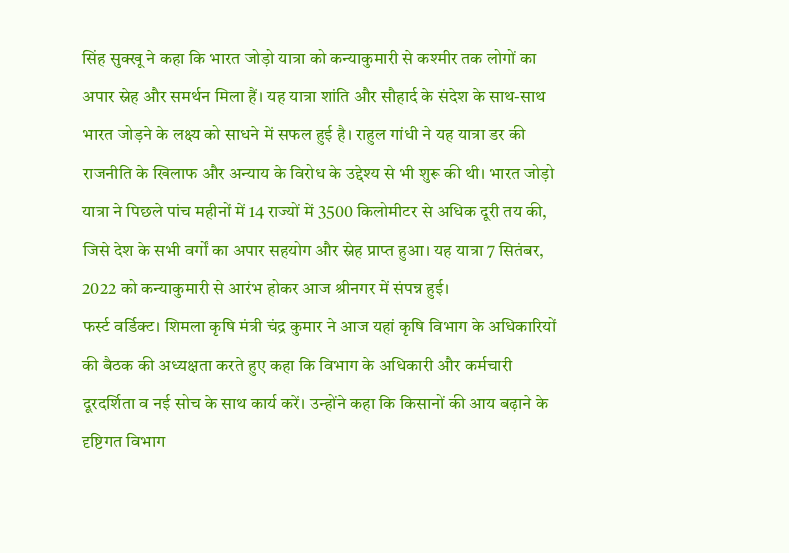सिंह सुक्खू ने कहा कि भारत जोड़ो यात्रा को कन्याकुमारी से कश्मीर तक लोगों का अपार स्नेह और समर्थन मिला हैं। यह यात्रा शांति और सौहार्द के संदेश के साथ-साथ भारत जोड़ने के लक्ष्य को साधने में सफल हुई है। राहुल गांधी ने यह यात्रा डर की राजनीति के खिलाफ और अन्याय के विरोध के उद्देश्य से भी शुरू की थी। भारत जोड़ो यात्रा ने पिछले पांच महीनों में 14 राज्यों में 3500 किलोमीटर से अधिक दूरी तय की, जिसे देश के सभी वर्गों का अपार सहयोग और स्नेह प्राप्त हुआ। यह यात्रा 7 सितंबर, 2022 को कन्याकुमारी से आरंभ होकर आज श्रीनगर में संपन्न हुई।
फर्स्ट वर्डिक्ट। शिमला कृषि मंत्री चंद्र कुमार ने आज यहां कृषि विभाग के अधिकारियों की बैठक की अध्यक्षता करते हुए कहा कि विभाग के अधिकारी और कर्मचारी दूरदर्शिता व नई सोच के साथ कार्य करें। उन्होंने कहा कि किसानों की आय बढ़ाने के दृष्टिगत विभाग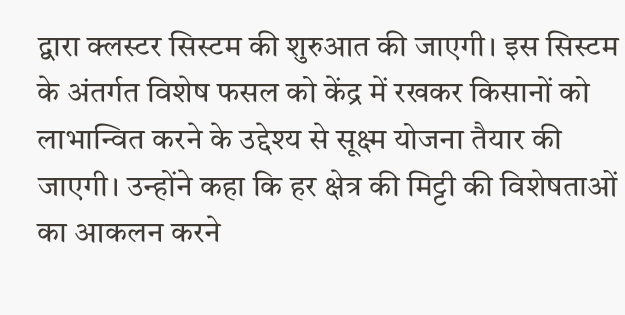द्वारा क्लस्टर सिस्टम की शुरुआत की जाएगी। इस सिस्टम के अंतर्गत विशेष फसल को केंद्र में रखकर किसानों को लाभान्वित करने के उद्देश्य से सूक्ष्म योजना तैयार की जाएगी। उन्होंने कहा कि हर क्षेत्र की मिट्टी की विशेषताओं का आकलन करने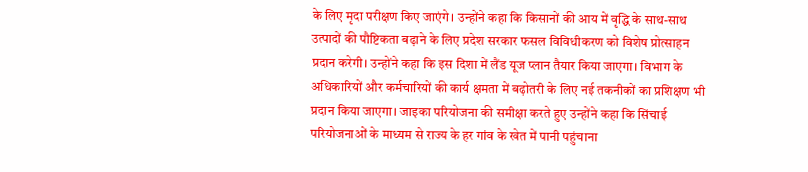के लिए मृदा परीक्षण किए जाएंगे। उन्होंने कहा कि किसानों की आय में वृद्धि के साथ-साथ उत्पादों की पौष्टिकता बढ़ाने के लिए प्रदेश सरकार फसल विविधीकरण को विशेष प्रोत्साहन प्रदान करेगी। उन्होंने कहा कि इस दिशा में लैंड यूज प्लान तैयार किया जाएगा। विभाग के अधिकारियों और कर्मचारियों की कार्य क्षमता में बढ़ोतरी के लिए नई तकनीकों का प्रशिक्षण भी प्रदान किया जाएगा। जाइका परियोजना की समीक्षा करते हुए उन्होंने कहा कि सिंचाई परियोजनाओं के माध्यम से राज्य के हर गांव के खेत में पानी पहुंचाना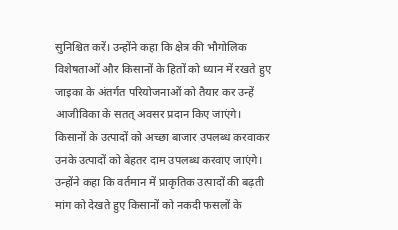सुनिश्चित करें। उन्होंने कहा कि क्षेत्र की भौगोलिक विशेषताओं और किसानों के हितों को ध्यान में रखते हुए जाइका के अंतर्गत परियोजनाओं को तैयार कर उन्हें आजीविका के सतत् अवसर प्रदान किए जाएंगे। किसानों के उत्पादों को अच्छा बाजार उपलब्ध करवाकर उनके उत्पादों को बेहतर दाम उपलब्ध करवाए जाएंगे। उन्होंने कहा कि वर्तमान में प्राकृतिक उत्पादों की बढ़ती मांग को देखते हुए किसानों को नकदी फसलों के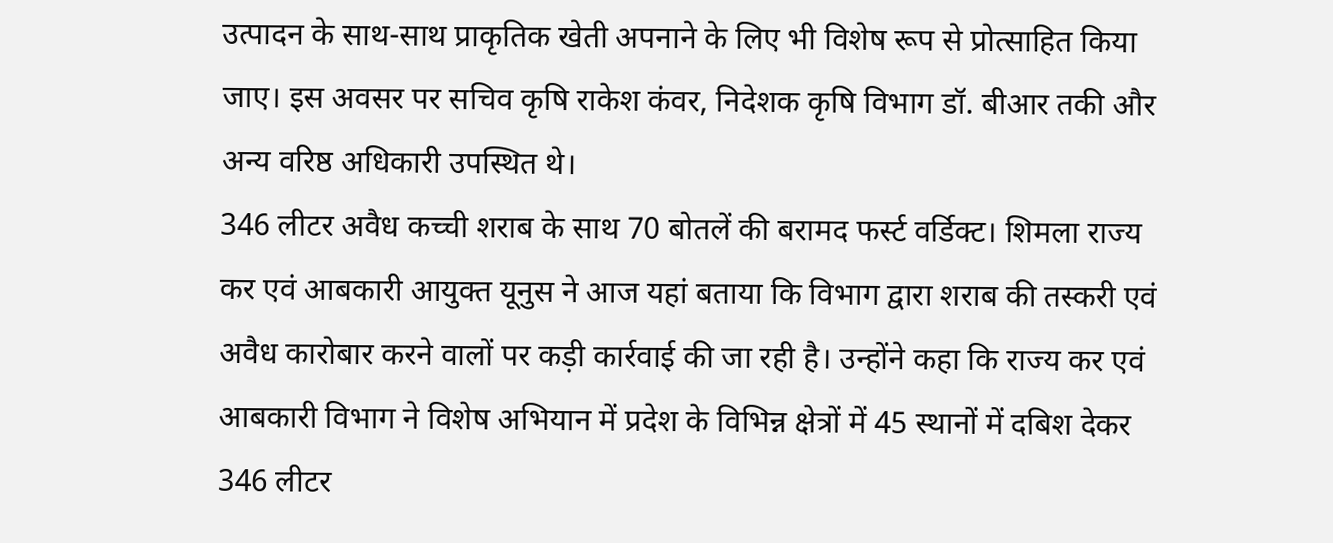उत्पादन के साथ-साथ प्राकृतिक खेती अपनाने के लिए भी विशेष रूप से प्रोत्साहित किया जाए। इस अवसर पर सचिव कृषि राकेश कंवर, निदेशक कृषि विभाग डॉ. बीआर तकी और अन्य वरिष्ठ अधिकारी उपस्थित थे।
346 लीटर अवैध कच्ची शराब के साथ 70 बोतलें की बरामद फर्स्ट वर्डिक्ट। शिमला राज्य कर एवं आबकारी आयुक्त यूनुस ने आज यहां बताया कि विभाग द्वारा शराब की तस्करी एवं अवैध कारोबार करने वालों पर कड़ी कार्रवाई की जा रही है। उन्होंने कहा कि राज्य कर एवं आबकारी विभाग ने विशेष अभियान में प्रदेश के विभिन्न क्षेत्रों में 45 स्थानों में दबिश देकर 346 लीटर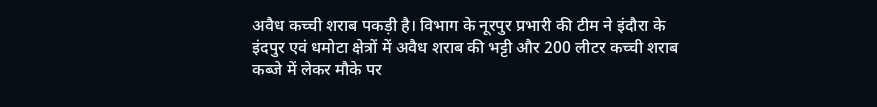अवैध कच्ची शराब पकड़ी है। विभाग के नूरपुर प्रभारी की टीम ने इंदौरा के इंदपुर एवं धमोटा क्षेत्रों में अवैध शराब की भट्टी और 200 लीटर कच्ची शराब कब्जे में लेकर मौके पर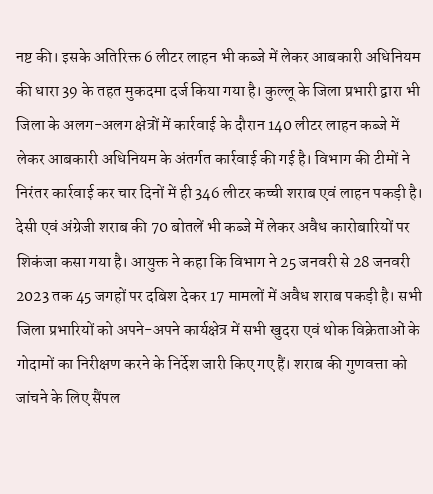नष्ट की। इसके अतिरिक्त 6 लीटर लाहन भी कब्जे में लेकर आबकारी अधिनियम की धारा 39 के तहत मुकदमा दर्ज किया गया है। कुल्लू के जिला प्रभारी द्वारा भी जिला के अलग-अलग क्षेत्रों में कार्रवाई के दौरान 140 लीटर लाहन कब्जे में लेकर आबकारी अधिनियम के अंतर्गत कार्रवाई की गई है। विभाग की टीमों ने निरंतर कार्रवाई कर चार दिनों में ही 346 लीटर कच्ची शराब एवं लाहन पकड़ी है। देसी एवं अंग्रेजी शराब की 70 बोतलें भी कब्जे में लेकर अवैध कारोबारियों पर शिकंजा कसा गया है। आयुक्त ने कहा कि विभाग ने 25 जनवरी से 28 जनवरी 2023 तक 45 जगहों पर दबिश देकर 17 मामलों में अवैध शराब पकड़ी है। सभी जिला प्रभारियों को अपने-अपने कार्यक्षेत्र में सभी खुदरा एवं थोक विक्रेताओं के गोदामों का निरीक्षण करने के निर्देश जारी किए गए हैं। शराब की गुणवत्ता को जांचने के लिए सैंपल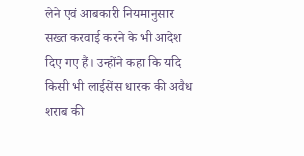लेने एवं आबकारी नियमानुसार सख्त करवाई करने के भी आदेश दिए गए हैं। उन्होंने कहा कि यदि किसी भी लाईसेंस धारक की अवैध शराब की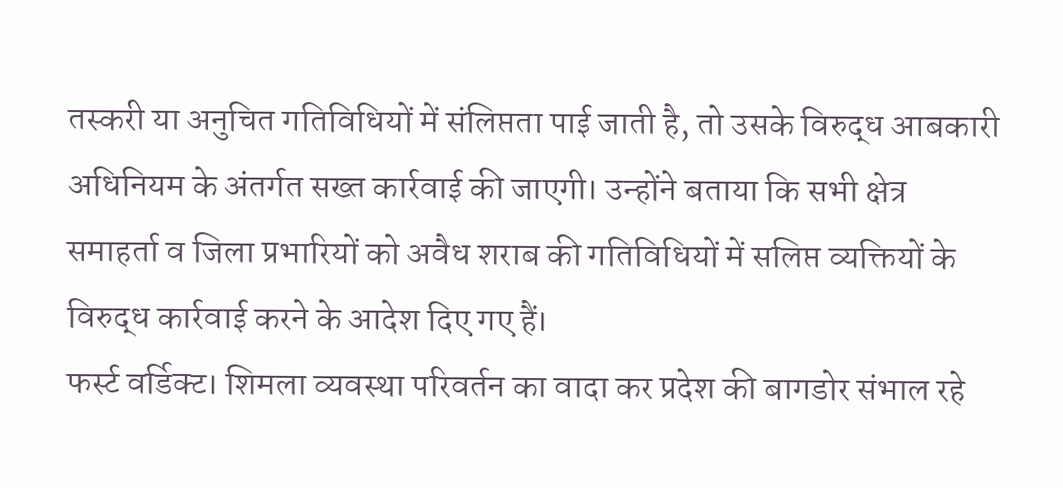तस्करी या अनुचित गतिविधियों में संलिप्तता पाई जाती है, तो उसके विरुद्ध आबकारी अधिनियम के अंतर्गत सख्त कार्रवाई की जाएगी। उन्होंने बताया कि सभी क्षेत्र समाहर्ता व जिला प्रभारियों को अवैध शराब की गतिविधियों में सलिप्त व्यक्तियों के विरुद्ध कार्रवाई करने के आदेश दिए गए हैं।
फर्स्ट वर्डिक्ट। शिमला व्यवस्था परिवर्तन का वादा कर प्रदेश की बागडोर संभाल रहे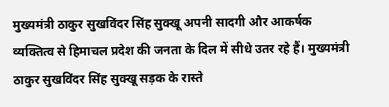मुख्यमंत्री ठाकुर सुखविंदर सिंह सुक्खू अपनी सादगी और आकर्षक व्यक्तित्व से हिमाचल प्रदेश की जनता के दिल में सीधे उतर रहे हैं। मुख्यमंत्री ठाकुर सुखविंदर सिंह सुक्खू सड़क के रास्ते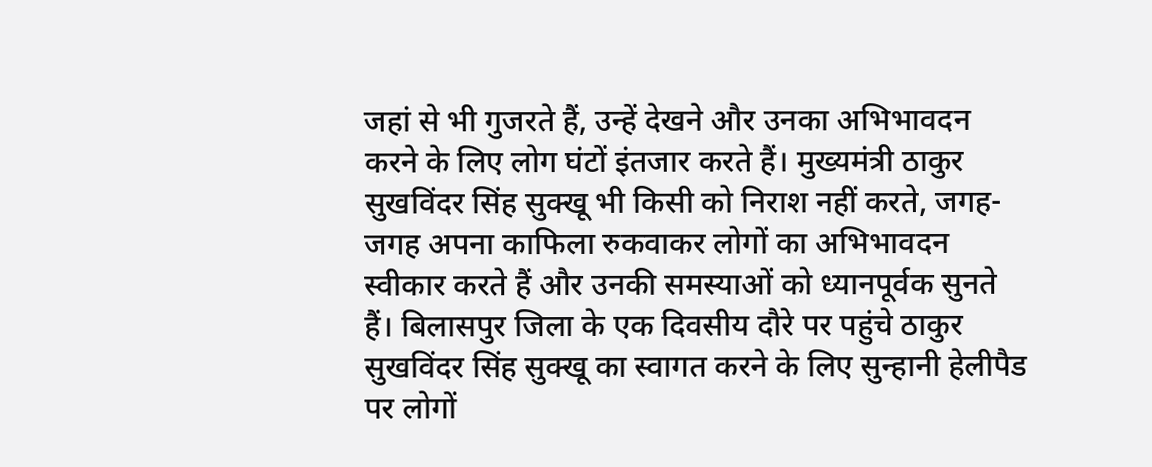जहां से भी गुजरते हैं, उन्हें देखने और उनका अभिभावदन करने के लिए लोग घंटों इंतजार करते हैं। मुख्यमंत्री ठाकुर सुखविंदर सिंह सुक्खू भी किसी को निराश नहीं करते, जगह-जगह अपना काफिला रुकवाकर लोगों का अभिभावदन स्वीकार करते हैं और उनकी समस्याओं को ध्यानपूर्वक सुनते हैं। बिलासपुर जिला के एक दिवसीय दौरे पर पहुंचे ठाकुर सुखविंदर सिंह सुक्खू का स्वागत करने के लिए सुन्हानी हेलीपैड पर लोगों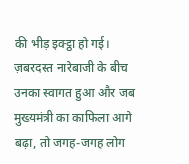की भीड़ इक्ट्ठा हो गई। ज़बरदस्त नारेबाजी के बीच उनका स्वागत हुआ और जब मुख्यमंत्री का काफिला आगे बढ़ा, तो जगह-जगह लोग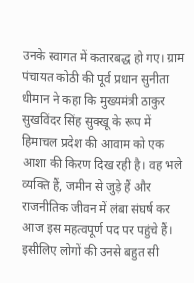उनके स्वागत में कतारबद्ध हो गए। ग्राम पंचायत कोठी की पूर्व प्रधान सुनीता धीमान ने कहा कि मुख्यमंत्री ठाकुर सुखविंदर सिंह सुक्खू के रूप में हिमाचल प्रदेश की आवाम को एक आशा की किरण दिख रही है। वह भले व्यक्ति हैं, जमीन से जुड़े हैं और राजनीतिक जीवन में लंबा संघर्ष कर आज इस महत्वपूर्ण पद पर पहुंचे हैं। इसीलिए लोगों की उनसे बहुत सी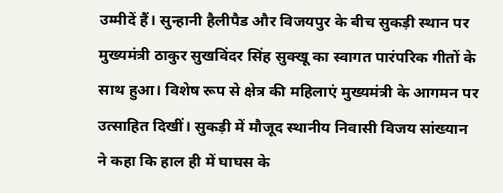उम्मीदें हैं। सुन्हानी हैलीपैड और विजयपुर के बीच सुकड़ी स्थान पर मुख्यमंत्री ठाकुर सुखविंदर सिंह सुक्खू का स्वागत पारंपरिक गीतों के साथ हुआ। विशेष रूप से क्षेत्र की महिलाएं मुख्यमंत्री के आगमन पर उत्साहित दिखीं। सुकड़ी में मौजूद स्थानीय निवासी विजय सांख्यान ने कहा कि हाल ही में घाघस के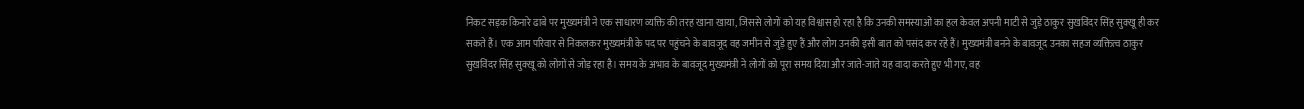निकट सड़क किनारे ढाबे पर मुख्यमंत्री ने एक साधारण व्यक्ति की तरह खाना खाया, जिससे लोगों को यह विश्वास हो रहा है कि उनकी समस्याओं का हल केवल अपनी माटी से जुड़े ठाकुर सुखविंदर सिंह सुक्खू ही कर सकते हैं। एक आम परिवार से निकलकर मुख्यमंत्री के पद पर पहुंचने के बावजूद वह जमीन से जुड़े हुए हैं और लोग उनकी इसी बात को पसंद कर रहे हैं। मुख्यमंत्री बनने के बावजूद उनका सहज व्यक्तित्व ठाकुर सुखविंदर सिंह सुक्खू को लोगों से जोड़ रहा है। समय के अभाव के बावजूद मुख्यमंत्री ने लोगों को पूरा समय दिया और जाते-जाते यह वादा करते हुए भी गए, वह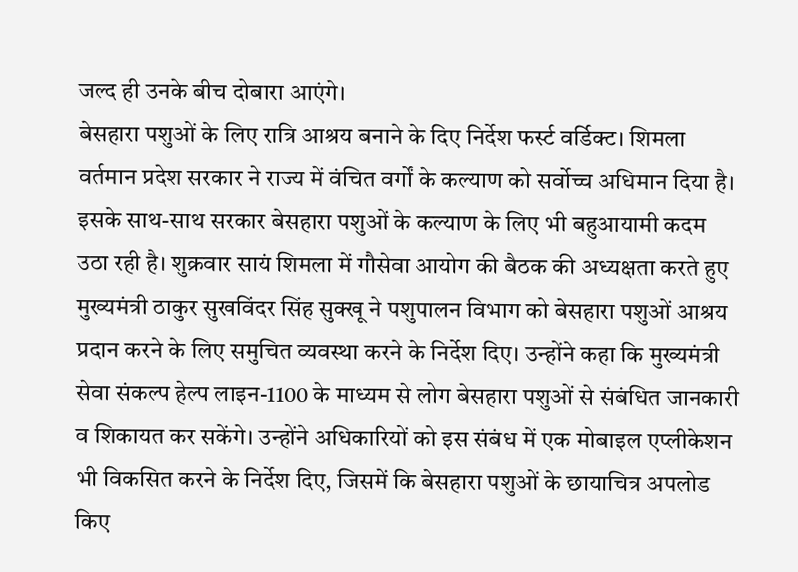जल्द ही उनके बीच दोबारा आएंगे।
बेसहारा पशुओं के लिए रात्रि आश्रय बनाने के दिए निर्देश फर्स्ट वर्डिक्ट। शिमला वर्तमान प्रदेश सरकार ने राज्य में वंचित वर्गों के कल्याण को सर्वोच्च अधिमान दिया है। इसके साथ-साथ सरकार बेसहारा पशुओं के कल्याण के लिए भी बहुआयामी कदम उठा रही है। शुक्रवार सायं शिमला में गौसेवा आयोग की बैठक की अध्यक्षता करते हुए मुख्यमंत्री ठाकुर सुखविंदर सिंह सुक्खू ने पशुपालन विभाग को बेसहारा पशुओं आश्रय प्रदान करने के लिए समुचित व्यवस्था करने के निर्देश दिए। उन्होंने कहा कि मुख्यमंत्री सेवा संकल्प हेल्प लाइन-1100 के माध्यम से लोग बेसहारा पशुओं से संबंधित जानकारी व शिकायत कर सकेंगे। उन्होंने अधिकारियों को इस संबंध में एक मोबाइल एप्लीकेशन भी विकसित करने के निर्देश दिए, जिसमें कि बेसहारा पशुओं के छायाचित्र अपलोड किए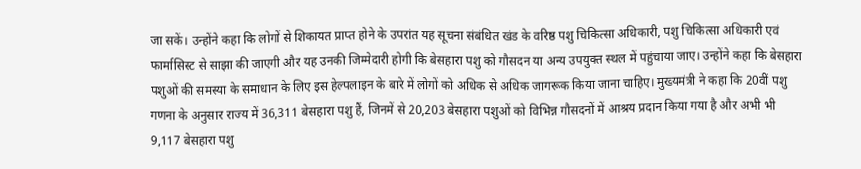जा सकें। उन्होंने कहा कि लोगों से शिकायत प्राप्त होने के उपरांत यह सूचना संबंधित खंड के वरिष्ठ पशु चिकित्सा अधिकारी, पशु चिकित्सा अधिकारी एवं फार्मासिस्ट से साझा की जाएगी और यह उनकी जिम्मेदारी होगी कि बेसहारा पशु को गौसदन या अन्य उपयुक्त स्थल में पहुंचाया जाए। उन्होंने कहा कि बेसहारा पशुओं की समस्या के समाधान के लिए इस हेल्पलाइन के बारे में लोगों को अधिक से अधिक जागरूक किया जाना चाहिए। मुख्यमंत्री ने कहा कि 20वीं पशु गणना के अनुसार राज्य में 36,311 बेसहारा पशु हैं, जिनमें से 20,203 बेसहारा पशुओं को विभिन्न गौसदनों में आश्रय प्रदान किया गया है और अभी भी 9,117 बेसहारा पशु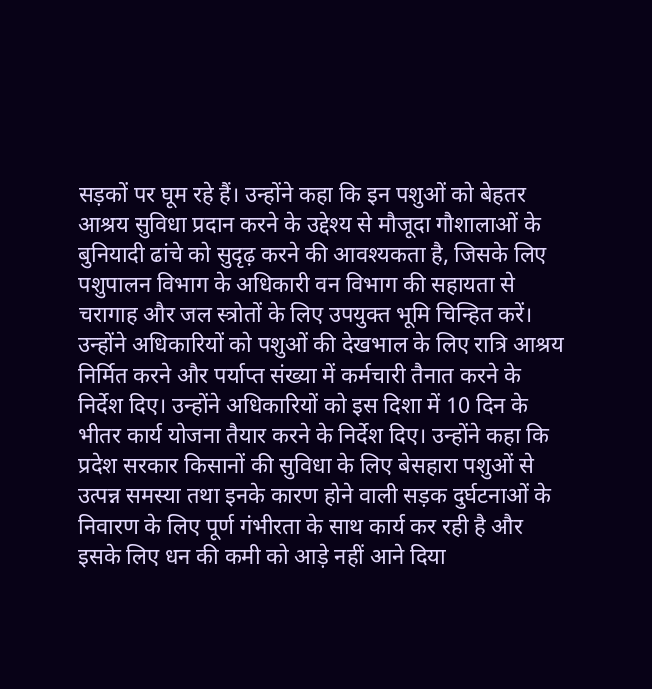सड़कों पर घूम रहे हैं। उन्होंने कहा कि इन पशुओं को बेहतर आश्रय सुविधा प्रदान करने के उद्देश्य से मौजूदा गौशालाओं के बुनियादी ढांचे को सुदृढ़ करने की आवश्यकता है, जिसके लिए पशुपालन विभाग के अधिकारी वन विभाग की सहायता से चरागाह और जल स्त्रोतों के लिए उपयुक्त भूमि चिन्हित करें। उन्होंने अधिकारियों को पशुओं की देखभाल के लिए रात्रि आश्रय निर्मित करने और पर्याप्त संख्या में कर्मचारी तैनात करने के निर्देश दिए। उन्होंने अधिकारियों को इस दिशा में 10 दिन के भीतर कार्य योजना तैयार करने के निर्देश दिए। उन्होंने कहा कि प्रदेश सरकार किसानों की सुविधा के लिए बेसहारा पशुओं से उत्पन्न समस्या तथा इनके कारण होने वाली सड़क दुर्घटनाओं के निवारण के लिए पूर्ण गंभीरता के साथ कार्य कर रही है और इसके लिए धन की कमी को आड़े नहीं आने दिया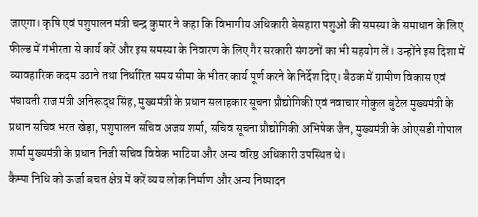जाएगा। कृषि एवं पशुपालन मंत्री चन्द्र कुमार ने कहा कि विभागीय अधिकारी बेसहारा पशुओं की समस्या के समाधान के लिए फील्ड में गंभीरता से कार्य करें और इस समस्या के निवारण के लिए गैर सरकारी संगठनों का भी सहयोग लें। उन्होंने इस दिशा में व्यावहारिक कदम उठाने तथा निर्धारित समय सीमा के भीतर कार्य पूर्ण करने के निर्देश दिए। बैठक में ग्रामीण विकास एवं पंचायती राज मंत्री अनिरूद्ध सिंह, मुख्यमंत्री के प्रधान सलाहकार सूचना प्रौद्योगिकी एवं नवाचार गोकुल बुटेल मुख्यमंत्री के प्रधान सचिव भरत खेड़ा, पशुपालन सचिव अजय शर्मा, सचिव सूचना प्रौद्योगिकी अभिषेक जैन, मुख्यमंत्री के ओएसडी गोपाल शर्मा मुख्यमंत्री के प्रधान निजी सचिव विवेक भाटिया और अन्य वरिष्ठ अधिकारी उपस्थित थे।
कैम्पा निधि को ऊर्जा बचत क्षेत्र में करें व्यय लोक निर्माण और अन्य निष्पादन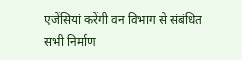एजेंसियां करेंगी वन विभाग से संबंधित सभी निर्माण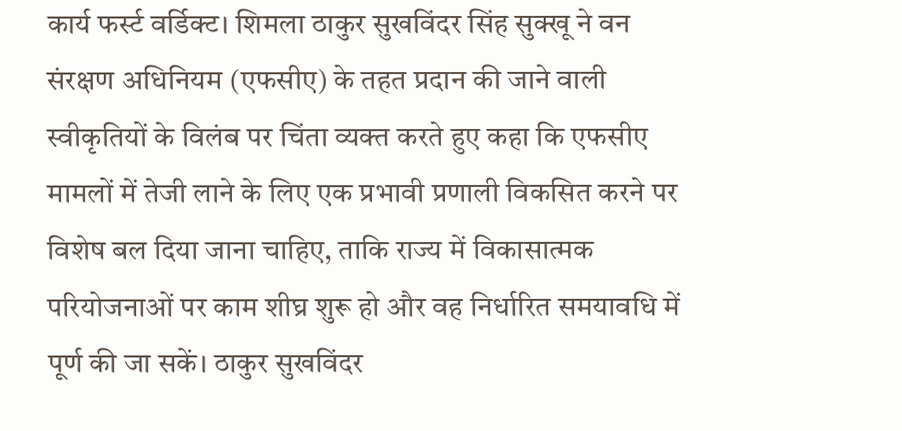कार्य फर्स्ट वर्डिक्ट। शिमला ठाकुर सुखविंदर सिंह सुक्खू ने वन संरक्षण अधिनियम (एफसीए) के तहत प्रदान की जाने वाली स्वीकृतियों के विलंब पर चिंता व्यक्त करते हुए कहा कि एफसीए मामलों में तेजी लाने के लिए एक प्रभावी प्रणाली विकसित करने पर विशेष बल दिया जाना चाहिए, ताकि राज्य में विकासात्मक परियोजनाओं पर काम शीघ्र शुरू हो और वह निर्धारित समयावधि में पूर्ण की जा सकें। ठाकुर सुखविंदर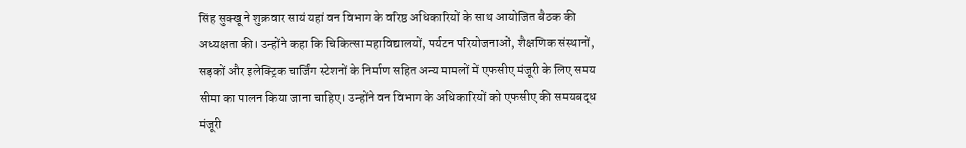सिंह सुक्खू ने शुक्रवार सायं यहां वन विभाग के वरिष्ठ अधिकारियों के साथ आयोजित बैठक की अध्यक्षता की। उन्होंने कहा कि चिकित्सा महाविद्यालयों, पर्यटन परियोजनाओं, शैक्षणिक संस्थानों, सड़कों और इलेक्ट्रिक चार्जिंग स्टेशनों के निर्माण सहित अन्य मामलों में एफसीए मंजूरी के लिए समय सीमा का पालन किया जाना चाहिए। उन्होंने वन विभाग के अधिकारियों को एफसीए की समयबद्ध मंजूरी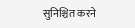सुनिश्चित करने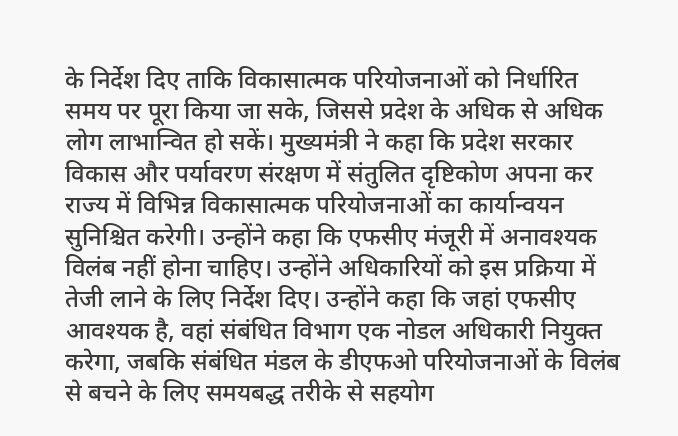के निर्देश दिए ताकि विकासात्मक परियोजनाओं को निर्धारित समय पर पूरा किया जा सके, जिससे प्रदेश के अधिक से अधिक लोग लाभान्वित हो सकें। मुख्यमंत्री ने कहा कि प्रदेश सरकार विकास और पर्यावरण संरक्षण में संतुलित दृष्टिकोण अपना कर राज्य में विभिन्न विकासात्मक परियोजनाओं का कार्यान्वयन सुनिश्चित करेगी। उन्होंने कहा कि एफसीए मंजूरी में अनावश्यक विलंब नहीं होना चाहिए। उन्होंने अधिकारियों को इस प्रक्रिया में तेजी लाने के लिए निर्देश दिए। उन्होंने कहा कि जहां एफसीए आवश्यक है, वहां संबंधित विभाग एक नोडल अधिकारी नियुक्त करेगा, जबकि संबंधित मंडल के डीएफओ परियोजनाओं के विलंब से बचने के लिए समयबद्ध तरीके से सहयोग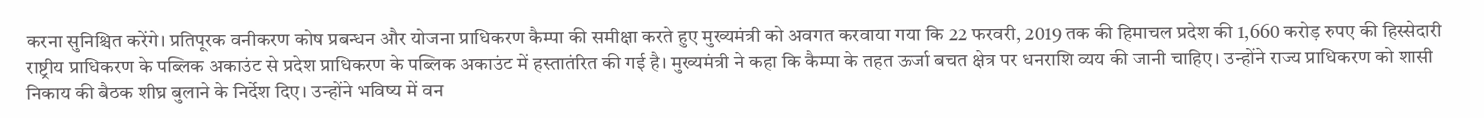करना सुनिश्चित करेंगे। प्रतिपूरक वनीकरण कोष प्रबन्धन और योजना प्राधिकरण कैम्पा की समीक्षा करते हुए मुख्यमंत्री को अवगत करवाया गया कि 22 फरवरी, 2019 तक की हिमाचल प्रदेश की 1,660 करोड़ रुपए की हिस्सेदारी राष्ट्रीय प्राधिकरण के पब्लिक अकाउंट से प्रदेश प्राधिकरण के पब्लिक अकाउंट में हस्तातंरित की गई है। मुख्यमंत्री ने कहा कि कैम्पा के तहत ऊर्जा बचत क्षेत्र पर धनराशि व्यय की जानी चाहिए। उन्होंने राज्य प्राधिकरण को शासी निकाय की बैठक शीघ्र बुलाने के निर्देश दिए। उन्होंने भविष्य में वन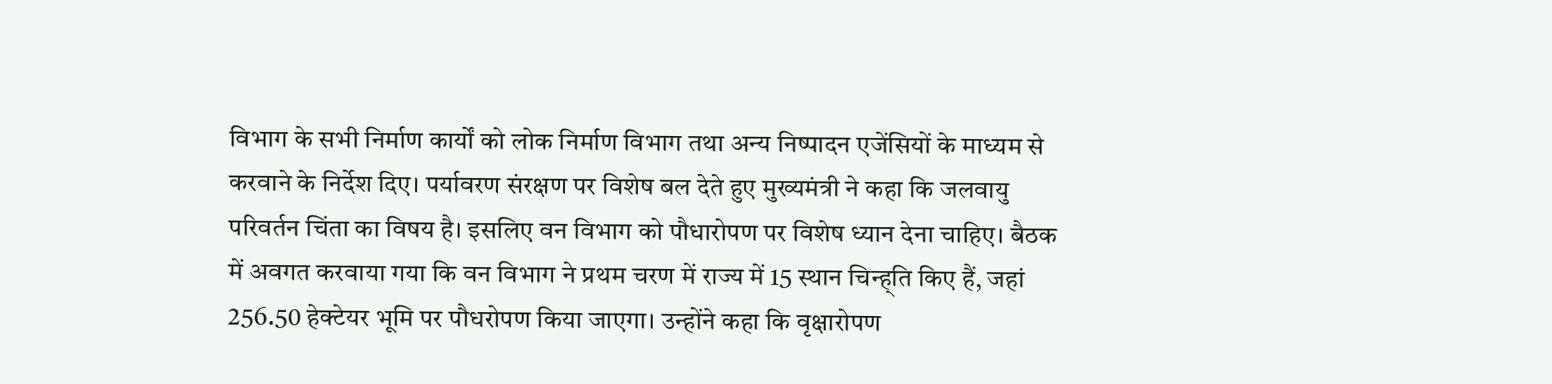विभाग के सभी निर्माण कार्यों को लोक निर्माण विभाग तथा अन्य निष्पादन एजेंसियों के माध्यम से करवाने के निर्देश दिए। पर्यावरण संरक्षण पर विशेष बल देते हुए मुख्यमंत्री ने कहा कि जलवायु परिवर्तन चिंता का विषय है। इसलिए वन विभाग को पौधारोपण पर विशेष ध्यान देना चाहिए। बैठक में अवगत करवाया गया कि वन विभाग ने प्रथम चरण में राज्य में 15 स्थान चिन्ह्ति किए हैं, जहां 256.50 हेक्टेयर भूमि पर पौधरोपण किया जाएगा। उन्होंने कहा कि वृक्षारोपण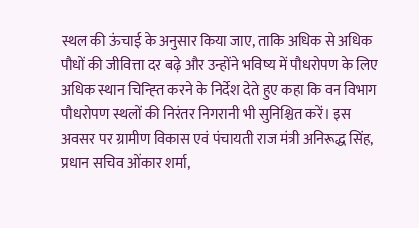स्थल की ऊंचाई के अनुसार किया जाए, ताकि अधिक से अधिक पौधों की जीवित्ता दर बढ़े और उन्होंने भविष्य में पौधरोपण के लिए अधिक स्थान चिन्ह्ति करने के निर्देश देते हुए कहा कि वन विभाग पौधरोपण स्थलों की निरंतर निगरानी भी सुनिश्चित करें। इस अवसर पर ग्रामीण विकास एवं पंचायती राज मंत्री अनिरूद्ध सिंह, प्रधान सचिव ओंकार शर्मा,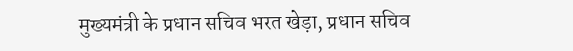मुख्यमंत्री के प्रधान सचिव भरत खेड़ा, प्रधान सचिव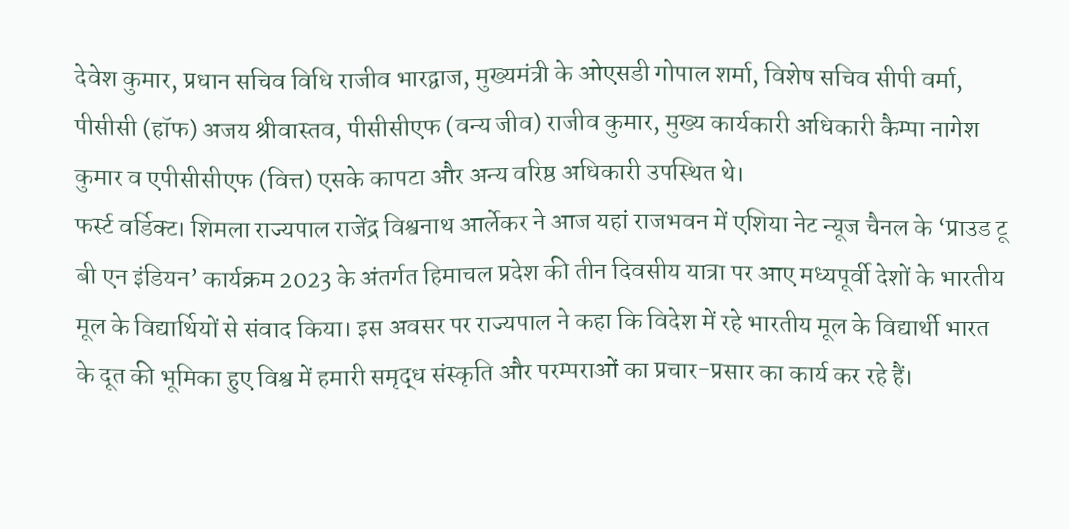देवेश कुमार, प्रधान सचिव विधि राजीव भारद्वाज, मुख्यमंत्री के ओएसडी गोपाल शर्मा, विशेष सचिव सीपी वर्मा, पीसीसी (हॉफ) अजय श्रीवास्तव, पीसीसीएफ (वन्य जीव) राजीव कुमार, मुख्य कार्यकारी अधिकारी कैम्पा नागेश कुमार व एपीसीसीएफ (वित्त) एसके कापटा और अन्य वरिष्ठ अधिकारी उपस्थित थे।
फर्स्ट वर्डिक्ट। शिमला राज्यपाल राजेंद्र विश्वनाथ आर्लेकर ने आज यहां राजभवन में एशिया नेट न्यूज चैनल के ‘प्राउड टू बी एन इंडियन’ कार्यक्रम 2023 के अंतर्गत हिमाचल प्रदेश की तीन दिवसीय यात्रा पर आए मध्यपूर्वी देशों के भारतीय मूल के विद्यार्थियों से संवाद किया। इस अवसर पर राज्यपाल ने कहा कि विदेश में रहे भारतीय मूल के विद्यार्थी भारत के दूत की भूमिका हुए विश्व में हमारी समृद्ध संस्कृति और परम्पराओं का प्रचार-प्रसार का कार्य कर रहे हैं।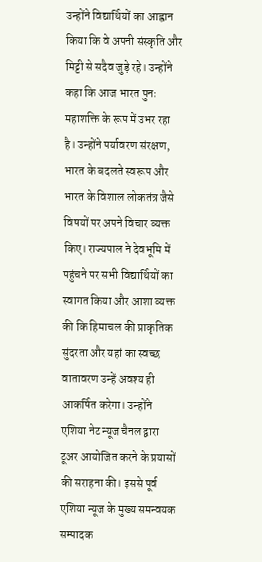उन्होंने विद्यार्थियों का आह्वान किया कि वे अपनी संस्कृति और मिट्टी से सदैव जुड़े रहे। उन्होंने कहा कि आज भारत पुनः महाशक्ति के रूप में उभर रहा है। उन्होंने पर्यावरण संरक्षण, भारत के बदलते स्वरूप और भारत के विशाल लोकतंत्र जैसे विषयों पर अपने विचार व्यक्त किए। राज्यपाल ने देवभूमि में पहुंचने पर सभी विद्यार्थियों का स्वागत किया और आशा व्यक्त की कि हिमाचल की प्राकृतिक सुंदरता और यहां का स्वच्छ वातावरण उन्हें अवश्य ही आकर्षित करेगा। उन्होंने एशिया नेट न्यूज चैनल द्वारा टूअर आयोजित करने के प्रयासों की सराहना की। इससे पूर्व एशिया न्यूज के मुख्य समन्वयक सम्पादक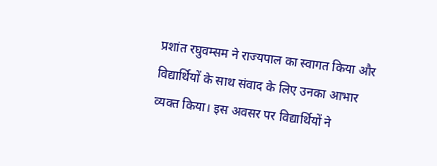प्रशांत रघुवम्सम ने राज्यपाल का स्वागत किया और विद्यार्थियों के साथ संवाद के लिए उनका आभार व्यक्त किया। इस अवसर पर विद्यार्थियों ने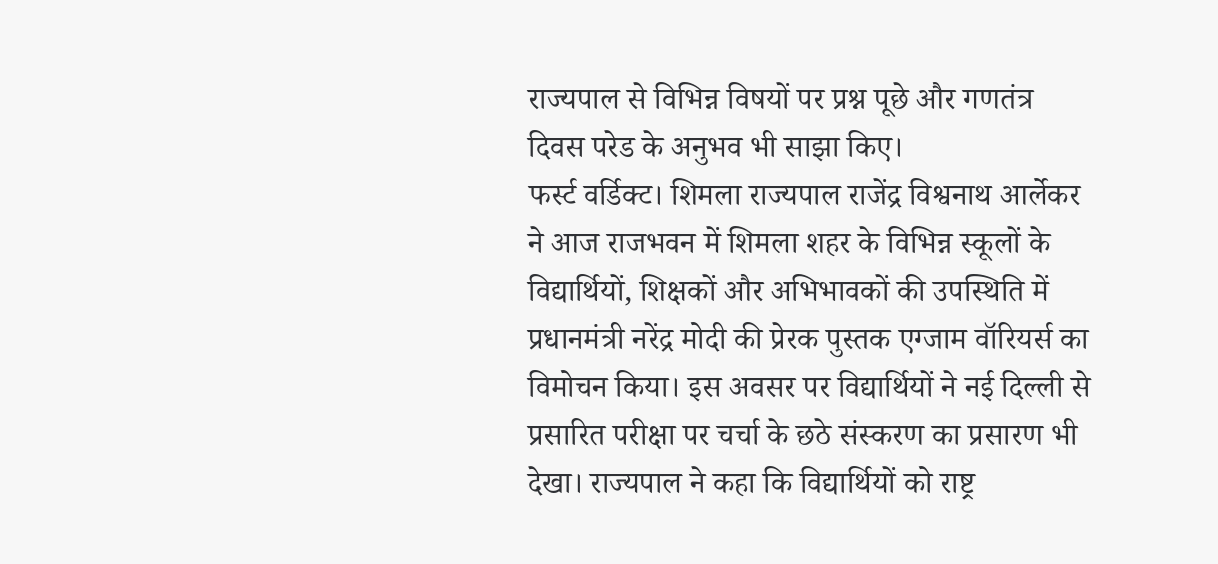राज्यपाल से विभिन्न विषयों पर प्रश्न पूछे और गणतंत्र दिवस परेड के अनुभव भी साझा किए।
फर्स्ट वर्डिक्ट। शिमला राज्यपाल राजेंद्र विश्वनाथ आर्लेकर ने आज राजभवन में शिमला शहर के विभिन्न स्कूलों के विद्यार्थियों, शिक्षकों और अभिभावकों की उपस्थिति में प्रधानमंत्री नरेंद्र मोदी की प्रेरक पुस्तक एग्जाम वॉरियर्स का विमोचन किया। इस अवसर पर विद्यार्थियों ने नई दिल्ली से प्रसारित परीक्षा पर चर्चा के छठे संस्करण का प्रसारण भी देखा। राज्यपाल ने कहा कि विद्यार्थियों को राष्ट्र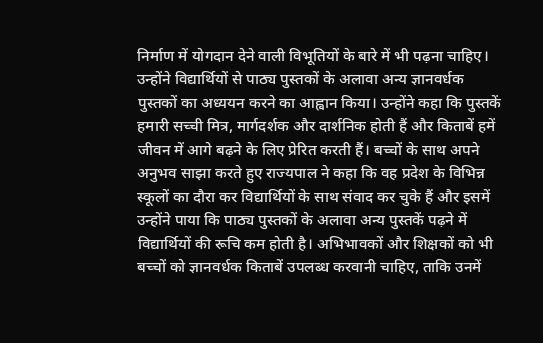निर्माण में योगदान देने वाली विभूतियों के बारे में भी पढ़ना चाहिए। उन्होंने विद्यार्थियों से पाठ्य पुस्तकों के अलावा अन्य ज्ञानवर्धक पुस्तकों का अध्ययन करने का आह्वान किया। उन्होंने कहा कि पुस्तकें हमारी सच्ची मित्र, मार्गदर्शक और दार्शनिक होती हैं और किताबें हमें जीवन में आगे बढ़ने के लिए प्रेरित करती हैं। बच्चों के साथ अपने अनुभव साझा करते हुए राज्यपाल ने कहा कि वह प्रदेश के विभिन्न स्कूलों का दौरा कर विद्यार्थियों के साथ संवाद कर चुके हैं और इसमें उन्होंने पाया कि पाठ्य पुस्तकों के अलावा अन्य पुस्तकें पढ़ने में विद्यार्थियों की रूचि कम होती है। अभिभावकों और शिक्षकों को भी बच्चों को ज्ञानवर्धक किताबें उपलब्ध करवानी चाहिए, ताकि उनमें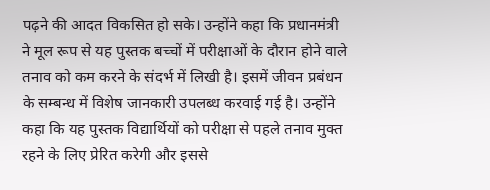पढ़ने की आदत विकसित हो सके। उन्होंने कहा कि प्रधानमंत्री ने मूल रूप से यह पुस्तक बच्चों में परीक्षाओं के दौरान होने वाले तनाव को कम करने के संदर्भ में लिखी है। इसमें जीवन प्रबंधन के सम्बन्ध में विशेष जानकारी उपलब्ध करवाई गई है। उन्होंने कहा कि यह पुस्तक विद्यार्थियों को परीक्षा से पहले तनाव मुक्त रहने के लिए प्रेरित करेगी और इससे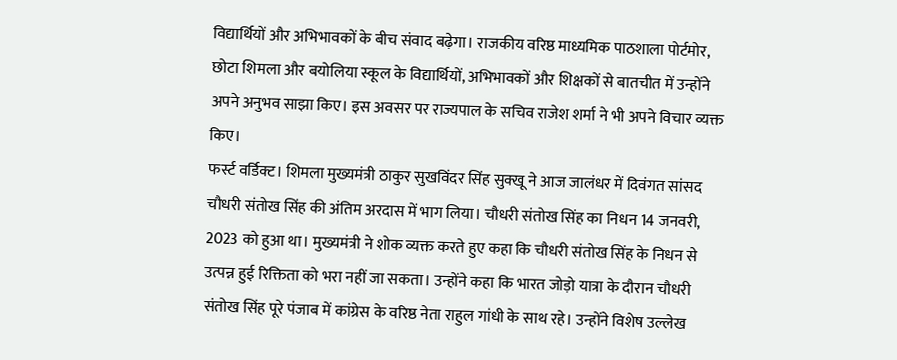विद्यार्थियों और अभिभावकों के बीच संवाद बढ़ेगा। राजकीय वरिष्ठ माध्यमिक पाठशाला पोर्टमोर, छोटा शिमला और बयोलिया स्कूल के विद्यार्थियों, अभिभावकों और शिक्षकों से बातचीत में उन्होंने अपने अनुभव साझा किए। इस अवसर पर राज्यपाल के सचिव राजेश शर्मा ने भी अपने विचार व्यक्त किए।
फर्स्ट वर्डिक्ट। शिमला मुख्यमंत्री ठाकुर सुखविंदर सिंह सुक्खू ने आज जालंधर में दिवंगत सांसद चौधरी संतोख सिंह की अंतिम अरदास में भाग लिया। चौधरी संतोख सिंह का निधन 14 जनवरी, 2023 को हुआ था। मुख्यमंत्री ने शोक व्यक्त करते हुए कहा कि चौधरी संतोख सिंह के निधन से उत्पन्न हुई रिक्तिता को भरा नहीं जा सकता। उन्होंने कहा कि भारत जोड़ो यात्रा के दौरान चौधरी संतोख सिंह पूरे पंजाब में कांग्रेस के वरिष्ठ नेता राहुल गांधी के साथ रहे। उन्होंने विशेष उल्लेख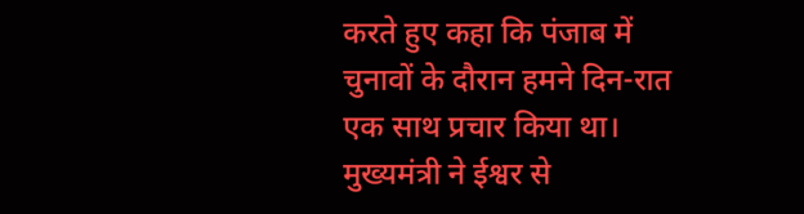करते हुए कहा कि पंजाब में चुनावों के दौरान हमने दिन-रात एक साथ प्रचार किया था। मुख्यमंत्री ने ईश्वर से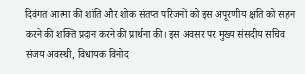दिवंगत आत्मा की शांति और शोक संतप्त परिजनों को इस अपूरणीय क्षति को सहन करने की शक्ति प्रदान करने की प्रार्थना की। इस अवसर पर मुख्य संसदीय सचिव संजय अवस्थी, विधायक विनोद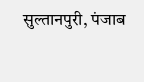सुल्तानपुरी, पंजाब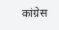कांग्रेस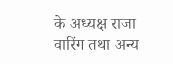के अध्यक्ष राजा वारिंग तथा अन्य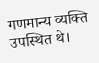गणमान्य व्यक्ति उपस्थित थे।